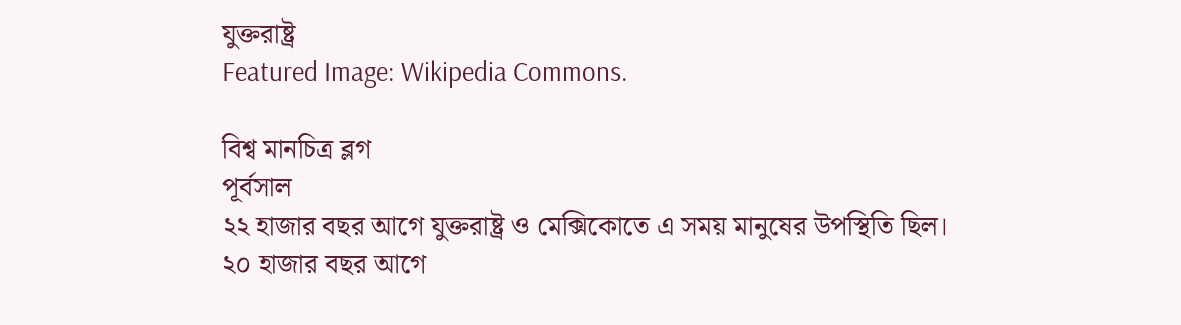যুক্তরাষ্ট্র
Featured Image: Wikipedia Commons.

বিশ্ব মানচিত্র ব্লগ
পূর্বসাল
২২ হাজার বছর আগে যুক্তরাষ্ট্র ও মেক্সিকোতে এ সময় মানুষের উপস্থিতি ছিল।
২০ হাজার বছর আগে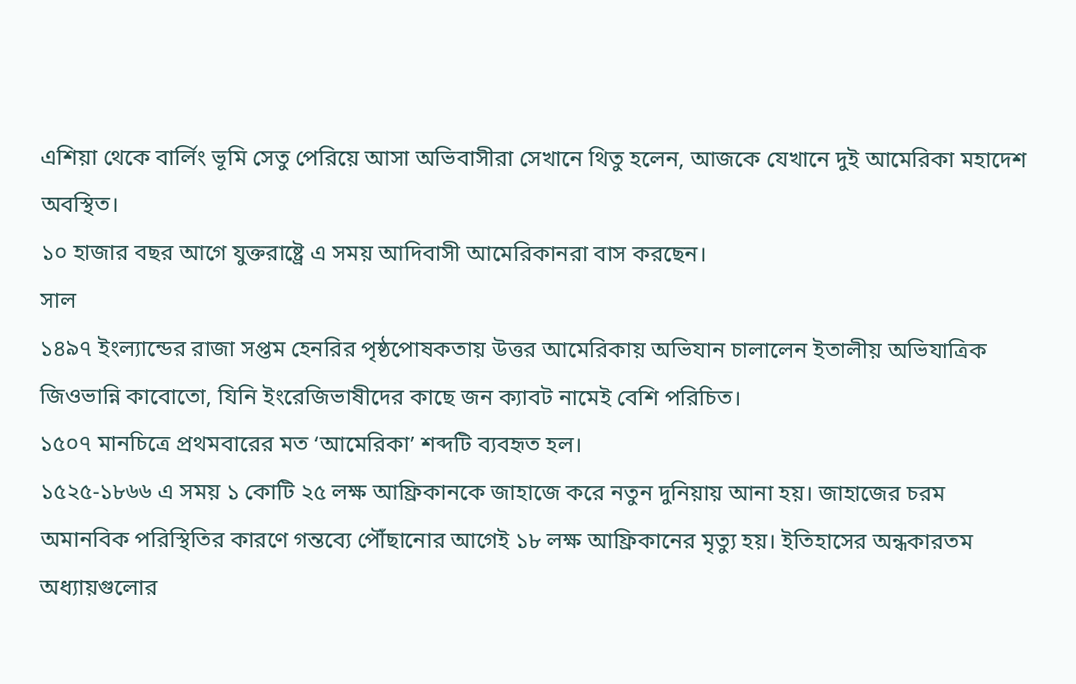এশিয়া থেকে বার্লিং ভূমি সেতু পেরিয়ে আসা অভিবাসীরা সেখানে থিতু হলেন, আজকে যেখানে দুই আমেরিকা মহাদেশ অবস্থিত।
১০ হাজার বছর আগে যুক্তরাষ্ট্রে এ সময় আদিবাসী আমেরিকানরা বাস করছেন।
সাল
১৪৯৭ ইংল্যান্ডের রাজা সপ্তম হেনরির পৃষ্ঠপোষকতায় উত্তর আমেরিকায় অভিযান চালালেন ইতালীয় অভিযাত্রিক জিওভান্নি কাবোতো, যিনি ইংরেজিভাষীদের কাছে জন ক্যাবট নামেই বেশি পরিচিত।
১৫০৭ মানচিত্রে প্রথমবারের মত ‘আমেরিকা’ শব্দটি ব্যবহৃত হল।
১৫২৫-১৮৬৬ এ সময় ১ কোটি ২৫ লক্ষ আফ্রিকানকে জাহাজে করে নতুন দুনিয়ায় আনা হয়। জাহাজের চরম অমানবিক পরিস্থিতির কারণে গন্তব্যে পৌঁছানোর আগেই ১৮ লক্ষ আফ্রিকানের মৃত্যু হয়। ইতিহাসের অন্ধকারতম অধ্যায়গুলোর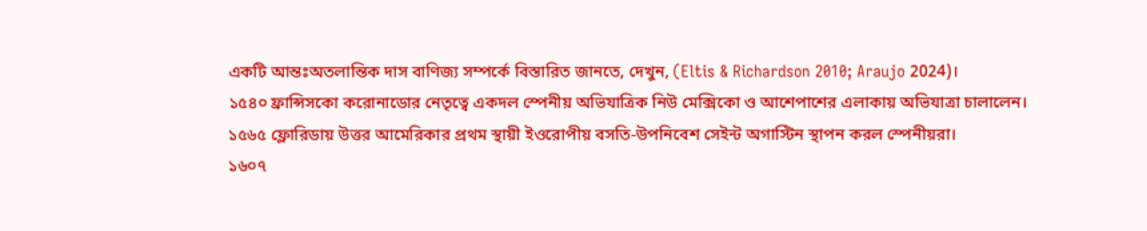একটি আন্তঃঅতলান্তিক দাস বাণিজ্য সম্পর্কে বিস্তারিত জানতে, দেখুন, (Eltis & Richardson 2010; Araujo 2024)।
১৫৪০ ফ্রান্সিসকো করোনাডোর নেতৃত্বে একদল স্পেনীয় অভিযাত্রিক নিউ মেক্সিকো ও আশেপাশের এলাকায় অভিযাত্রা চালালেন।
১৫৬৫ ফ্লোরিডায় উত্তর আমেরিকার প্রথম স্থায়ী ইওরোপীয় বসতি-উপনিবেশ সেইন্ট অগাস্টিন স্থাপন করল স্পেনীয়রা।
১৬০৭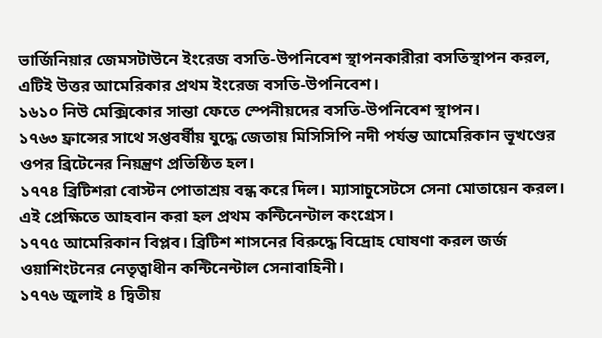ভার্জিনিয়ার জেমসটাউনে ইংরেজ বসতি-উপনিবেশ স্থাপনকারীরা বসতিস্থাপন করল, এটিই উত্তর আমেরিকার প্রথম ইংরেজ বসতি-উপনিবেশ।
১৬১০ নিউ মেক্সিকোর সান্তা ফেতে স্পেনীয়দের বসতি-উপনিবেশ স্থাপন।
১৭৬৩ ফ্রান্সের সাথে সপ্তবর্ষীয় যুদ্ধে জেতায় মিসিসিপি নদী পর্যন্ত আমেরিকান ভূখণ্ডের ওপর ব্রিটেনের নিয়ন্ত্রণ প্রতিষ্ঠিত হল।
১৭৭৪ ব্রিটিশরা বোস্টন পোতাশ্রয় বন্ধ করে দিল। ম্যাসাচুসেটসে সেনা মোতায়েন করল। এই প্রেক্ষিতে আহবান করা হল প্রথম কন্টিনেন্টাল কংগ্রেস।
১৭৭৫ আমেরিকান বিপ্লব। ব্রিটিশ শাসনের বিরুদ্ধে বিদ্রোহ ঘোষণা করল জর্জ ওয়াশিংটনের নেতৃত্বাধীন কন্টিনেন্টাল সেনাবাহিনী।
১৭৭৬ জুলাই ৪ দ্বিতীয়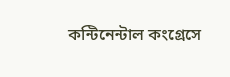কন্টিনেন্টাল কংগ্রেসে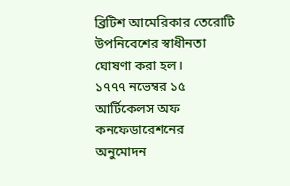ব্রিটিশ আমেরিকার তেরোটি উপনিবেশের স্বাধীনতা ঘোষণা করা হল।
১৭৭৭ নভেম্বর ১৫ আর্টিকেলস অফ কনফেডারেশনের অনুমোদন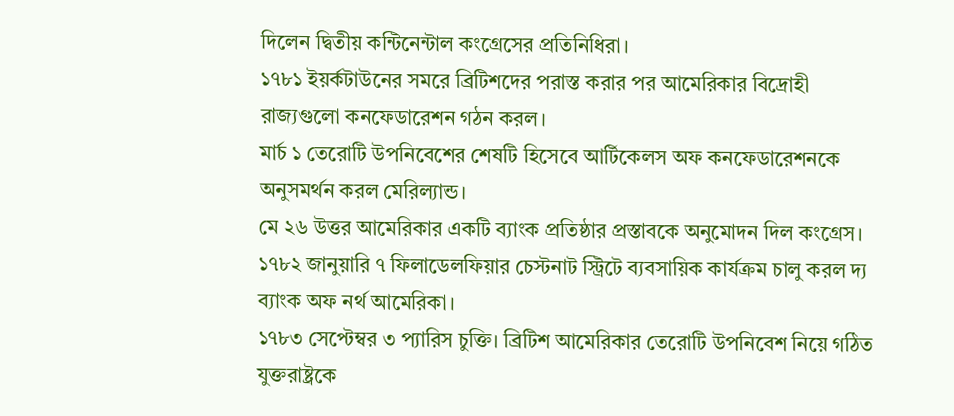দিলেন দ্বিতীয় কন্টিনেন্টাল কংগ্রেসের প্রতিনিধিরা।
১৭৮১ ইয়র্কটাউনের সমরে ব্রিটিশদের পরাস্ত করার পর আমেরিকার বিদ্রোহী রাজ্যগুলো কনফেডারেশন গঠন করল।
মার্চ ১ তেরোটি উপনিবেশের শেষটি হিসেবে আর্টিকেলস অফ কনফেডারেশনকে অনুসমর্থন করল মেরিল্যান্ড।
মে ২৬ উত্তর আমেরিকার একটি ব্যাংক প্রতিষ্ঠার প্রস্তাবকে অনুমোদন দিল কংগ্রেস।
১৭৮২ জানুয়ারি ৭ ফিলাডেলফিয়ার চেস্টনাট স্ট্রিটে ব্যবসায়িক কার্যক্রম চালু করল দ্য ব্যাংক অফ নর্থ আমেরিকা।
১৭৮৩ সেপ্টেম্বর ৩ প্যারিস চুক্তি। ব্রিটিশ আমেরিকার তেরোটি উপনিবেশ নিয়ে গঠিত যুক্তরাষ্ট্রকে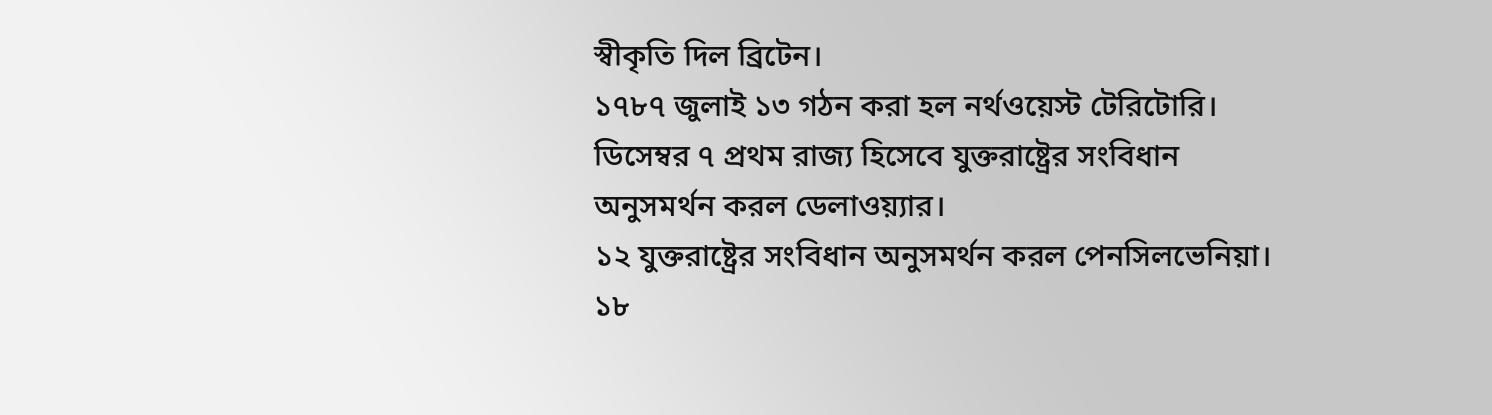স্বীকৃতি দিল ব্রিটেন।
১৭৮৭ জুলাই ১৩ গঠন করা হল নর্থওয়েস্ট টেরিটোরি।
ডিসেম্বর ৭ প্রথম রাজ্য হিসেবে যুক্তরাষ্ট্রের সংবিধান অনুসমর্থন করল ডেলাওয়্যার।
১২ যুক্তরাষ্ট্রের সংবিধান অনুসমর্থন করল পেনসিলভেনিয়া।
১৮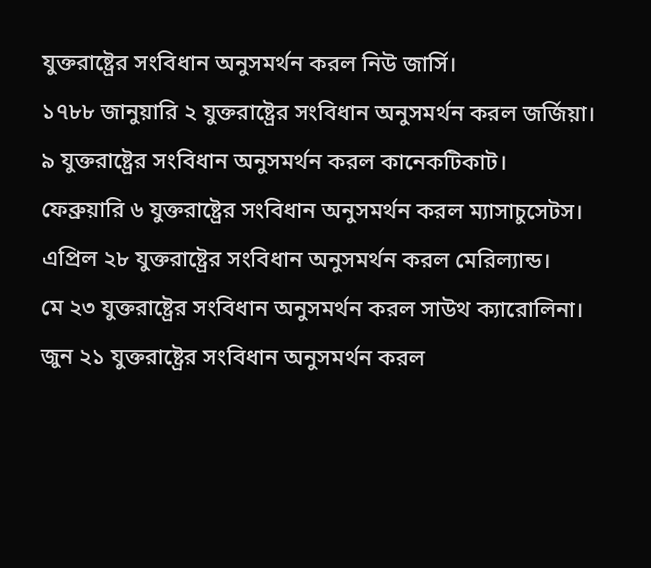যুক্তরাষ্ট্রের সংবিধান অনুসমর্থন করল নিউ জার্সি।
১৭৮৮ জানুয়ারি ২ যুক্তরাষ্ট্রের সংবিধান অনুসমর্থন করল জর্জিয়া।
৯ যুক্তরাষ্ট্রের সংবিধান অনুসমর্থন করল কানেকটিকাট।
ফেব্রুয়ারি ৬ যুক্তরাষ্ট্রের সংবিধান অনুসমর্থন করল ম্যাসাচুসেটস।
এপ্রিল ২৮ যুক্তরাষ্ট্রের সংবিধান অনুসমর্থন করল মেরিল্যান্ড।
মে ২৩ যুক্তরাষ্ট্রের সংবিধান অনুসমর্থন করল সাউথ ক্যারোলিনা।
জুন ২১ যুক্তরাষ্ট্রের সংবিধান অনুসমর্থন করল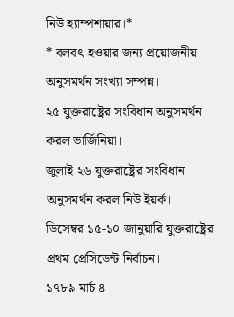নিউ হ্যাম্পশায়ার।*
* বলবৎ হওয়ার জন্য প্রয়োজনীয় অনুসমর্থন সংখ্যা সম্পন্ন।
২৫ যুক্তরাষ্ট্রের সংবিধান অনুসমর্থন করল ভার্জিনিয়া।
জুলাই ২৬ যুক্তরাষ্ট্রের সংবিধান অনুসমর্থন করল নিউ ইয়র্ক।
ডিসেম্বর ১৫-১০ জানুয়ারি যুক্তরাষ্ট্রের প্রথম প্রেসিডেন্ট নির্বাচন।
১৭৮৯ মার্চ ৪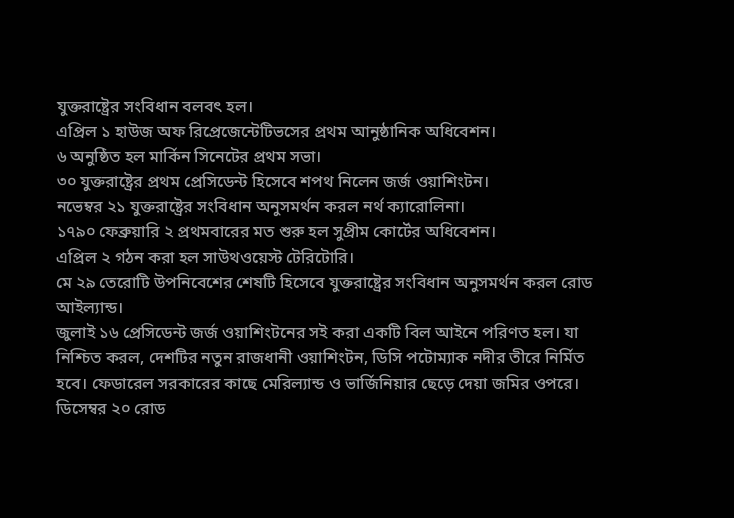যুক্তরাষ্ট্রের সংবিধান বলবৎ হল।
এপ্রিল ১ হাউজ অফ রিপ্রেজেন্টেটিভসের প্রথম আনুষ্ঠানিক অধিবেশন।
৬ অনুষ্ঠিত হল মার্কিন সিনেটের প্রথম সভা।
৩০ যুক্তরাষ্ট্রের প্রথম প্রেসিডেন্ট হিসেবে শপথ নিলেন জর্জ ওয়াশিংটন।
নভেম্বর ২১ যুক্তরাষ্ট্রের সংবিধান অনুসমর্থন করল নর্থ ক্যারোলিনা।
১৭৯০ ফেব্রুয়ারি ২ প্রথমবারের মত শুরু হল সুপ্রীম কোর্টের অধিবেশন।
এপ্রিল ২ গঠন করা হল সাউথওয়েস্ট টেরিটোরি।
মে ২৯ তেরোটি উপনিবেশের শেষটি হিসেবে যুক্তরাষ্ট্রের সংবিধান অনুসমর্থন করল রোড আইল্যান্ড।
জুলাই ১৬ প্রেসিডেন্ট জর্জ ওয়াশিংটনের সই করা একটি বিল আইনে পরিণত হল। যা নিশ্চিত করল, দেশটির নতুন রাজধানী ওয়াশিংটন, ডিসি পটোম্যাক নদীর তীরে নির্মিত হবে। ফেডারেল সরকারের কাছে মেরিল্যান্ড ও ভার্জিনিয়ার ছেড়ে দেয়া জমির ওপরে।
ডিসেম্বর ২০ রোড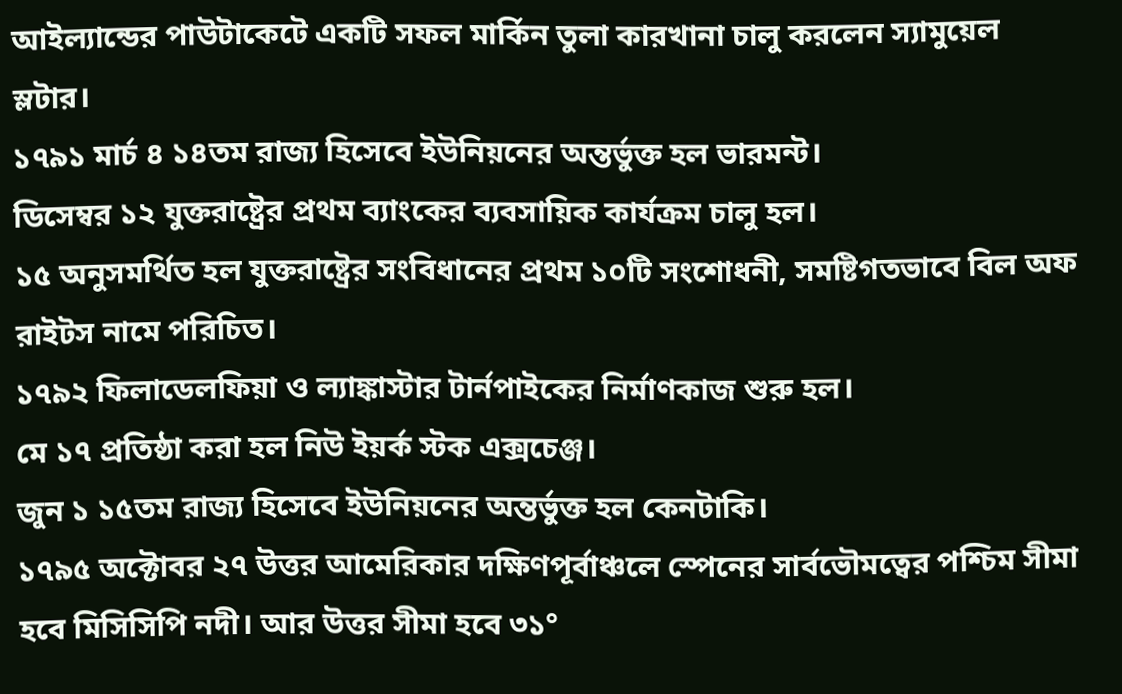আইল্যান্ডের পাউটাকেটে একটি সফল মার্কিন তুলা কারখানা চালু করলেন স্যামুয়েল স্লটার।
১৭৯১ মার্চ ৪ ১৪তম রাজ্য হিসেবে ইউনিয়নের অন্তর্ভুক্ত হল ভারমন্ট।
ডিসেম্বর ১২ যুক্তরাষ্ট্রের প্রথম ব্যাংকের ব্যবসায়িক কার্যক্রম চালু হল।
১৫ অনুসমর্থিত হল যুক্তরাষ্ট্রের সংবিধানের প্রথম ১০টি সংশোধনী, সমষ্টিগতভাবে বিল অফ রাইটস নামে পরিচিত।
১৭৯২ ফিলাডেলফিয়া ও ল্যাঙ্কাস্টার টার্নপাইকের নির্মাণকাজ শুরু হল।
মে ১৭ প্রতিষ্ঠা করা হল নিউ ইয়র্ক স্টক এক্সচেঞ্জ।
জুন ১ ১৫তম রাজ্য হিসেবে ইউনিয়নের অন্তর্ভুক্ত হল কেনটাকি।
১৭৯৫ অক্টোবর ২৭ উত্তর আমেরিকার দক্ষিণপূর্বাঞ্চলে স্পেনের সার্বভৌমত্বের পশ্চিম সীমা হবে মিসিসিপি নদী। আর উত্তর সীমা হবে ৩১°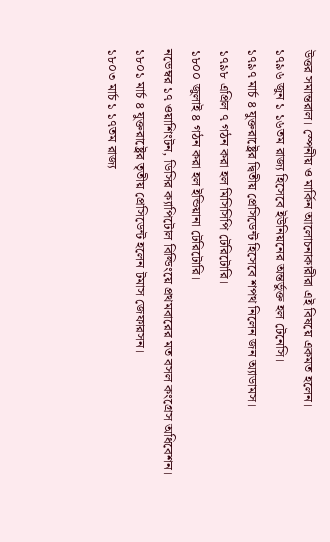উত্তর সমান্তরাল। স্পেনীয় ও মার্কিন আলোচনাকারীরা এই বিষয়ে একমত হলেন।
১৭৯৬ জুন ১ ১৬তম রাজ্য হিসেবে ইউনিয়নের অন্তর্ভুক্ত হল টেনেসি।
১৭৯৭ মার্চ ৪ যুক্তরাষ্ট্রের দ্বিতীয় প্রেসিডেন্ট হিসেবে শপথ নিলেন জন অ্যাডামস।
১৭৯৮ এপ্রিল ৭ গঠন করা হল মিসিসিপি টেরিটোরি।
১৮০০ জুলাই ৪ গঠন করা হল ইন্ডিয়ানা টেরিটোরি।
নভেম্বর ১৭ ওয়াশিংটন, ডিসির ক্যাপিটোল বিল্ডিংয়ে প্রথমবারের মত বসল কংগ্রেস অধিবেশন।
১৮০১ মার্চ ৪ যুক্তরাষ্ট্রের তৃতীয় প্রেসিডেন্ট হলেন টমাস জেফারসন।
১৮০৩ মার্চ ১ ১৭তম রাজ্য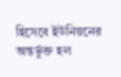হিসেবে ইউনিয়নের অন্তর্ভুক্ত হল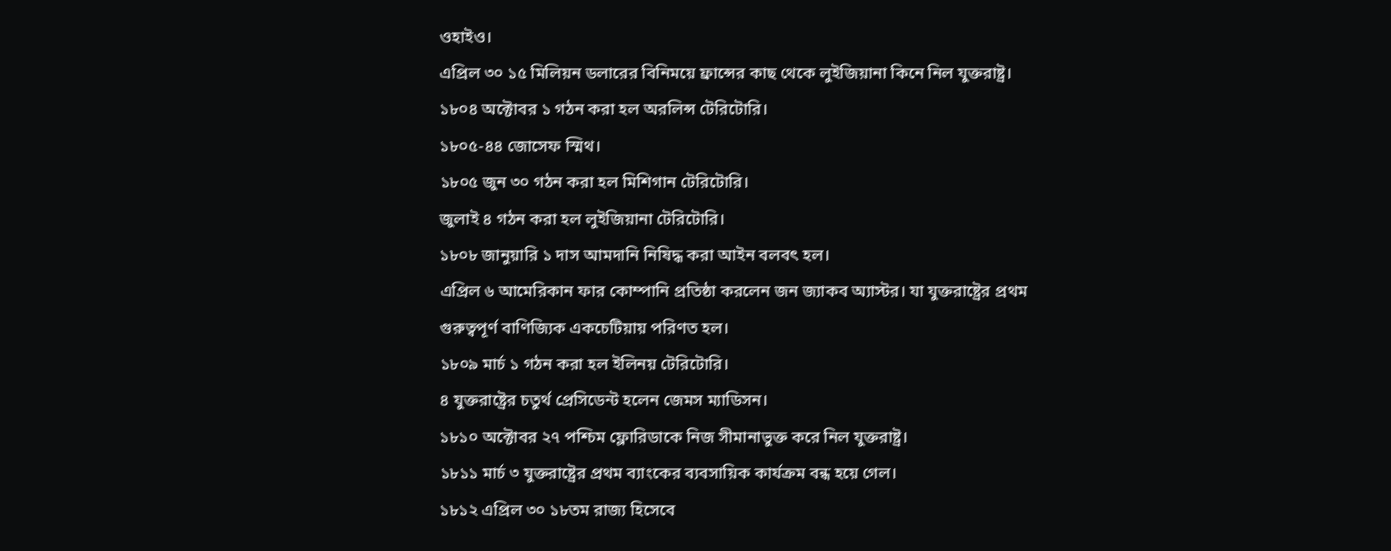ওহাইও।
এপ্রিল ৩০ ১৫ মিলিয়ন ডলারের বিনিময়ে ফ্রান্সের কাছ থেকে লুইজিয়ানা কিনে নিল যুক্তরাষ্ট্র।
১৮০৪ অক্টোবর ১ গঠন করা হল অরলিন্স টেরিটোরি।
১৮০৫-৪৪ জোসেফ স্মিথ।
১৮০৫ জুন ৩০ গঠন করা হল মিশিগান টেরিটোরি।
জুলাই ৪ গঠন করা হল লুইজিয়ানা টেরিটোরি।
১৮০৮ জানুয়ারি ১ দাস আমদানি নিষিদ্ধ করা আইন বলবৎ হল।
এপ্রিল ৬ আমেরিকান ফার কোম্পানি প্রতিষ্ঠা করলেন জন জ্যাকব অ্যাস্টর। যা যুক্তরাষ্ট্রের প্রথম গুরুত্বপূর্ণ বাণিজ্যিক একচেটিয়ায় পরিণত হল।
১৮০৯ মার্চ ১ গঠন করা হল ইলিনয় টেরিটোরি।
৪ যুক্তরাষ্ট্রের চতুর্থ প্রেসিডেন্ট হলেন জেমস ম্যাডিসন।
১৮১০ অক্টোবর ২৭ পশ্চিম ফ্লোরিডাকে নিজ সীমানাভুক্ত করে নিল যুক্তরাষ্ট্র।
১৮১১ মার্চ ৩ যুক্তরাষ্ট্রের প্রথম ব্যাংকের ব্যবসায়িক কার্যক্রম বন্ধ হয়ে গেল।
১৮১২ এপ্রিল ৩০ ১৮তম রাজ্য হিসেবে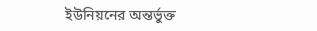ইউনিয়নের অন্তর্ভুক্ত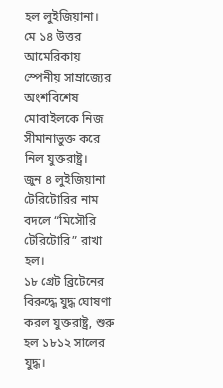হল লুইজিয়ানা।
মে ১৪ উত্তর আমেরিকায় স্পেনীয় সাম্রাজ্যের অংশবিশেষ মোবাইলকে নিজ সীমানাভুক্ত করে নিল যুক্তরাষ্ট্র।
জুন ৪ লুইজিয়ানা টেরিটোরির নাম বদলে “মিসৌরি টেরিটোরি” রাখা হল।
১৮ গ্রেট ব্রিটেনের বিরুদ্ধে যুদ্ধ ঘোষণা করল যুক্তরাষ্ট্র, শুরু হল ১৮১২ সালের যুদ্ধ।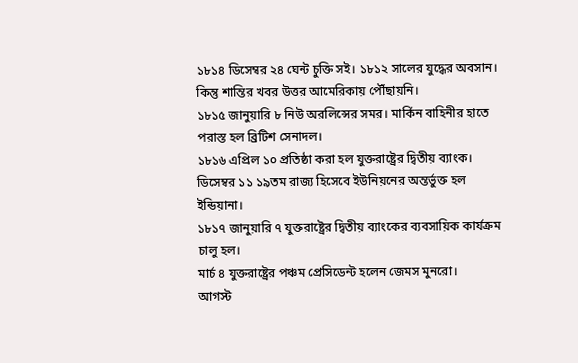১৮১৪ ডিসেম্বর ২৪ ঘেন্ট চুক্তি সই। ১৮১২ সালের যুদ্ধের অবসান। কিন্তু শান্তির খবর উত্তর আমেরিকায় পৌঁছায়নি।
১৮১৫ জানুয়ারি ৮ নিউ অরলিন্সের সমর। মার্কিন বাহিনীর হাতে পরাস্ত হল ব্রিটিশ সেনাদল।
১৮১৬ এপ্রিল ১০ প্রতিষ্ঠা করা হল যুক্তরাষ্ট্রের দ্বিতীয় ব্যাংক।
ডিসেম্বর ১১ ১৯তম রাজ্য হিসেবে ইউনিয়নের অন্তর্ভুক্ত হল ইন্ডিয়ানা।
১৮১৭ জানুয়ারি ৭ যুক্তরাষ্ট্রের দ্বিতীয় ব্যাংকের ব্যবসায়িক কার্যক্রম চালু হল।
মার্চ ৪ যুক্তরাষ্ট্রের পঞ্চম প্রেসিডেন্ট হলেন জেমস মুনরো।
আগস্ট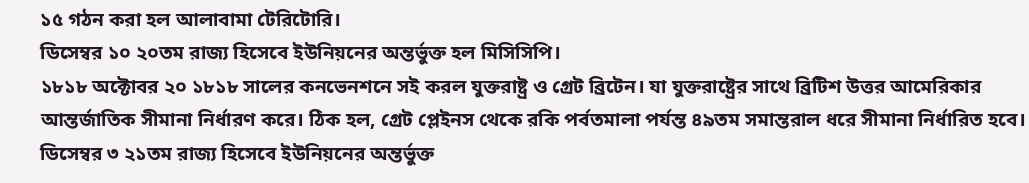১৫ গঠন করা হল আলাবামা টেরিটোরি।
ডিসেম্বর ১০ ২০তম রাজ্য হিসেবে ইউনিয়নের অন্তর্ভুক্ত হল মিসিসিপি।
১৮১৮ অক্টোবর ২০ ১৮১৮ সালের কনভেনশনে সই করল যুক্তরাষ্ট্র ও গ্রেট ব্রিটেন। যা যুক্তরাষ্ট্রের সাথে ব্রিটিশ উত্তর আমেরিকার আন্তর্জাতিক সীমানা নির্ধারণ করে। ঠিক হল, গ্রেট প্লেইনস থেকে রকি পর্বতমালা পর্যন্ত ৪৯তম সমান্তরাল ধরে সীমানা নির্ধারিত হবে।
ডিসেম্বর ৩ ২১তম রাজ্য হিসেবে ইউনিয়নের অন্তর্ভুক্ত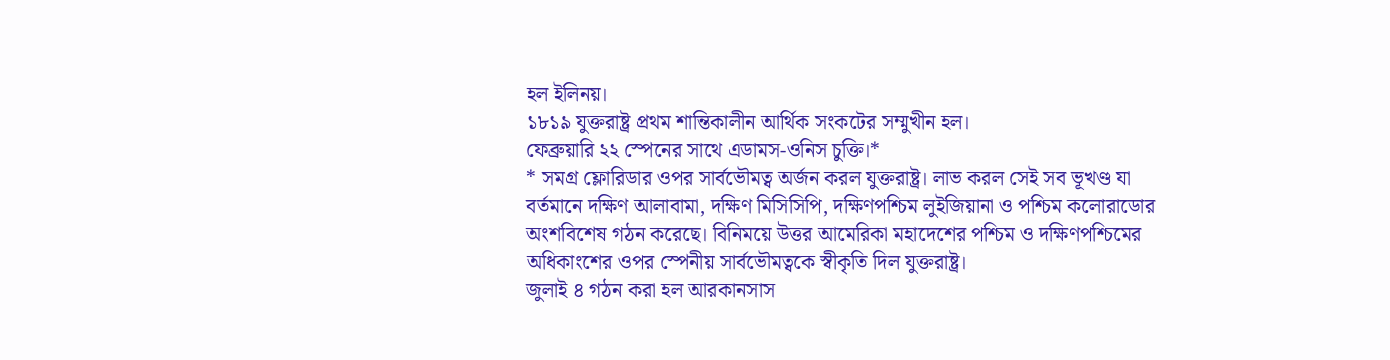হল ইলিনয়।
১৮১৯ যুক্তরাষ্ট্র প্রথম শান্তিকালীন আর্থিক সংকটের সম্মুখীন হল।
ফেব্রুয়ারি ২২ স্পেনের সাথে এডামস-ওনিস চুক্তি।*
* সমগ্র ফ্লোরিডার ওপর সার্বভৌমত্ব অর্জন করল যুক্তরাষ্ট্র। লাভ করল সেই সব ভূখণ্ড যা বর্তমানে দক্ষিণ আলাবামা, দক্ষিণ মিসিসিপি, দক্ষিণপশ্চিম লুইজিয়ানা ও পশ্চিম কলোরাডোর অংশবিশেষ গঠন করেছে। বিনিময়ে উত্তর আমেরিকা মহাদেশের পশ্চিম ও দক্ষিণপশ্চিমের অধিকাংশের ওপর স্পেনীয় সার্বভৌমত্বকে স্বীকৃতি দিল যুক্তরাষ্ট্র।
জুলাই ৪ গঠন করা হল আরকানসাস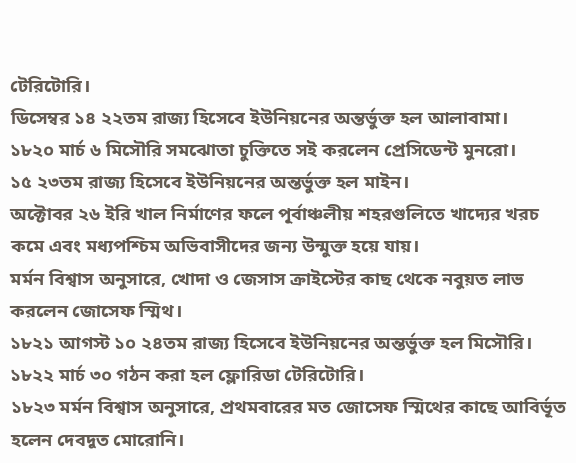টেরিটোরি।
ডিসেম্বর ১৪ ২২তম রাজ্য হিসেবে ইউনিয়নের অন্তর্ভুক্ত হল আলাবামা।
১৮২০ মার্চ ৬ মিসৌরি সমঝোতা চুক্তিতে সই করলেন প্রেসিডেন্ট মুনরো।
১৫ ২৩তম রাজ্য হিসেবে ইউনিয়নের অন্তর্ভুক্ত হল মাইন।
অক্টোবর ২৬ ইরি খাল নির্মাণের ফলে পূর্বাঞ্চলীয় শহরগুলিতে খাদ্যের খরচ কমে এবং মধ্যপশ্চিম অভিবাসীদের জন্য উন্মুক্ত হয়ে যায়।
মর্মন বিশ্বাস অনুসারে, খোদা ও জেসাস ক্রাইস্টের কাছ থেকে নবুয়ত লাভ করলেন জোসেফ স্মিথ।
১৮২১ আগস্ট ১০ ২৪তম রাজ্য হিসেবে ইউনিয়নের অন্তর্ভুক্ত হল মিসৌরি।
১৮২২ মার্চ ৩০ গঠন করা হল ফ্লোরিডা টেরিটোরি।
১৮২৩ মর্মন বিশ্বাস অনুসারে, প্রথমবারের মত জোসেফ স্মিথের কাছে আবির্ভূত হলেন দেবদূত মোরোনি।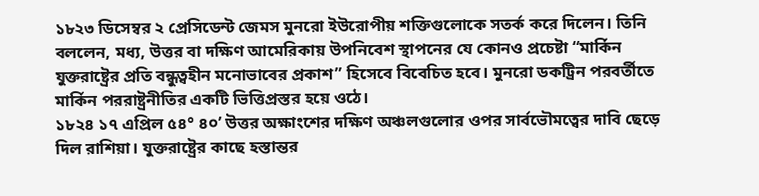১৮২৩ ডিসেম্বর ২ প্রেসিডেন্ট জেমস মুনরো ইউরোপীয় শক্তিগুলোকে সতর্ক করে দিলেন। তিনি বললেন, মধ্য, উত্তর বা দক্ষিণ আমেরিকায় উপনিবেশ স্থাপনের যে কোনও প্রচেষ্টা “মার্কিন যুক্তরাষ্ট্রের প্রতি বন্ধুত্বহীন মনোভাবের প্রকাশ” হিসেবে বিবেচিত হবে। মুনরো ডকট্রিন পরবর্তীতে মার্কিন পররাষ্ট্রনীতির একটি ভিত্তিপ্রস্তর হয়ে ওঠে।
১৮২৪ ১৭ এপ্রিল ৫৪° ৪০’ উত্তর অক্ষাংশের দক্ষিণ অঞ্চলগুলোর ওপর সার্বভৌমত্বের দাবি ছেড়ে দিল রাশিয়া। যুক্তরাষ্ট্রের কাছে হস্তান্তর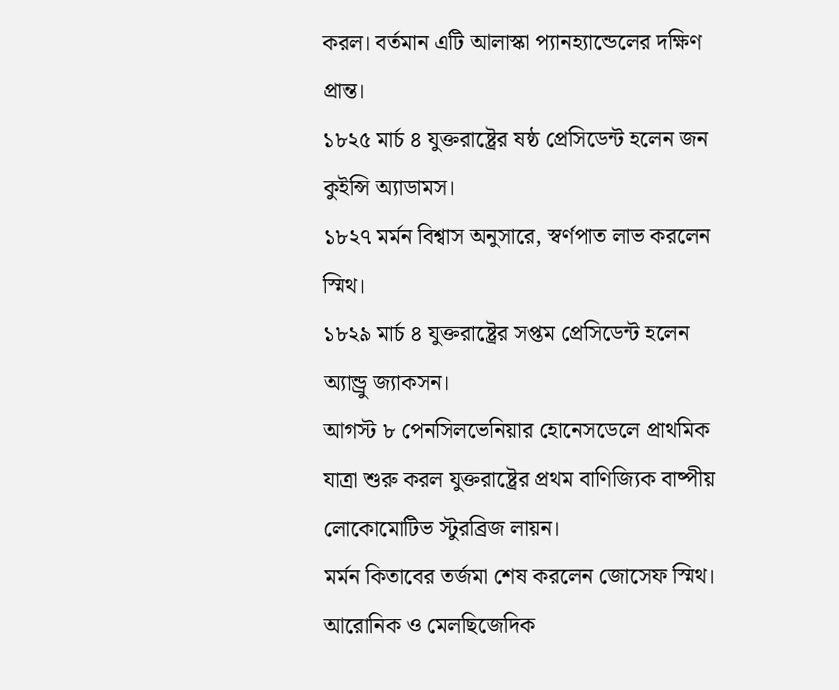করল। বর্তমান এটি আলাস্কা প্যানহ্যান্ডেলের দক্ষিণ প্রান্ত।
১৮২৫ মার্চ ৪ যুক্তরাষ্ট্রের ষষ্ঠ প্রেসিডেন্ট হলেন জন কুইন্সি অ্যাডামস।
১৮২৭ মর্মন বিশ্বাস অনুসারে, স্বর্ণপাত লাভ করলেন স্মিথ।
১৮২৯ মার্চ ৪ যুক্তরাষ্ট্রের সপ্তম প্রেসিডেন্ট হলেন অ্যান্ড্রু জ্যাকসন।
আগস্ট ৮ পেনসিলভেনিয়ার হোনেসডেলে প্রাথমিক যাত্রা শুরু করল যুক্তরাষ্ট্রের প্রথম বাণিজ্যিক বাষ্পীয় লোকোমোটিভ স্টুরব্রিজ লায়ন।
মর্মন কিতাবের তর্জমা শেষ করলেন জোসেফ স্মিথ। আরোনিক ও মেলছিজেদিক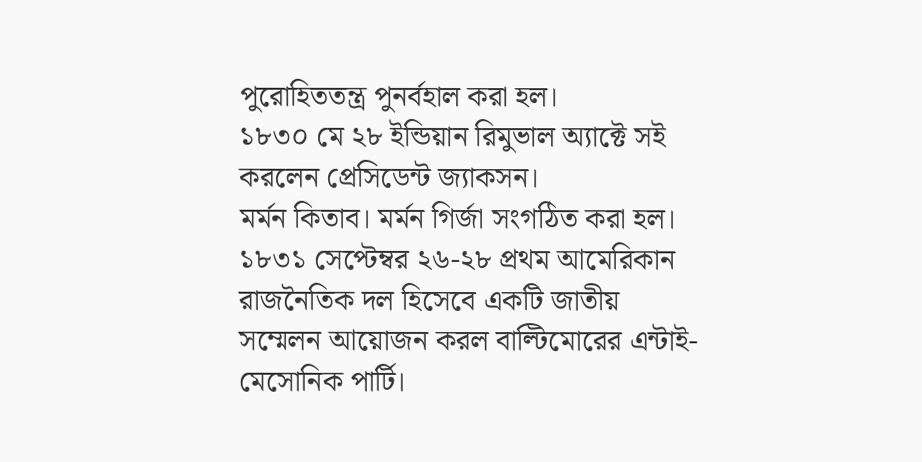পুরোহিততন্ত্র পুনর্বহাল করা হল।
১৮৩০ মে ২৮ ইন্ডিয়ান রিমুভাল অ্যাক্টে সই করলেন প্রেসিডেন্ট জ্যাকসন।
মর্মন কিতাব। মর্মন গির্জা সংগঠিত করা হল।
১৮৩১ সেপ্টেম্বর ২৬-২৮ প্রথম আমেরিকান রাজনৈতিক দল হিসেবে একটি জাতীয় সম্মেলন আয়োজন করল বাল্টিমোরের এন্টাই-মেসোনিক পার্টি।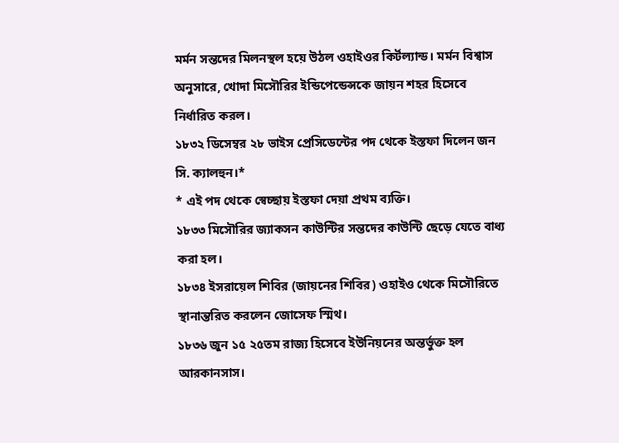মর্মন সন্তদের মিলনস্থল হয়ে উঠল ওহাইওর কির্টল্যান্ড। মর্মন বিশ্বাস অনুসারে, খোদা মিসৌরির ইন্ডিপেন্ডেন্সকে জায়ন শহর হিসেবে নির্ধারিত করল।
১৮৩২ ডিসেম্বর ২৮ ভাইস প্রেসিডেন্টের পদ থেকে ইস্তফা দিলেন জন সি. ক্যালহুন।*
* এই পদ থেকে স্বেচ্ছায় ইস্তফা দেয়া প্রথম ব্যক্তি।
১৮৩৩ মিসৌরির জ্যাকসন কাউন্টির সন্তদের কাউন্টি ছেড়ে যেতে বাধ্য করা হল।
১৮৩৪ ইসরায়েল শিবির (জায়নের শিবির) ওহাইও থেকে মিসৌরিতে স্থানান্তরিত করলেন জোসেফ স্মিথ।
১৮৩৬ জুন ১৫ ২৫তম রাজ্য হিসেবে ইউনিয়নের অন্তর্ভুক্ত হল আরকানসাস।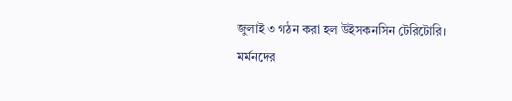জুলাই ৩ গঠন করা হল উইসকনসিন টেরিটোরি।
মর্মনদের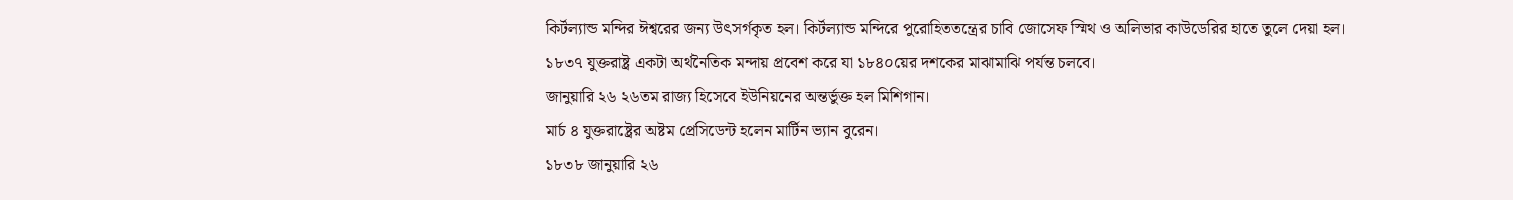কির্টল্যান্ড মন্দির ঈশ্বরের জন্য উৎসর্গকৃত হল। কির্টল্যান্ড মন্দিরে পুরোহিততন্ত্রের চাবি জোসেফ স্মিথ ও অলিভার কাউডেরির হাতে তুলে দেয়া হল।
১৮৩৭ যুক্তরাষ্ট্র একটা অর্থনৈতিক মন্দায় প্রবেশ করে যা ১৮৪০য়ের দশকের মাঝামাঝি পর্যন্ত চলবে।
জানুয়ারি ২৬ ২৬তম রাজ্য হিসেবে ইউনিয়নের অন্তর্ভুক্ত হল মিশিগান।
মার্চ ৪ যুক্তরাষ্ট্রের অষ্টম প্রেসিডেন্ট হলেন মার্টিন ভ্যান বুরেন।
১৮৩৮ জানুয়ারি ২৬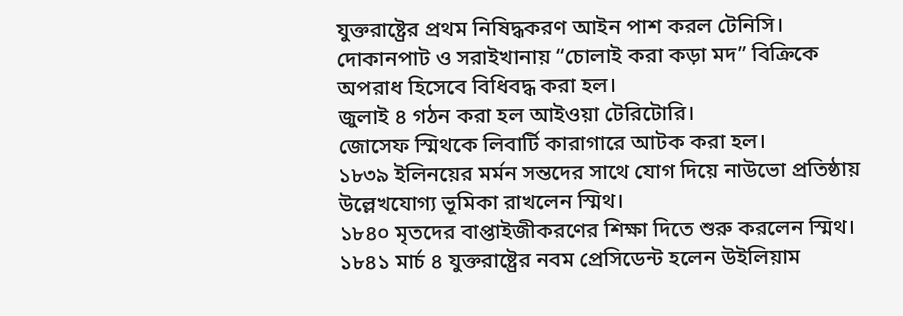যুক্তরাষ্ট্রের প্রথম নিষিদ্ধকরণ আইন পাশ করল টেনিসি। দোকানপাট ও সরাইখানায় “চোলাই করা কড়া মদ” বিক্রিকে অপরাধ হিসেবে বিধিবদ্ধ করা হল।
জুলাই ৪ গঠন করা হল আইওয়া টেরিটোরি।
জোসেফ স্মিথকে লিবার্টি কারাগারে আটক করা হল।
১৮৩৯ ইলিনয়ের মর্মন সন্তদের সাথে যোগ দিয়ে নাউভো প্রতিষ্ঠায় উল্লেখযোগ্য ভূমিকা রাখলেন স্মিথ।
১৮৪০ মৃতদের বাপ্তাইজীকরণের শিক্ষা দিতে শুরু করলেন স্মিথ।
১৮৪১ মার্চ ৪ যুক্তরাষ্ট্রের নবম প্রেসিডেন্ট হলেন উইলিয়াম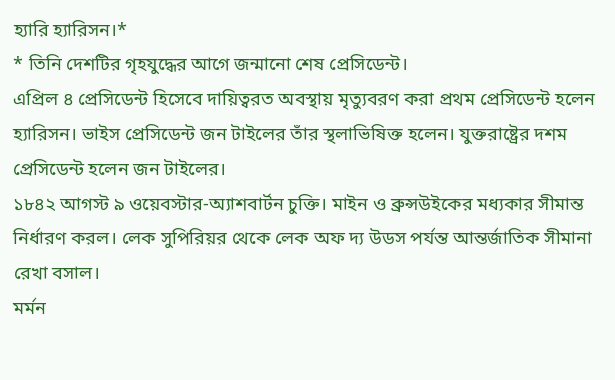হ্যারি হ্যারিসন।*
* তিনি দেশটির গৃহযুদ্ধের আগে জন্মানো শেষ প্রেসিডেন্ট।
এপ্রিল ৪ প্রেসিডেন্ট হিসেবে দায়িত্বরত অবস্থায় মৃত্যুবরণ করা প্রথম প্রেসিডেন্ট হলেন হ্যারিসন। ভাইস প্রেসিডেন্ট জন টাইলের তাঁর স্থলাভিষিক্ত হলেন। যুক্তরাষ্ট্রের দশম প্রেসিডেন্ট হলেন জন টাইলের।
১৮৪২ আগস্ট ৯ ওয়েবস্টার-অ্যাশবার্টন চুক্তি। মাইন ও ব্রুন্সউইকের মধ্যকার সীমান্ত নির্ধারণ করল। লেক সুপিরিয়র থেকে লেক অফ দ্য উডস পর্যন্ত আন্তর্জাতিক সীমানা রেখা বসাল।
মর্মন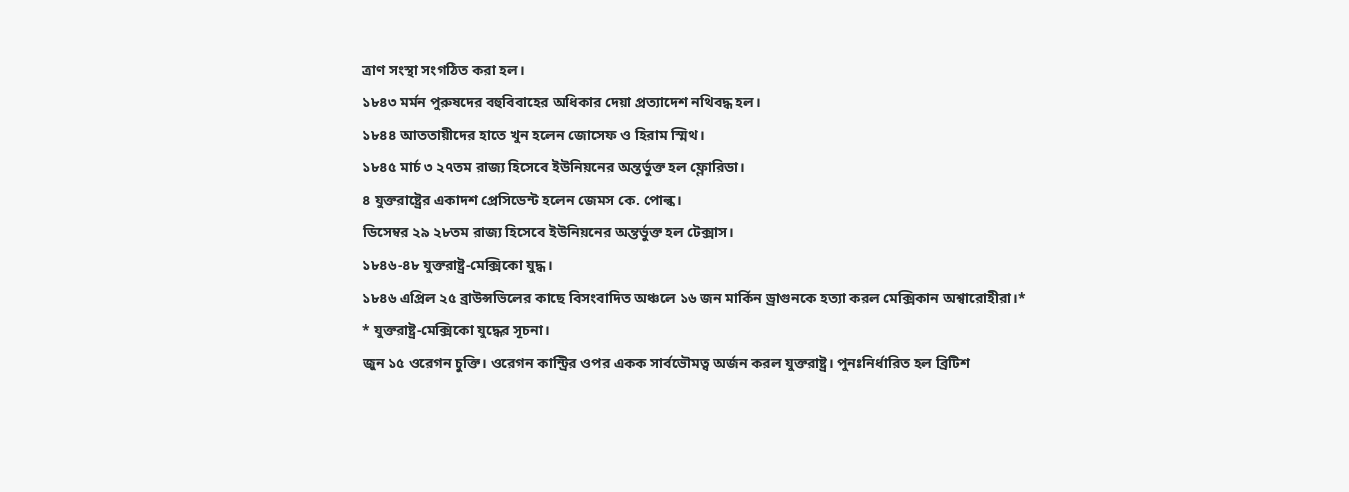ত্রাণ সংস্থা সংগঠিত করা হল।
১৮৪৩ মর্মন পুরুষদের বহুবিবাহের অধিকার দেয়া প্রত্যাদেশ নথিবদ্ধ হল।
১৮৪৪ আততায়ীদের হাতে খুন হলেন জোসেফ ও হিরাম স্মিথ।
১৮৪৫ মার্চ ৩ ২৭তম রাজ্য হিসেবে ইউনিয়নের অন্তর্ভুক্ত হল ফ্লোরিডা।
৪ যুক্তরাষ্ট্রের একাদশ প্রেসিডেন্ট হলেন জেমস কে. পোল্ক।
ডিসেম্বর ২৯ ২৮তম রাজ্য হিসেবে ইউনিয়নের অন্তর্ভুক্ত হল টেক্সাস।
১৮৪৬-৪৮ যুক্তরাষ্ট্র-মেক্সিকো যুদ্ধ।
১৮৪৬ এপ্রিল ২৫ ব্রাউন্সভিলের কাছে বিসংবাদিত অঞ্চলে ১৬ জন মার্কিন ড্রাগুনকে হত্যা করল মেক্সিকান অশ্বারোহীরা।*
* যুক্তরাষ্ট্র-মেক্সিকো যুদ্ধের সূচনা।
জুন ১৫ ওরেগন চুক্তি। ওরেগন কান্ট্রির ওপর একক সার্বভৌমত্ব অর্জন করল যুক্তরাষ্ট্র। পুনঃনির্ধারিত হল ব্রিটিশ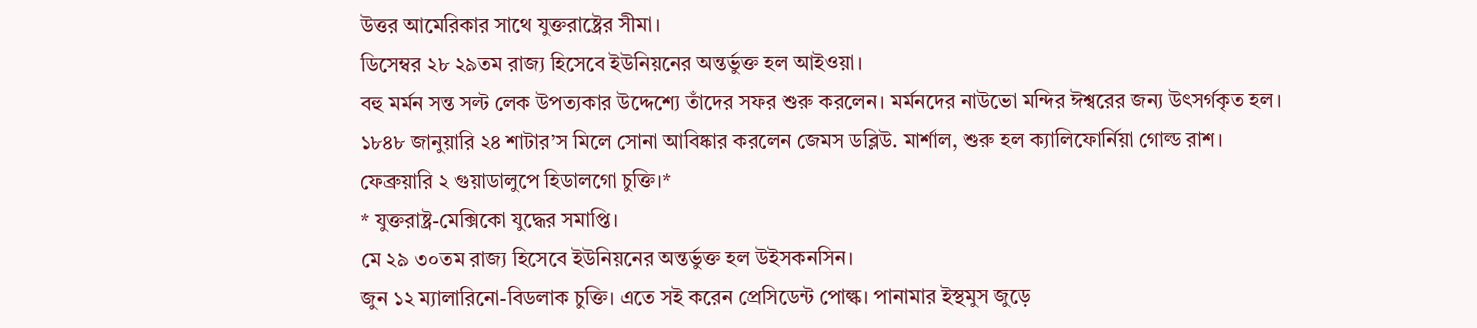উত্তর আমেরিকার সাথে যুক্তরাষ্ট্রের সীমা।
ডিসেম্বর ২৮ ২৯তম রাজ্য হিসেবে ইউনিয়নের অন্তর্ভুক্ত হল আইওয়া।
বহু মর্মন সন্ত সল্ট লেক উপত্যকার উদ্দেশ্যে তাঁদের সফর শুরু করলেন। মর্মনদের নাউভো মন্দির ঈশ্বরের জন্য উৎসর্গকৃত হল।
১৮৪৮ জানুয়ারি ২৪ শাটার’স মিলে সোনা আবিষ্কার করলেন জেমস ডব্লিউ. মার্শাল, শুরু হল ক্যালিফোর্নিয়া গোল্ড রাশ।
ফেব্রুয়ারি ২ গুয়াডালুপে হিডালগো চুক্তি।*
* যুক্তরাষ্ট্র-মেক্সিকো যুদ্ধের সমাপ্তি।
মে ২৯ ৩০তম রাজ্য হিসেবে ইউনিয়নের অন্তর্ভুক্ত হল উইসকনসিন।
জুন ১২ ম্যালারিনো-বিডলাক চুক্তি। এতে সই করেন প্রেসিডেন্ট পোল্ক। পানামার ইস্থমুস জুড়ে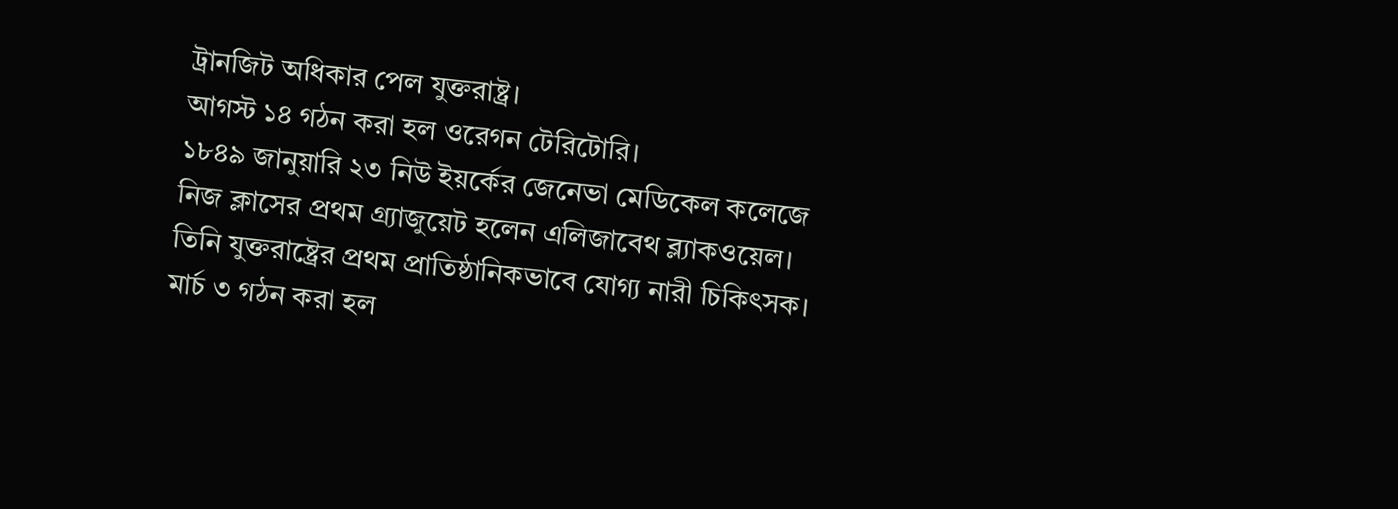ট্রানজিট অধিকার পেল যুক্তরাষ্ট্র।
আগস্ট ১৪ গঠন করা হল ওরেগন টেরিটোরি।
১৮৪৯ জানুয়ারি ২৩ নিউ ইয়র্কের জেনেভা মেডিকেল কলেজে নিজ ক্লাসের প্রথম গ্র্যাজুয়েট হলেন এলিজাবেথ ব্ল্যাকওয়েল। তিনি যুক্তরাষ্ট্রের প্রথম প্রাতিষ্ঠানিকভাবে যোগ্য নারী চিকিৎসক।
মার্চ ৩ গঠন করা হল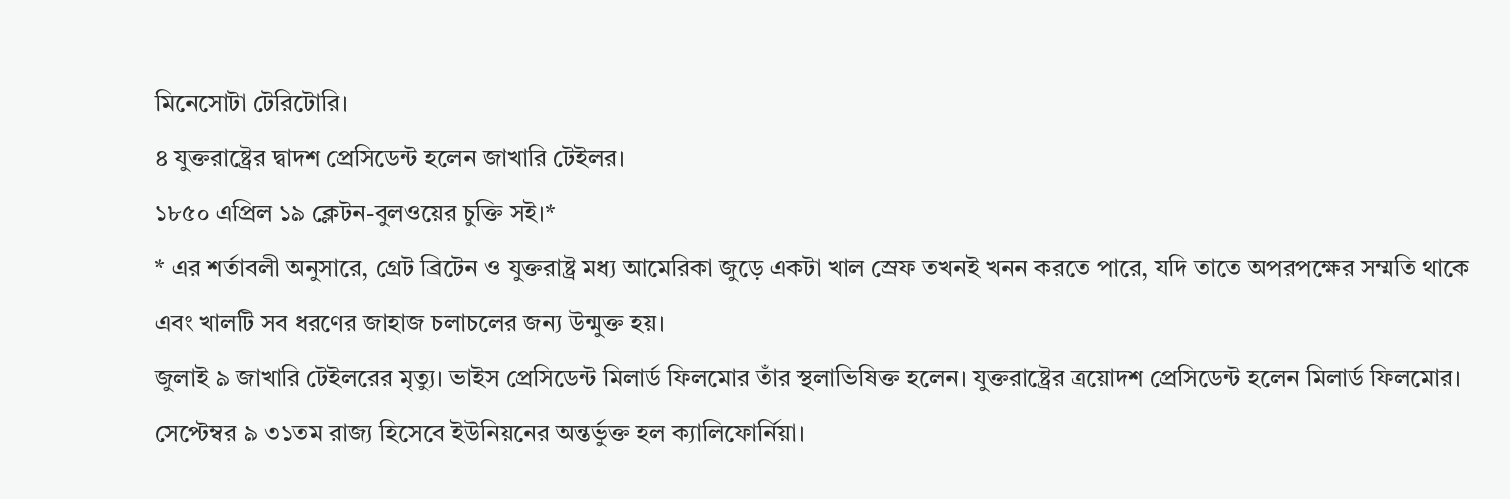মিনেসোটা টেরিটোরি।
৪ যুক্তরাষ্ট্রের দ্বাদশ প্রেসিডেন্ট হলেন জাখারি টেইলর।
১৮৫০ এপ্রিল ১৯ ক্লেটন-বুলওয়ের চুক্তি সই।*
* এর শর্তাবলী অনুসারে, গ্রেট ব্রিটেন ও যুক্তরাষ্ট্র মধ্য আমেরিকা জুড়ে একটা খাল স্রেফ তখনই খনন করতে পারে, যদি তাতে অপরপক্ষের সম্মতি থাকে এবং খালটি সব ধরণের জাহাজ চলাচলের জন্য উন্মুক্ত হয়।
জুলাই ৯ জাখারি টেইলরের মৃত্যু। ভাইস প্রেসিডেন্ট মিলার্ড ফিলমোর তাঁর স্থলাভিষিক্ত হলেন। যুক্তরাষ্ট্রের ত্রয়োদশ প্রেসিডেন্ট হলেন মিলার্ড ফিলমোর।
সেপ্টেম্বর ৯ ৩১তম রাজ্য হিসেবে ইউনিয়নের অন্তর্ভুক্ত হল ক্যালিফোর্নিয়া।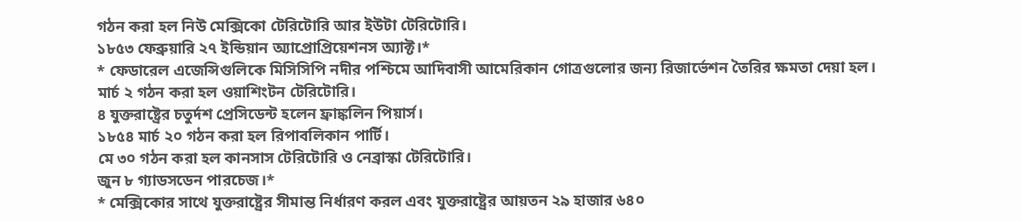গঠন করা হল নিউ মেক্সিকো টেরিটোরি আর ইউটা টেরিটোরি।
১৮৫৩ ফেব্রুয়ারি ২৭ ইন্ডিয়ান অ্যাপ্রোপ্রিয়েশনস অ্যাক্ট।*
* ফেডারেল এজেন্সিগুলিকে মিসিসিপি নদীর পশ্চিমে আদিবাসী আমেরিকান গোত্রগুলোর জন্য রিজার্ভেশন তৈরির ক্ষমতা দেয়া হল।
মার্চ ২ গঠন করা হল ওয়াশিংটন টেরিটোরি।
৪ যুক্তরাষ্ট্রের চতুর্দশ প্রেসিডেন্ট হলেন ফ্রাঙ্কলিন পিয়ার্স।
১৮৫৪ মার্চ ২০ গঠন করা হল রিপাবলিকান পার্টি।
মে ৩০ গঠন করা হল কানসাস টেরিটোরি ও নেব্রাস্কা টেরিটোরি।
জুন ৮ গ্যাডসডেন পারচেজ।*
* মেক্সিকোর সাথে যুক্তরাষ্ট্রের সীমান্ত নির্ধারণ করল এবং যুক্তরাষ্ট্রের আয়তন ২৯ হাজার ৬৪০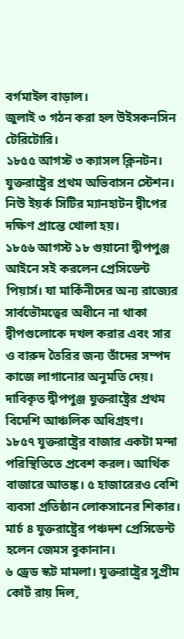বর্গমাইল বাড়াল।
জুলাই ৩ গঠন করা হল উইসকনসিন টেরিটোরি।
১৮৫৫ আগস্ট ৩ ক্যাসল ক্লিনটন। যুক্তরাষ্ট্রের প্রথম অভিবাসন স্টেশন। নিউ ইয়র্ক সিটির ম্যানহাটন দ্বীপের দক্ষিণ প্রান্তে খোলা হয়।
১৮৫৬ আগস্ট ১৮ গুয়ানো দ্বীপপুঞ্জ আইনে সই করলেন প্রেসিডেন্ট পিয়ার্স। যা মার্কিনীদের অন্য রাজ্যের সার্বভৌমত্বের অধীনে না থাকা দ্বীপগুলোকে দখল করার এবং সার ও বারুদ তৈরির জন্য তাঁদের সম্পদ কাজে লাগানোর অনুমতি দেয়। দাবিকৃত দ্বীপপুঞ্জ যুক্তরাষ্ট্রের প্রথম বিদেশি আঞ্চলিক অধিগ্রহণ।
১৮৫৭ যুক্তরাষ্ট্রের বাজার একটা মন্দা পরিস্থিতিতে প্রবেশ করল। আর্থিক বাজারে আতঙ্ক। ৫ হাজারেরও বেশি ব্যবসা প্রতিষ্ঠান লোকসানের শিকার।
মার্চ ৪ যুক্তরাষ্ট্রের পঞ্চদশ প্রেসিডেন্ট হলেন জেমস বুকানান।
৬ ড্রেড স্কট মামলা। যুক্তরাষ্ট্রের সুপ্রীম কোর্ট রায় দিল,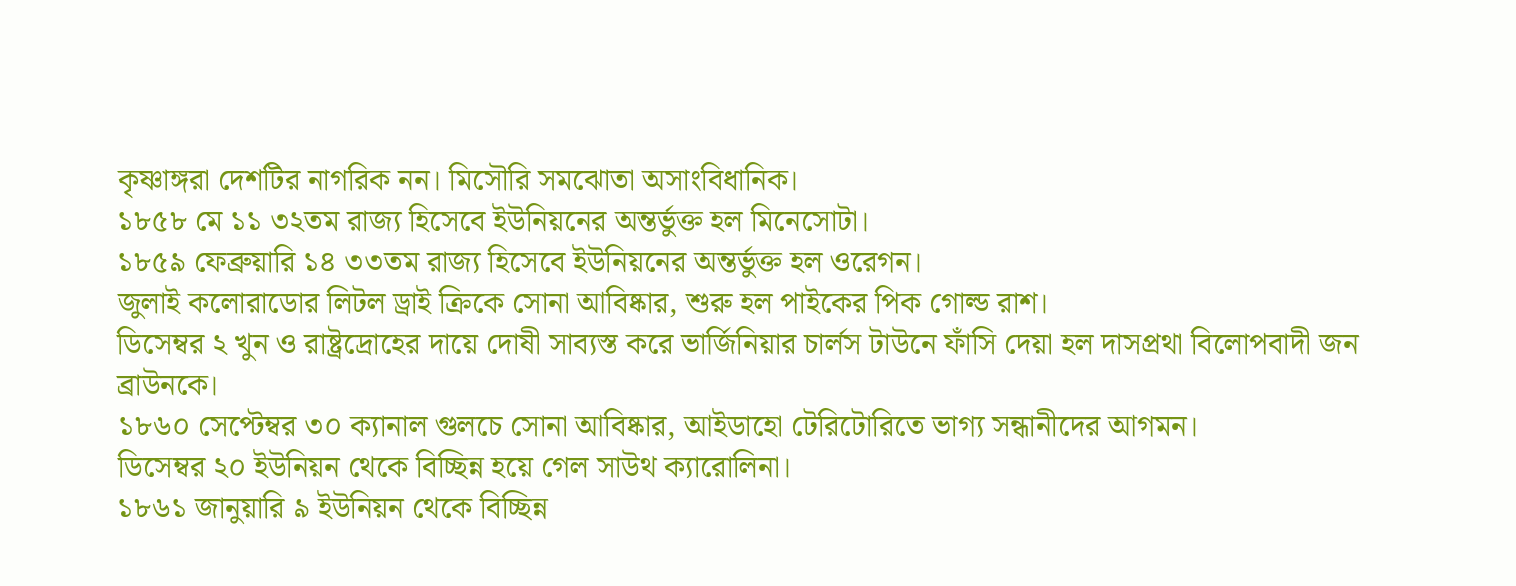কৃষ্ণাঙ্গরা দেশটির নাগরিক নন। মিসৌরি সমঝোতা অসাংবিধানিক।
১৮৫৮ মে ১১ ৩২তম রাজ্য হিসেবে ইউনিয়নের অন্তর্ভুক্ত হল মিনেসোটা।
১৮৫৯ ফেব্রুয়ারি ১৪ ৩৩তম রাজ্য হিসেবে ইউনিয়নের অন্তর্ভুক্ত হল ওরেগন।
জুলাই কলোরাডোর লিটল ড্রাই ক্রিকে সোনা আবিষ্কার, শুরু হল পাইকের পিক গোল্ড রাশ।
ডিসেম্বর ২ খুন ও রাষ্ট্রদ্রোহের দায়ে দোষী সাব্যস্ত করে ভার্জিনিয়ার চার্লস টাউনে ফাঁসি দেয়া হল দাসপ্রথা বিলোপবাদী জন ব্রাউনকে।
১৮৬০ সেপ্টেম্বর ৩০ ক্যানাল গুলচে সোনা আবিষ্কার, আইডাহো টেরিটোরিতে ভাগ্য সন্ধানীদের আগমন।
ডিসেম্বর ২০ ইউনিয়ন থেকে বিচ্ছিন্ন হয়ে গেল সাউথ ক্যারোলিনা।
১৮৬১ জানুয়ারি ৯ ইউনিয়ন থেকে বিচ্ছিন্ন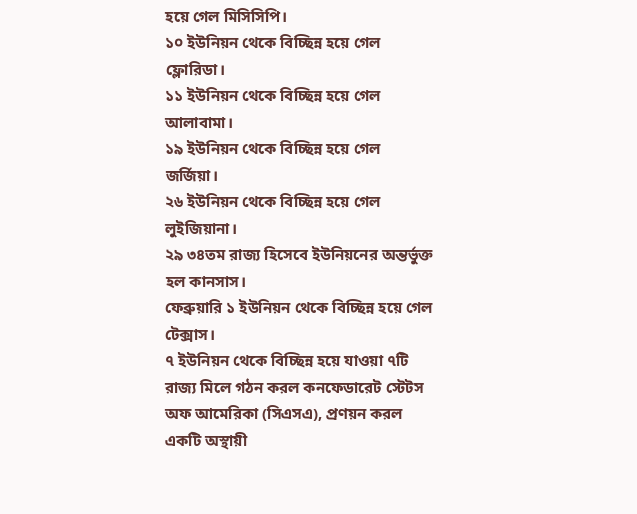হয়ে গেল মিসিসিপি।
১০ ইউনিয়ন থেকে বিচ্ছিন্ন হয়ে গেল ফ্লোরিডা।
১১ ইউনিয়ন থেকে বিচ্ছিন্ন হয়ে গেল আলাবামা।
১৯ ইউনিয়ন থেকে বিচ্ছিন্ন হয়ে গেল জর্জিয়া।
২৬ ইউনিয়ন থেকে বিচ্ছিন্ন হয়ে গেল লুইজিয়ানা।
২৯ ৩৪তম রাজ্য হিসেবে ইউনিয়নের অন্তর্ভুক্ত হল কানসাস।
ফেব্রুয়ারি ১ ইউনিয়ন থেকে বিচ্ছিন্ন হয়ে গেল টেক্সাস।
৭ ইউনিয়ন থেকে বিচ্ছিন্ন হয়ে যাওয়া ৭টি রাজ্য মিলে গঠন করল কনফেডারেট স্টেটস অফ আমেরিকা (সিএসএ), প্রণয়ন করল একটি অস্থায়ী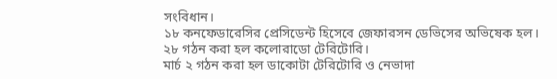সংবিধান।
১৮ কনফেডারেসির প্রেসিডেন্ট হিসেবে জেফারসন ডেভিসের অভিষেক হল।
২৮ গঠন করা হল কলোরাডো টেরিটোরি।
মার্চ ২ গঠন করা হল ডাকোটা টেরিটোরি ও নেভাদা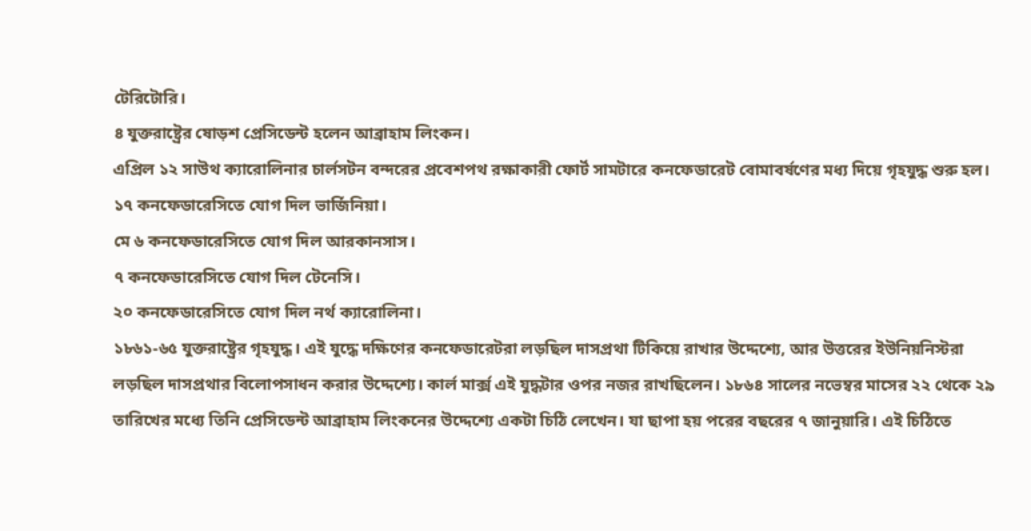টেরিটোরি।
৪ যুক্তরাষ্ট্রের ষোড়শ প্রেসিডেন্ট হলেন আব্রাহাম লিংকন।
এপ্রিল ১২ সাউথ ক্যারোলিনার চার্লসটন বন্দরের প্রবেশপথ রক্ষাকারী ফোর্ট সামটারে কনফেডারেট বোমাবর্ষণের মধ্য দিয়ে গৃহযুদ্ধ শুরু হল।
১৭ কনফেডারেসিতে যোগ দিল ভার্জিনিয়া।
মে ৬ কনফেডারেসিতে যোগ দিল আরকানসাস।
৭ কনফেডারেসিতে যোগ দিল টেনেসি।
২০ কনফেডারেসিতে যোগ দিল নর্থ ক্যারোলিনা।
১৮৬১-৬৫ যুক্তরাষ্ট্রের গৃহযুদ্ধ। এই যুদ্ধে দক্ষিণের কনফেডারেটরা লড়ছিল দাসপ্রথা টিকিয়ে রাখার উদ্দেশ্যে, আর উত্তরের ইউনিয়নিস্টরা লড়ছিল দাসপ্রথার বিলোপসাধন করার উদ্দেশ্যে। কার্ল মার্ক্স এই যুদ্ধটার ওপর নজর রাখছিলেন। ১৮৬৪ সালের নভেম্বর মাসের ২২ থেকে ২৯ তারিখের মধ্যে তিনি প্রেসিডেন্ট আব্রাহাম লিংকনের উদ্দেশ্যে একটা চিঠি লেখেন। যা ছাপা হয় পরের বছরের ৭ জানুয়ারি। এই চিঠিতে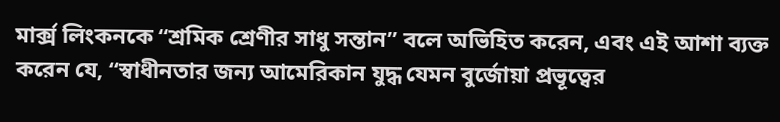মার্ক্স লিংকনকে “শ্রমিক শ্রেণীর সাধু সন্তান” বলে অভিহিত করেন, এবং এই আশা ব্যক্ত করেন যে, “স্বাধীনতার জন্য আমেরিকান যুদ্ধ যেমন বুর্জোয়া প্রভূত্বের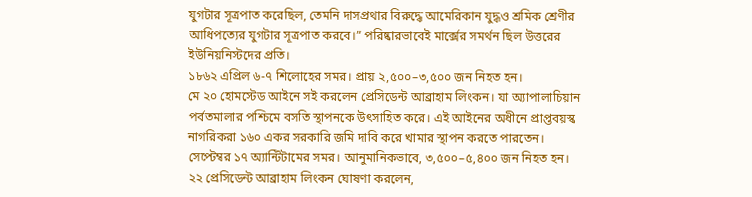যুগটার সূত্রপাত করেছিল, তেমনি দাসপ্রথার বিরুদ্ধে আমেরিকান যুদ্ধও শ্রমিক শ্রেণীর আধিপত্যের যুগটার সূত্রপাত করবে।” পরিষ্কারভাবেই মার্ক্সের সমর্থন ছিল উত্তরের ইউনিয়নিস্টদের প্রতি।
১৮৬২ এপ্রিল ৬-৭ শিলোহের সমর। প্রায় ২,৫০০–৩,৫০০ জন নিহত হন।
মে ২০ হোমস্টেড আইনে সই করলেন প্রেসিডেন্ট আব্রাহাম লিংকন। যা অ্যাপালাচিয়ান পর্বতমালার পশ্চিমে বসতি স্থাপনকে উৎসাহিত করে। এই আইনের অধীনে প্রাপ্তবয়স্ক নাগরিকরা ১৬০ একর সরকারি জমি দাবি করে খামার স্থাপন করতে পারতেন।
সেপ্টেম্বর ১৭ অ্যান্টিটামের সমর। আনুমানিকভাবে, ৩,৫০০–৫,৪০০ জন নিহত হন।
২২ প্রেসিডেন্ট আব্রাহাম লিংকন ঘোষণা করলেন,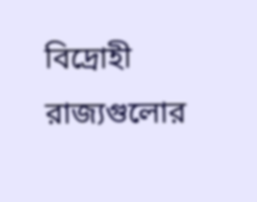বিদ্রোহী রাজ্যগুলোর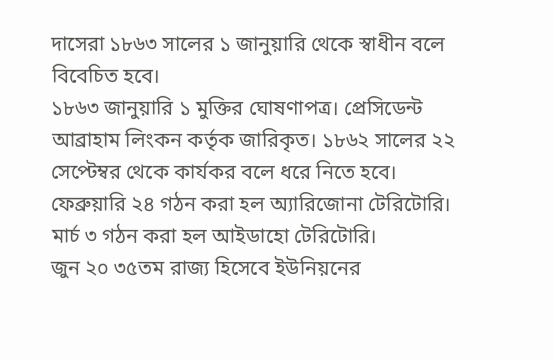দাসেরা ১৮৬৩ সালের ১ জানুয়ারি থেকে স্বাধীন বলে বিবেচিত হবে।
১৮৬৩ জানুয়ারি ১ মুক্তির ঘোষণাপত্র। প্রেসিডেন্ট আব্রাহাম লিংকন কর্তৃক জারিকৃত। ১৮৬২ সালের ২২ সেপ্টেম্বর থেকে কার্যকর বলে ধরে নিতে হবে।
ফেব্রুয়ারি ২৪ গঠন করা হল অ্যারিজোনা টেরিটোরি।
মার্চ ৩ গঠন করা হল আইডাহো টেরিটোরি।
জুন ২০ ৩৫তম রাজ্য হিসেবে ইউনিয়নের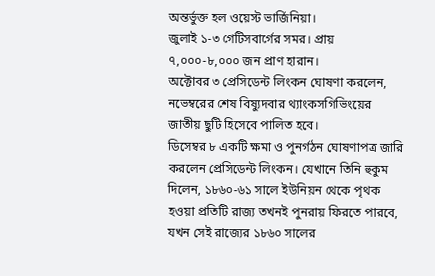অন্তর্ভুক্ত হল ওয়েস্ট ভার্জিনিয়া।
জুলাই ১-৩ গেটিসবার্গের সমর। প্রায় ৭,০০০-৮,০০০ জন প্রাণ হারান।
অক্টোবর ৩ প্রেসিডেন্ট লিংকন ঘোষণা করলেন, নভেম্বরের শেষ বিষ্যুদবার থ্যাংকসগিভিংয়ের জাতীয় ছুটি হিসেবে পালিত হবে।
ডিসেম্বর ৮ একটি ক্ষমা ও পুনর্গঠন ঘোষণাপত্র জারি করলেন প্রেসিডেন্ট লিংকন। যেখানে তিনি হুকুম দিলেন, ১৮৬০-৬১ সালে ইউনিয়ন থেকে পৃথক হওয়া প্রতিটি রাজ্য তখনই পুনরায় ফিরতে পারবে, যখন সেই রাজ্যের ১৮৬০ সালের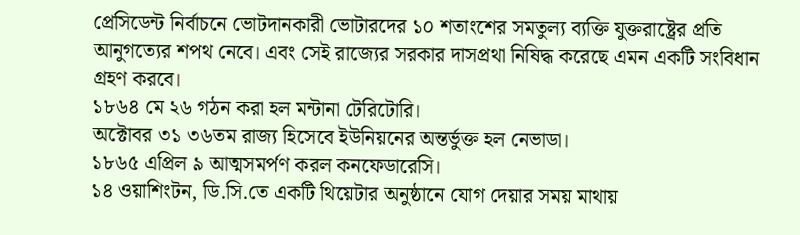প্রেসিডেন্ট নির্বাচনে ভোটদানকারী ভোটারদের ১০ শতাংশের সমতুল্য ব্যক্তি যুক্তরাষ্ট্রের প্রতি আনুগত্যের শপথ নেবে। এবং সেই রাজ্যের সরকার দাসপ্রথা নিষিদ্ধ করেছে এমন একটি সংবিধান গ্রহণ করবে।
১৮৬৪ মে ২৬ গঠন করা হল মন্টানা টেরিটোরি।
অক্টোবর ৩১ ৩৬তম রাজ্য হিসেবে ইউনিয়নের অন্তর্ভুক্ত হল নেভাডা।
১৮৬৫ এপ্রিল ৯ আত্মসমর্পণ করল কনফেডারেসি।
১৪ ওয়াশিংটন, ডি.সি.তে একটি থিয়েটার অনুষ্ঠানে যোগ দেয়ার সময় মাথায়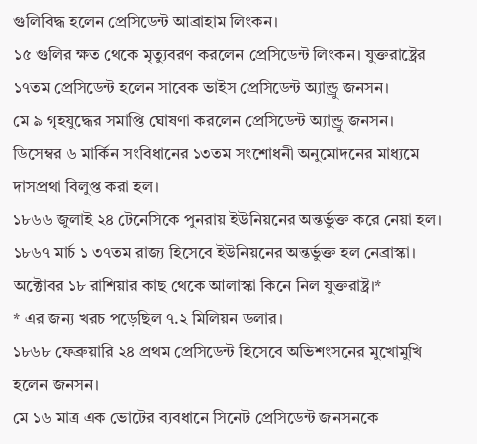গুলিবিদ্ধ হলেন প্রেসিডেন্ট আব্রাহাম লিংকন।
১৫ গুলির ক্ষত থেকে মৃত্যুবরণ করলেন প্রেসিডেন্ট লিংকন। যুক্তরাষ্ট্রের ১৭তম প্রেসিডেন্ট হলেন সাবেক ভাইস প্রেসিডেন্ট অ্যান্ড্রু জনসন।
মে ৯ গৃহযুদ্ধের সমাপ্তি ঘোষণা করলেন প্রেসিডেন্ট অ্যান্ড্রু জনসন।
ডিসেম্বর ৬ মার্কিন সংবিধানের ১৩তম সংশোধনী অনুমোদনের মাধ্যমে দাসপ্রথা বিলুপ্ত করা হল।
১৮৬৬ জুলাই ২৪ টেনেসিকে পুনরায় ইউনিয়নের অন্তর্ভুক্ত করে নেয়া হল।
১৮৬৭ মার্চ ১ ৩৭তম রাজ্য হিসেবে ইউনিয়নের অন্তর্ভুক্ত হল নেব্রাস্কা।
অক্টোবর ১৮ রাশিয়ার কাছ থেকে আলাস্কা কিনে নিল যুক্তরাষ্ট্র।*
* এর জন্য খরচ পড়েছিল ৭.২ মিলিয়ন ডলার।
১৮৬৮ ফেব্রুয়ারি ২৪ প্রথম প্রেসিডেন্ট হিসেবে অভিশংসনের মুখোমুখি হলেন জনসন।
মে ১৬ মাত্র এক ভোটের ব্যবধানে সিনেট প্রেসিডেন্ট জনসনকে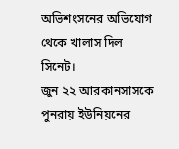অভিশংসনের অভিযোগ থেকে খালাস দিল সিনেট।
জুন ২২ আরকানসাসকে পুনরায় ইউনিয়নের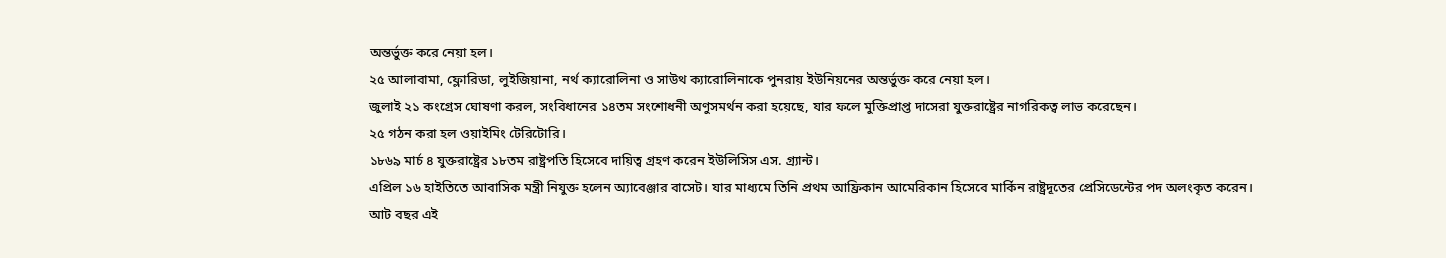অন্তর্ভুক্ত করে নেয়া হল।
২৫ আলাবামা, ফ্লোরিডা, লুইজিয়ানা, নর্থ ক্যারোলিনা ও সাউথ ক্যারোলিনাকে পুনরায় ইউনিয়নের অন্তর্ভুক্ত করে নেয়া হল।
জুলাই ২১ কংগ্রেস ঘোষণা করল, সংবিধানের ১৪তম সংশোধনী অণুসমর্থন করা হয়েছে, যার ফলে মুক্তিপ্রাপ্ত দাসেরা যুক্তরাষ্ট্রের নাগরিকত্ব লাভ করেছেন।
২৫ গঠন করা হল ওয়াইমিং টেরিটোরি।
১৮৬৯ মার্চ ৪ যুক্তরাষ্ট্রের ১৮তম রাষ্ট্রপতি হিসেবে দায়িত্ব গ্রহণ করেন ইউলিসিস এস. গ্র্যান্ট।
এপ্রিল ১৬ হাইতিতে আবাসিক মন্ত্রী নিযুক্ত হলেন অ্যাবেঞ্জার বাসেট। যার মাধ্যমে তিনি প্রথম আফ্রিকান আমেরিকান হিসেবে মার্কিন রাষ্ট্রদূতের প্রেসিডেন্টের পদ অলংকৃত করেন। আট বছর এই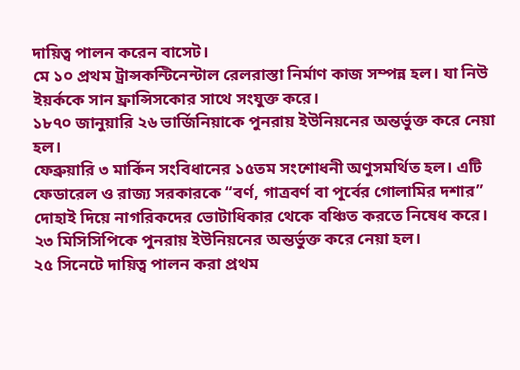দায়িত্ব পালন করেন বাসেট।
মে ১০ প্রথম ট্রান্সকন্টিনেন্টাল রেলরাস্তা নির্মাণ কাজ সম্পন্ন হল। যা নিউ ইয়র্ককে সান ফ্রান্সিসকোর সাথে সংযুক্ত করে।
১৮৭০ জানুয়ারি ২৬ ভার্জিনিয়াকে পুনরায় ইউনিয়নের অন্তর্ভুক্ত করে নেয়া হল।
ফেব্রুয়ারি ৩ মার্কিন সংবিধানের ১৫তম সংশোধনী অণুসমর্থিত হল। এটি ফেডারেল ও রাজ্য সরকারকে “বর্ণ, গাত্রবর্ণ বা পূর্বের গোলামির দশার” দোহাই দিয়ে নাগরিকদের ভোটাধিকার থেকে বঞ্চিত করতে নিষেধ করে।
২৩ মিসিসিপিকে পুনরায় ইউনিয়নের অন্তর্ভুক্ত করে নেয়া হল।
২৫ সিনেটে দায়িত্ব পালন করা প্রথম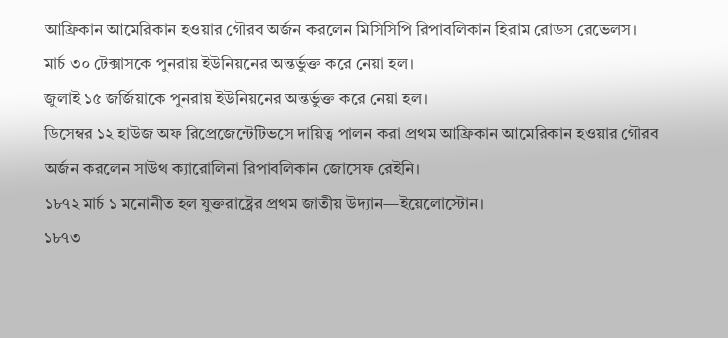আফ্রিকান আমেরিকান হওয়ার গৌরব অর্জন করলেন মিসিসিপি রিপাবলিকান হিরাম রোডস রেভেলস।
মার্চ ৩০ টেক্সাসকে পুনরায় ইউনিয়নের অন্তর্ভুক্ত করে নেয়া হল।
জুলাই ১৫ জর্জিয়াকে পুনরায় ইউনিয়নের অন্তর্ভুক্ত করে নেয়া হল।
ডিসেম্বর ১২ হাউজ অফ রিপ্রেজেন্টেটিভসে দায়িত্ব পালন করা প্রথম আফ্রিকান আমেরিকান হওয়ার গৌরব অর্জন করলেন সাউথ ক্যারোলিনা রিপাবলিকান জোসেফ রেইনি।
১৮৭২ মার্চ ১ মনোনীত হল যুক্তরাষ্ট্রের প্রথম জাতীয় উদ্যান—ইয়েলোস্টোন।
১৮৭৩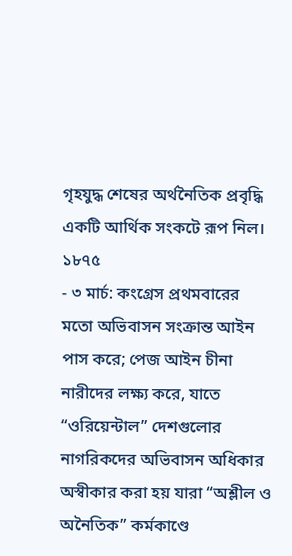গৃহযুদ্ধ শেষের অর্থনৈতিক প্রবৃদ্ধি একটি আর্থিক সংকটে রূপ নিল।
১৮৭৫
- ৩ মার্চ: কংগ্রেস প্রথমবারের মতো অভিবাসন সংক্রান্ত আইন পাস করে; পেজ আইন চীনা নারীদের লক্ষ্য করে, যাতে “ওরিয়েন্টাল” দেশগুলোর নাগরিকদের অভিবাসন অধিকার অস্বীকার করা হয় যারা “অশ্লীল ও অনৈতিক” কর্মকাণ্ডে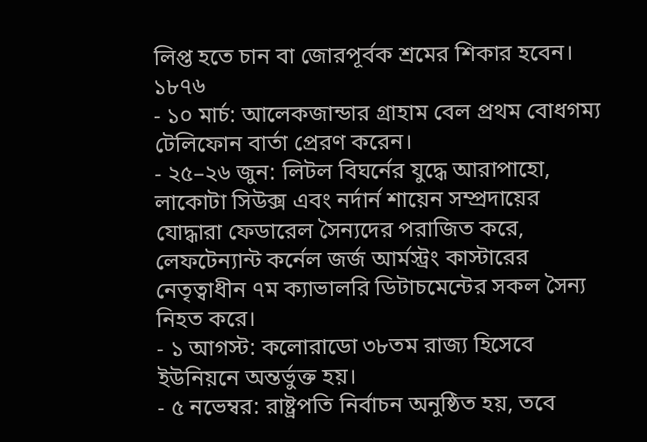লিপ্ত হতে চান বা জোরপূর্বক শ্রমের শিকার হবেন।
১৮৭৬
- ১০ মার্চ: আলেকজান্ডার গ্রাহাম বেল প্রথম বোধগম্য টেলিফোন বার্তা প্রেরণ করেন।
- ২৫–২৬ জুন: লিটল বিঘর্নের যুদ্ধে আরাপাহো, লাকোটা সিউক্স এবং নর্দার্ন শায়েন সম্প্রদায়ের যোদ্ধারা ফেডারেল সৈন্যদের পরাজিত করে, লেফটেন্যান্ট কর্নেল জর্জ আর্মস্ট্রং কাস্টারের নেতৃত্বাধীন ৭ম ক্যাভালরি ডিটাচমেন্টের সকল সৈন্য নিহত করে।
- ১ আগস্ট: কলোরাডো ৩৮তম রাজ্য হিসেবে ইউনিয়নে অন্তর্ভুক্ত হয়।
- ৫ নভেম্বর: রাষ্ট্রপতি নির্বাচন অনুষ্ঠিত হয়, তবে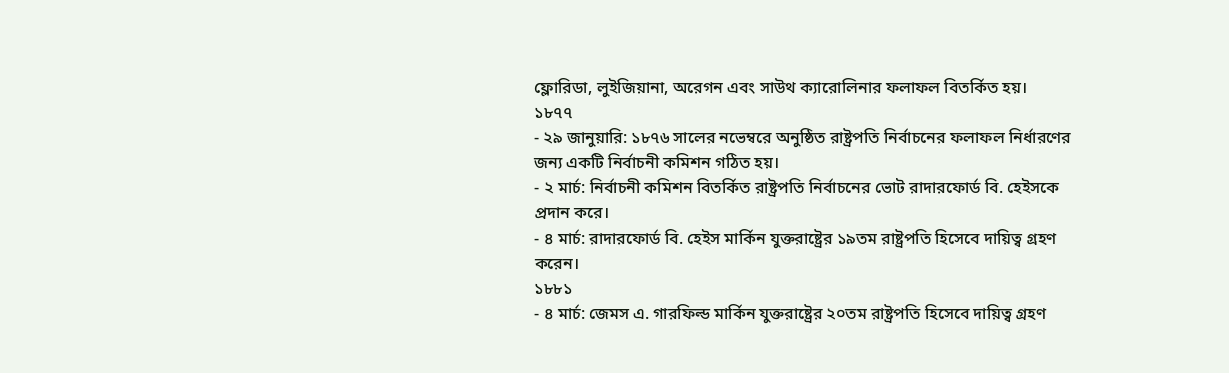ফ্লোরিডা, লুইজিয়ানা, অরেগন এবং সাউথ ক্যারোলিনার ফলাফল বিতর্কিত হয়।
১৮৭৭
- ২৯ জানুয়ারি: ১৮৭৬ সালের নভেম্বরে অনুষ্ঠিত রাষ্ট্রপতি নির্বাচনের ফলাফল নির্ধারণের জন্য একটি নির্বাচনী কমিশন গঠিত হয়।
- ২ মার্চ: নির্বাচনী কমিশন বিতর্কিত রাষ্ট্রপতি নির্বাচনের ভোট রাদারফোর্ড বি. হেইসকে প্রদান করে।
- ৪ মার্চ: রাদারফোর্ড বি. হেইস মার্কিন যুক্তরাষ্ট্রের ১৯তম রাষ্ট্রপতি হিসেবে দায়িত্ব গ্রহণ করেন।
১৮৮১
- ৪ মার্চ: জেমস এ. গারফিল্ড মার্কিন যুক্তরাষ্ট্রের ২০তম রাষ্ট্রপতি হিসেবে দায়িত্ব গ্রহণ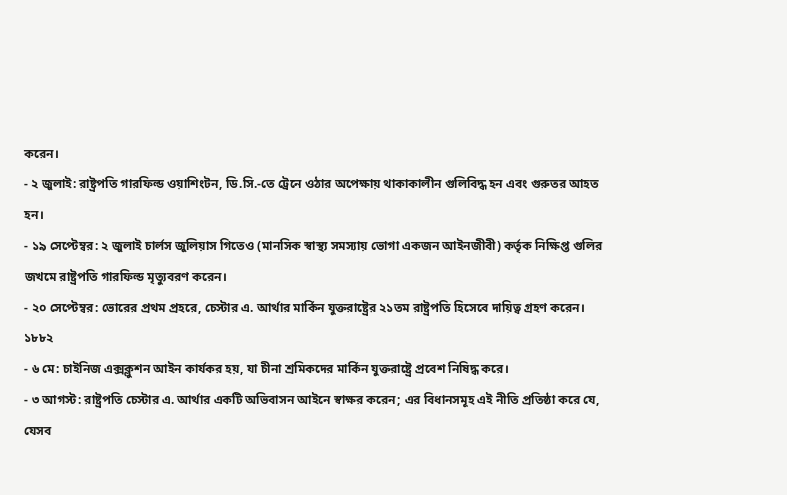করেন।
- ২ জুলাই: রাষ্ট্রপতি গারফিল্ড ওয়াশিংটন, ডি.সি.-তে ট্রেনে ওঠার অপেক্ষায় থাকাকালীন গুলিবিদ্ধ হন এবং গুরুতর আহত হন।
- ১৯ সেপ্টেম্বর: ২ জুলাই চার্লস জুলিয়াস গিতেও (মানসিক স্বাস্থ্য সমস্যায় ভোগা একজন আইনজীবী) কর্তৃক নিক্ষিপ্ত গুলির জখমে রাষ্ট্রপতি গারফিল্ড মৃত্যুবরণ করেন।
- ২০ সেপ্টেম্বর: ভোরের প্রথম প্রহরে, চেস্টার এ. আর্থার মার্কিন যুক্তরাষ্ট্রের ২১তম রাষ্ট্রপতি হিসেবে দায়িত্ব গ্রহণ করেন।
১৮৮২
- ৬ মে: চাইনিজ এক্সক্লুশন আইন কার্যকর হয়, যা চীনা শ্রমিকদের মার্কিন যুক্তরাষ্ট্রে প্রবেশ নিষিদ্ধ করে।
- ৩ আগস্ট: রাষ্ট্রপতি চেস্টার এ. আর্থার একটি অভিবাসন আইনে স্বাক্ষর করেন; এর বিধানসমূহ এই নীতি প্রতিষ্ঠা করে যে, যেসব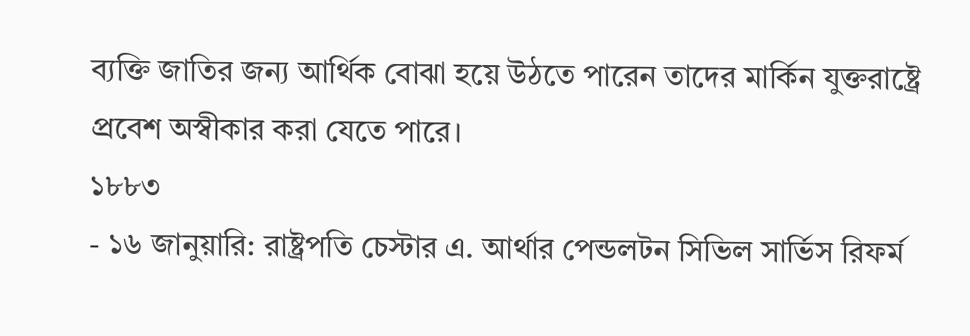ব্যক্তি জাতির জন্য আর্থিক বোঝা হয়ে উঠতে পারেন তাদের মার্কিন যুক্তরাষ্ট্রে প্রবেশ অস্বীকার করা যেতে পারে।
১৮৮৩
- ১৬ জানুয়ারি: রাষ্ট্রপতি চেস্টার এ. আর্থার পেন্ডলটন সিভিল সার্ভিস রিফর্ম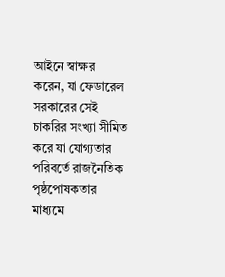আইনে স্বাক্ষর করেন, যা ফেডারেল সরকারের সেই চাকরির সংখ্যা সীমিত করে যা যোগ্যতার পরিবর্তে রাজনৈতিক পৃষ্ঠপোষকতার মাধ্যমে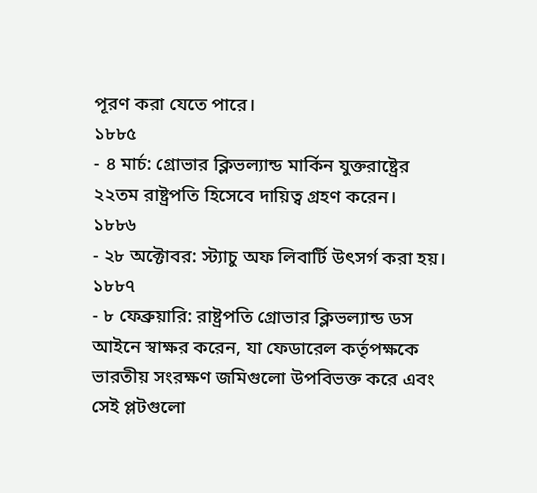পূরণ করা যেতে পারে।
১৮৮৫
- ৪ মার্চ: গ্রোভার ক্লিভল্যান্ড মার্কিন যুক্তরাষ্ট্রের ২২তম রাষ্ট্রপতি হিসেবে দায়িত্ব গ্রহণ করেন।
১৮৮৬
- ২৮ অক্টোবর: স্ট্যাচু অফ লিবার্টি উৎসর্গ করা হয়।
১৮৮৭
- ৮ ফেব্রুয়ারি: রাষ্ট্রপতি গ্রোভার ক্লিভল্যান্ড ডস আইনে স্বাক্ষর করেন, যা ফেডারেল কর্তৃপক্ষকে ভারতীয় সংরক্ষণ জমিগুলো উপবিভক্ত করে এবং সেই প্লটগুলো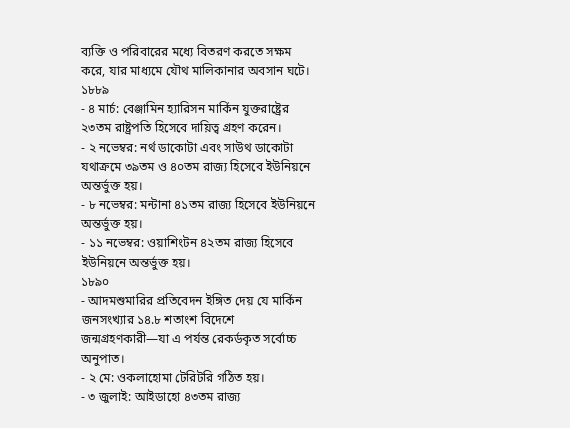ব্যক্তি ও পরিবারের মধ্যে বিতরণ করতে সক্ষম করে, যার মাধ্যমে যৌথ মালিকানার অবসান ঘটে।
১৮৮৯
- ৪ মার্চ: বেঞ্জামিন হ্যারিসন মার্কিন যুক্তরাষ্ট্রের ২৩তম রাষ্ট্রপতি হিসেবে দায়িত্ব গ্রহণ করেন।
- ২ নভেম্বর: নর্থ ডাকোটা এবং সাউথ ডাকোটা যথাক্রমে ৩৯তম ও ৪০তম রাজ্য হিসেবে ইউনিয়নে অন্তর্ভুক্ত হয়।
- ৮ নভেম্বর: মন্টানা ৪১তম রাজ্য হিসেবে ইউনিয়নে অন্তর্ভুক্ত হয়।
- ১১ নভেম্বর: ওয়াশিংটন ৪২তম রাজ্য হিসেবে ইউনিয়নে অন্তর্ভুক্ত হয়।
১৮৯০
- আদমশুমারির প্রতিবেদন ইঙ্গিত দেয় যে মার্কিন জনসংখ্যার ১৪.৮ শতাংশ বিদেশে জন্মগ্রহণকারী—যা এ পর্যন্ত রেকর্ডকৃত সর্বোচ্চ অনুপাত।
- ২ মে: ওকলাহোমা টেরিটরি গঠিত হয়।
- ৩ জুলাই: আইডাহো ৪৩তম রাজ্য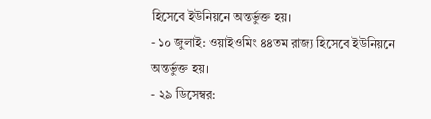হিসেবে ইউনিয়নে অন্তর্ভুক্ত হয়।
- ১০ জুলাই: ওয়াইওমিং ৪৪তম রাজ্য হিসেবে ইউনিয়নে অন্তর্ভুক্ত হয়।
- ২৯ ডিসেম্বর: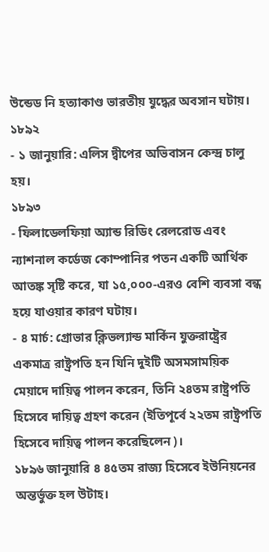উন্ডেড নি হত্যাকাণ্ড ভারতীয় যুদ্ধের অবসান ঘটায়।
১৮৯২
- ১ জানুয়ারি: এলিস দ্বীপের অভিবাসন কেন্দ্র চালু হয়।
১৮৯৩
- ফিলাডেলফিয়া অ্যান্ড রিডিং রেলরোড এবং ন্যাশনাল কর্ডেজ কোম্পানির পতন একটি আর্থিক আতঙ্ক সৃষ্টি করে, যা ১৫,০০০-এরও বেশি ব্যবসা বন্ধ হয়ে যাওয়ার কারণ ঘটায়।
- ৪ মার্চ: গ্রোভার ক্লিভল্যান্ড মার্কিন যুক্তরাষ্ট্রের একমাত্র রাষ্ট্রপতি হন যিনি দুইটি অসমসাময়িক মেয়াদে দায়িত্ব পালন করেন, তিনি ২৪তম রাষ্ট্রপতি হিসেবে দায়িত্ব গ্রহণ করেন (ইতিপূর্বে ২২তম রাষ্ট্রপতি হিসেবে দায়িত্ব পালন করেছিলেন)।
১৮৯৬ জানুয়ারি ৪ ৪৫তম রাজ্য হিসেবে ইউনিয়নের অন্তর্ভুক্ত হল উটাহ।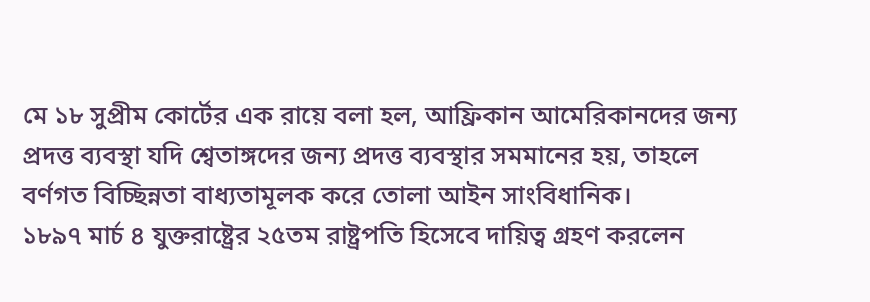মে ১৮ সুপ্রীম কোর্টের এক রায়ে বলা হল, আফ্রিকান আমেরিকানদের জন্য প্রদত্ত ব্যবস্থা যদি শ্বেতাঙ্গদের জন্য প্রদত্ত ব্যবস্থার সমমানের হয়, তাহলে বর্ণগত বিচ্ছিন্নতা বাধ্যতামূলক করে তোলা আইন সাংবিধানিক।
১৮৯৭ মার্চ ৪ যুক্তরাষ্ট্রের ২৫তম রাষ্ট্রপতি হিসেবে দায়িত্ব গ্রহণ করলেন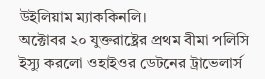উইলিয়াম ম্যাককিনলি।
অক্টোবর ২০ যুক্তরাষ্ট্রের প্রথম বীমা পলিসি ইস্যু করলো ওহাইওর ডেটনের ট্রাভেলার্স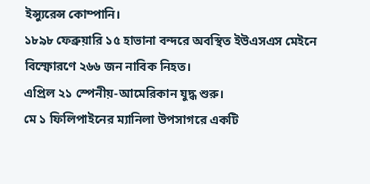ইন্স্যুরেন্স কোম্পানি।
১৮৯৮ ফেব্রুয়ারি ১৫ হাভানা বন্দরে অবস্থিত ইউএসএস মেইনে বিস্ফোরণে ২৬৬ জন নাবিক নিহত।
এপ্রিল ২১ স্পেনীয়-আমেরিকান যুদ্ধ শুরু।
মে ১ ফিলিপাইনের ম্যানিলা উপসাগরে একটি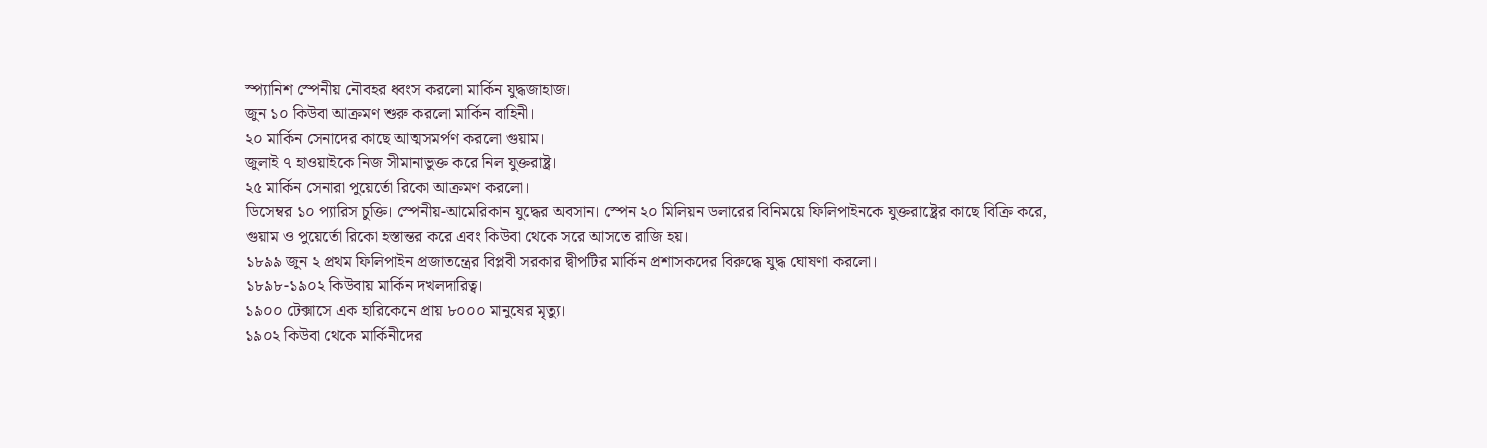স্প্যানিশ স্পেনীয় নৌবহর ধ্বংস করলো মার্কিন যুদ্ধজাহাজ।
জুন ১০ কিউবা আক্রমণ শুরু করলো মার্কিন বাহিনী।
২০ মার্কিন সেনাদের কাছে আত্মসমর্পণ করলো গুয়াম।
জুলাই ৭ হাওয়াইকে নিজ সীমানাভুক্ত করে নিল যুক্তরাষ্ট্র।
২৫ মার্কিন সেনারা পুয়ের্তো রিকো আক্রমণ করলো।
ডিসেম্বর ১০ প্যারিস চুক্তি। স্পেনীয়-আমেরিকান যুদ্ধের অবসান। স্পেন ২০ মিলিয়ন ডলারের বিনিময়ে ফিলিপাইনকে যুক্তরাষ্ট্রের কাছে বিক্রি করে, গুয়াম ও পুয়ের্তো রিকো হস্তান্তর করে এবং কিউবা থেকে সরে আসতে রাজি হয়।
১৮৯৯ জুন ২ প্রথম ফিলিপাইন প্রজাতন্ত্রের বিপ্লবী সরকার দ্বীপটির মার্কিন প্রশাসকদের বিরুদ্ধে যুদ্ধ ঘোষণা করলো।
১৮৯৮-১৯০২ কিউবায় মার্কিন দখলদারিত্ব।
১৯০০ টেক্সাসে এক হারিকেনে প্রায় ৮০০০ মানুষের মৃত্যু।
১৯০২ কিউবা থেকে মার্কিনীদের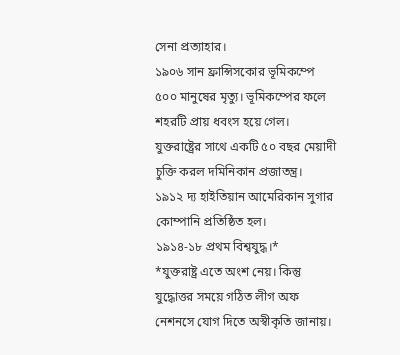সেনা প্রত্যাহার।
১৯০৬ সান ফ্রান্সিসকোর ভূমিকম্পে ৫০০ মানুষের মৃত্যু। ভূমিকম্পের ফলে শহরটি প্রায় ধবংস হয়ে গেল।
যুক্তরাষ্ট্রের সাথে একটি ৫০ বছর মেয়াদী চুক্তি করল দমিনিকান প্রজাতন্ত্র।
১৯১২ দ্য হাইতিয়ান আমেরিকান সুগার কোম্পানি প্রতিষ্ঠিত হল।
১৯১৪-১৮ প্রথম বিশ্বযুদ্ধ।*
*যুক্তরাষ্ট্র এতে অংশ নেয়। কিন্তু যুদ্ধোত্তর সময়ে গঠিত লীগ অফ নেশনসে যোগ দিতে অস্বীকৃতি জানায়।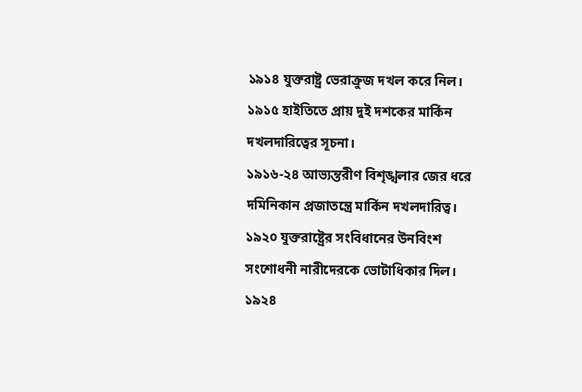১৯১৪ যুক্তরাষ্ট্র ভেরাক্রুজ দখল করে নিল।
১৯১৫ হাইতিতে প্রায় দুই দশকের মার্কিন দখলদারিত্বের সূচনা।
১৯১৬-২৪ আভ্যন্তরীণ বিশৃঙ্খলার জের ধরে দমিনিকান প্রজাতন্ত্রে মার্কিন দখলদারিত্ব।
১৯২০ যুক্তরাষ্ট্রের সংবিধানের উনবিংশ সংশোধনী নারীদেরকে ভোটাধিকার দিল।
১৯২৪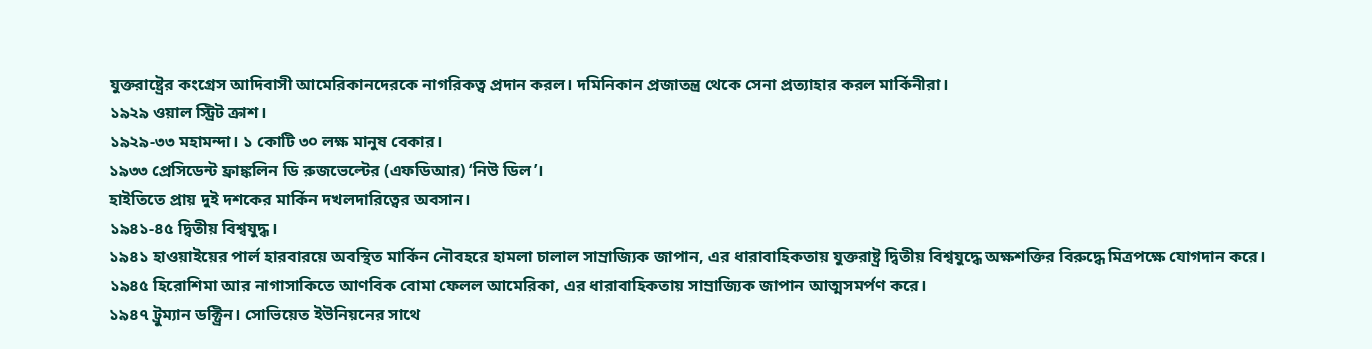যুক্তরাষ্ট্রের কংগ্রেস আদিবাসী আমেরিকানদেরকে নাগরিকত্ব প্রদান করল। দমিনিকান প্রজাতন্ত্র থেকে সেনা প্রত্যাহার করল মার্কিনীরা।
১৯২৯ ওয়াল স্ট্রিট ক্রাশ।
১৯২৯-৩৩ মহামন্দা। ১ কোটি ৩০ লক্ষ মানুষ বেকার।
১৯৩৩ প্রেসিডেন্ট ফ্রাঙ্কলিন ডি রুজভেল্টের (এফডিআর) ‘নিউ ডিল’।
হাইতিতে প্রায় দুই দশকের মার্কিন দখলদারিত্বের অবসান।
১৯৪১-৪৫ দ্বিতীয় বিশ্বযুদ্ধ।
১৯৪১ হাওয়াইয়ের পার্ল হারবারয়ে অবস্থিত মার্কিন নৌবহরে হামলা চালাল সাম্রাজ্যিক জাপান, এর ধারাবাহিকতায় যুক্তরাষ্ট্র দ্বিতীয় বিশ্বযুদ্ধে অক্ষশক্তির বিরুদ্ধে মিত্রপক্ষে যোগদান করে।
১৯৪৫ হিরোশিমা আর নাগাসাকিতে আণবিক বোমা ফেলল আমেরিকা, এর ধারাবাহিকতায় সাম্রাজ্যিক জাপান আত্মসমর্পণ করে।
১৯৪৭ ট্রুম্যান ডক্ট্রিন। সোভিয়েত ইউনিয়নের সাথে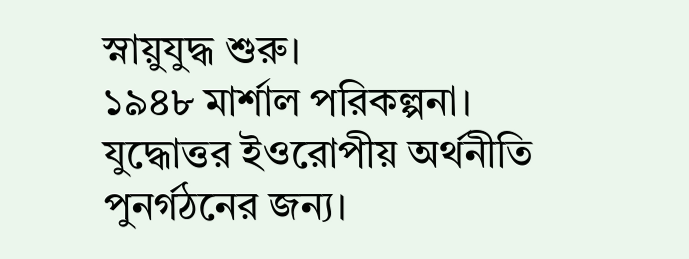স্নায়ুযুদ্ধ শুরু।
১৯৪৮ মার্শাল পরিকল্পনা। যুদ্ধোত্তর ইওরোপীয় অর্থনীতি পুনর্গঠনের জন্য।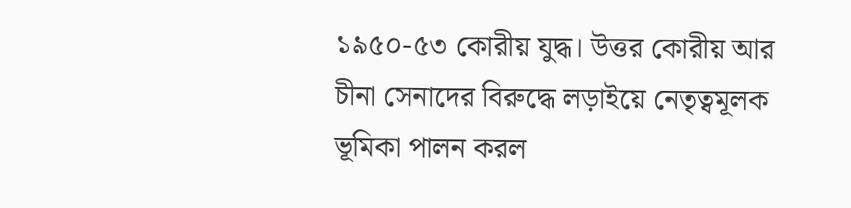১৯৫০-৫৩ কোরীয় যুদ্ধ। উত্তর কোরীয় আর চীনা সেনাদের বিরুদ্ধে লড়াইয়ে নেতৃত্বমূলক ভূমিকা পালন করল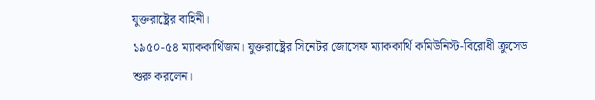যুক্তরাষ্ট্রের বাহিনী।
১৯৫০-৫৪ ম্যাককার্থিজম। যুক্তরাষ্ট্রের সিনেটর জোসেফ ম্যাককার্থি কমিউনিস্ট-বিরোধী ক্রুসেড শুরু করলেন।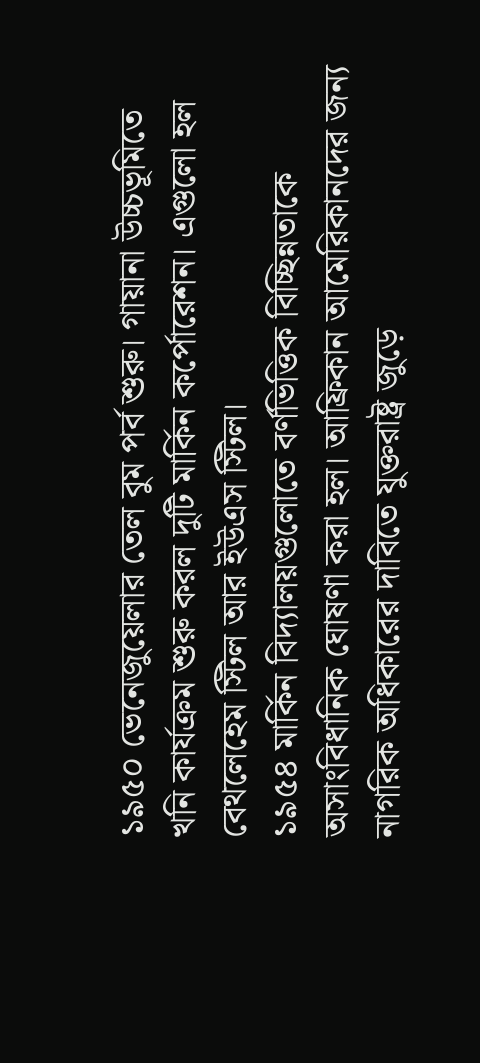১৯৫০ ভেনেজুয়েলার তেল বুম পর্ব শুরু। গায়ানা উচ্চভূমিতে খনি কার্যক্রম শুরু করল দুটি মার্কিন কর্পোরেশন। এগুলো হল বেথলেহেম স্টিল আর ইউএস স্টিল।
১৯৫৪ মার্কিন বিদ্যালয়গুলোতে বর্ণভিত্তিক বিচ্ছিন্নতাকে অসাংবিধানিক ঘোষণা করা হল। আফ্রিকান আমেরিকানদের জন্য নাগরিক অধিকারের দাবিতে যুক্তরাষ্ট্র জুড়ে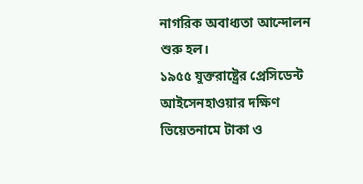নাগরিক অবাধ্যতা আন্দোলন শুরু হল।
১৯৫৫ যুক্তরাষ্ট্রের প্রেসিডেন্ট আইসেনহাওয়ার দক্ষিণ ভিয়েতনামে টাকা ও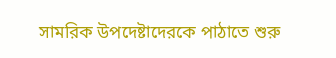সামরিক উপদেষ্টাদেরকে পাঠাতে শুরু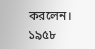করলেন।
১৯৫৮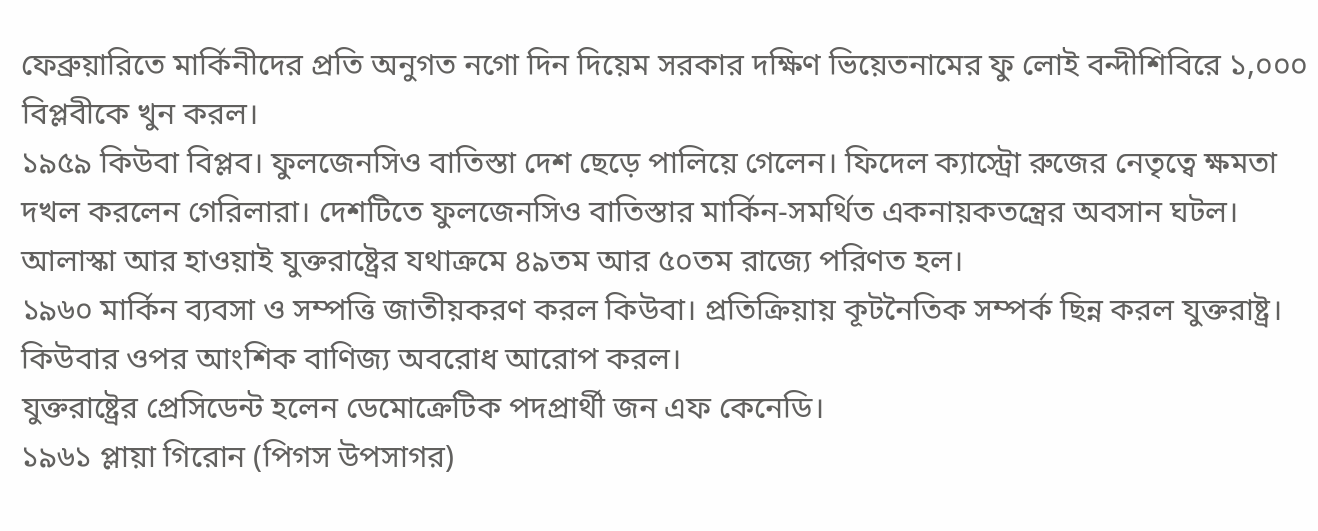ফেব্রুয়ারিতে মার্কিনীদের প্রতি অনুগত নগো দিন দিয়েম সরকার দক্ষিণ ভিয়েতনামের ফু লোই বন্দীশিবিরে ১,০০০ বিপ্লবীকে খুন করল।
১৯৫৯ কিউবা বিপ্লব। ফুলজেনসিও বাতিস্তা দেশ ছেড়ে পালিয়ে গেলেন। ফিদেল ক্যাস্ট্রো রুজের নেতৃত্বে ক্ষমতা দখল করলেন গেরিলারা। দেশটিতে ফুলজেনসিও বাতিস্তার মার্কিন-সমর্থিত একনায়কতন্ত্রের অবসান ঘটল।
আলাস্কা আর হাওয়াই যুক্তরাষ্ট্রের যথাক্রমে ৪৯তম আর ৫০তম রাজ্যে পরিণত হল।
১৯৬০ মার্কিন ব্যবসা ও সম্পত্তি জাতীয়করণ করল কিউবা। প্রতিক্রিয়ায় কূটনৈতিক সম্পর্ক ছিন্ন করল যুক্তরাষ্ট্র। কিউবার ওপর আংশিক বাণিজ্য অবরোধ আরোপ করল।
যুক্তরাষ্ট্রের প্রেসিডেন্ট হলেন ডেমোক্রেটিক পদপ্রার্থী জন এফ কেনেডি।
১৯৬১ প্লায়া গিরোন (পিগস উপসাগর)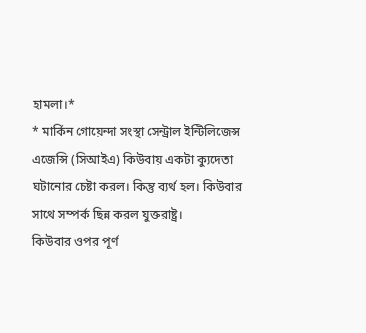হামলা।*
* মার্কিন গোয়েন্দা সংস্থা সেন্ট্রাল ইন্টিলিজেন্স এজেন্সি (সিআইএ) কিউবায় একটা ক্যুদেতা ঘটানোর চেষ্টা করল। কিন্তু ব্যর্থ হল। কিউবার সাথে সম্পর্ক ছিন্ন করল যুক্তরাষ্ট্র।
কিউবার ওপর পূর্ণ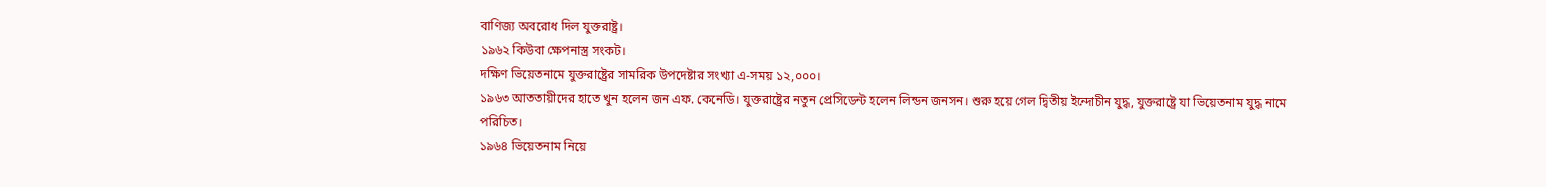বাণিজ্য অবরোধ দিল যুক্তরাষ্ট্র।
১৯৬২ কিউবা ক্ষেপনাস্ত্র সংকট।
দক্ষিণ ভিয়েতনামে যুক্তরাষ্ট্রের সামরিক উপদেষ্টার সংখ্যা এ-সময় ১২,০০০।
১৯৬৩ আততায়ীদের হাতে খুন হলেন জন এফ. কেনেডি। যুক্তরাষ্ট্রের নতুন প্রেসিডেন্ট হলেন লিন্ডন জনসন। শুরু হয়ে গেল দ্বিতীয় ইন্দোচীন যুদ্ধ, যুক্তরাষ্ট্রে যা ভিয়েতনাম যুদ্ধ নামে পরিচিত।
১৯৬৪ ভিয়েতনাম নিয়ে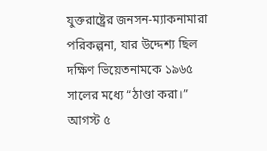যুক্তরাষ্ট্রের জনসন-ম্যাকনামারা পরিকল্পনা, যার উদ্দেশ্য ছিল দক্ষিণ ভিয়েতনামকে ১৯৬৫ সালের মধ্যে “ঠাণ্ডা করা।”
আগস্ট ৫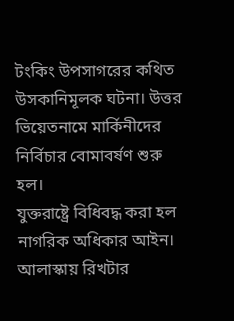টংকিং উপসাগরের কথিত উসকানিমূলক ঘটনা। উত্তর ভিয়েতনামে মার্কিনীদের নির্বিচার বোমাবর্ষণ শুরু হল।
যুক্তরাষ্ট্রে বিধিবদ্ধ করা হল নাগরিক অধিকার আইন।
আলাস্কায় রিখটার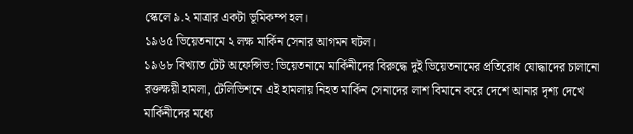স্কেলে ৯.২ মাত্রার একটা ভূমিকম্প হল।
১৯৬৫ ভিয়েতনামে ২ লক্ষ মার্কিন সেনার আগমন ঘটল।
১৯৬৮ বিখ্যাত টেট অফেন্সিভ: ভিয়েতনামে মার্কিনীদের বিরুদ্ধে দুই ভিয়েতনামের প্রতিরোধ যোদ্ধাদের চালানো রক্তক্ষয়ী হামলা, টেলিভিশনে এই হামলায় নিহত মার্কিন সেনাদের লাশ বিমানে করে দেশে আনার দৃশ্য দেখে মার্কিনীদের মধ্যে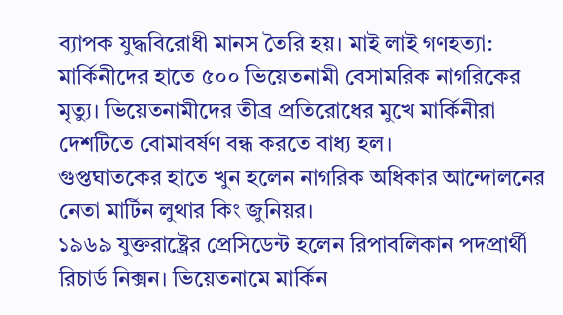ব্যাপক যুদ্ধবিরোধী মানস তৈরি হয়। মাই লাই গণহত্যা: মার্কিনীদের হাতে ৫০০ ভিয়েতনামী বেসামরিক নাগরিকের মৃত্যু। ভিয়েতনামীদের তীব্র প্রতিরোধের মুখে মার্কিনীরা দেশটিতে বোমাবর্ষণ বন্ধ করতে বাধ্য হল।
গুপ্তঘাতকের হাতে খুন হলেন নাগরিক অধিকার আন্দোলনের নেতা মার্টিন লুথার কিং জুনিয়র।
১৯৬৯ যুক্তরাষ্ট্রের প্রেসিডেন্ট হলেন রিপাবলিকান পদপ্রার্থী রিচার্ড নিক্সন। ভিয়েতনামে মার্কিন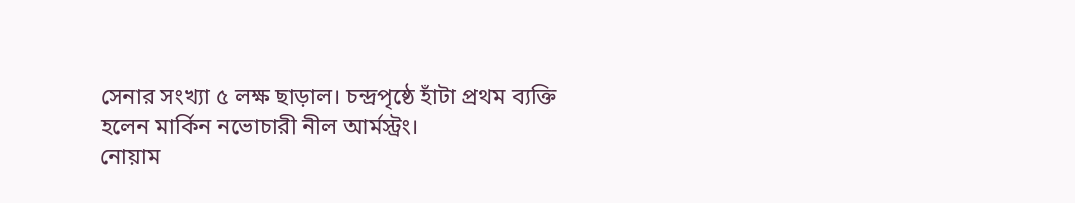সেনার সংখ্যা ৫ লক্ষ ছাড়াল। চন্দ্রপৃষ্ঠে হাঁটা প্রথম ব্যক্তি হলেন মার্কিন নভোচারী নীল আর্মস্ট্রং।
নোয়াম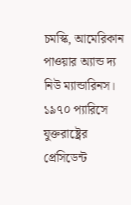চমস্কি, আমেরিকান পাওয়ার অ্যান্ড দ্য নিউ ম্যান্ডারিনস।
১৯৭০ প্যারিসে যুক্তরাষ্ট্রের প্রেসিডেন্ট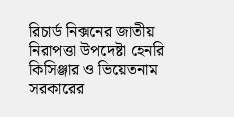রিচার্ড নিক্সনের জাতীয় নিরাপত্তা উপদেষ্টা হেনরি কিসিঞ্জার ও ভিয়েতনাম সরকারের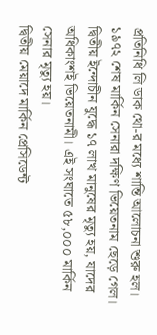প্রতিনিধি লি ডাক থো-র মধ্যে শান্তি আলোচনা শুরু হল।
১৯৭২ শেষ মার্কিন সেনারা দক্ষিণ ভিয়েতনাম ছেড়ে গেল। দ্বিতীয় ইন্দোচীন যুদ্ধে ১৭ লাখ মানুষের মৃত্যু হয়, যাদের অধিকাংশই ভিয়েতনামী। এই সংঘাতে ৫৮,০০০ মার্কিন সেনার মৃত্যু হয়।
দ্বিতীয় মেয়াদে মার্কিন প্রেসিডেন্ট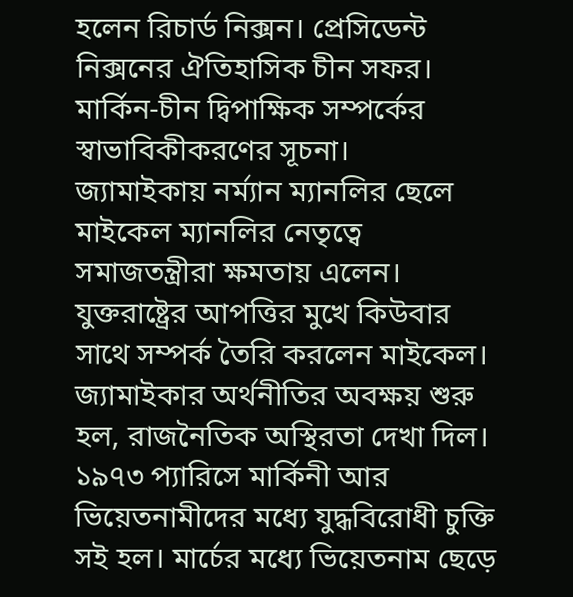হলেন রিচার্ড নিক্সন। প্রেসিডেন্ট নিক্সনের ঐতিহাসিক চীন সফর। মার্কিন-চীন দ্বিপাক্ষিক সম্পর্কের স্বাভাবিকীকরণের সূচনা।
জ্যামাইকায় নর্ম্যান ম্যানলির ছেলে মাইকেল ম্যানলির নেতৃত্বে সমাজতন্ত্রীরা ক্ষমতায় এলেন। যুক্তরাষ্ট্রের আপত্তির মুখে কিউবার সাথে সম্পর্ক তৈরি করলেন মাইকেল। জ্যামাইকার অর্থনীতির অবক্ষয় শুরু হল, রাজনৈতিক অস্থিরতা দেখা দিল।
১৯৭৩ প্যারিসে মার্কিনী আর ভিয়েতনামীদের মধ্যে যুদ্ধবিরোধী চুক্তি সই হল। মার্চের মধ্যে ভিয়েতনাম ছেড়ে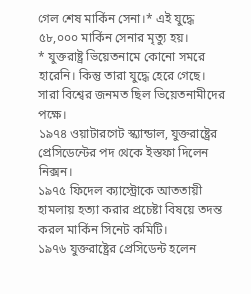গেল শেষ মার্কিন সেনা।* এই যুদ্ধে ৫৮,০০০ মার্কিন সেনার মৃত্যু হয়।
* যুক্তরাষ্ট্র ভিয়েতনামে কোনো সমরে হারেনি। কিন্তু তারা যুদ্ধে হেরে গেছে। সারা বিশ্বের জনমত ছিল ভিয়েতনামীদের পক্ষে।
১৯৭৪ ওয়াটারগেট স্ক্যান্ডাল, যুক্তরাষ্ট্রের প্রেসিডেন্টের পদ থেকে ইস্তফা দিলেন নিক্সন।
১৯৭৫ ফিদেল ক্যাস্ট্রোকে আততায়ী হামলায় হত্যা করার প্রচেষ্টা বিষয়ে তদন্ত করল মার্কিন সিনেট কমিটি।
১৯৭৬ যুক্তরাষ্ট্রের প্রেসিডেন্ট হলেন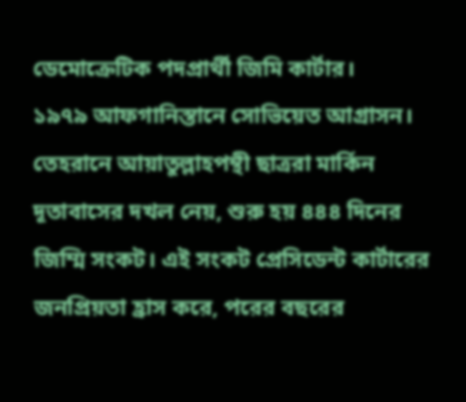ডেমোক্রেটিক পদপ্রার্থী জিমি কার্টার।
১৯৭৯ আফগানিস্তানে সোভিয়েত আগ্রাসন। তেহরানে আয়াতুল্লাহপন্থী ছাত্ররা মার্কিন দূতাবাসের দখল নেয়, শুরু হয় ৪৪৪ দিনের জিম্মি সংকট। এই সংকট প্রেসিডেন্ট কার্টারের জনপ্রিয়তা হ্রাস করে, পরের বছরের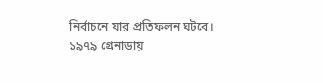নির্বাচনে যার প্রতিফলন ঘটবে।
১৯৭৯ গ্রেনাডায়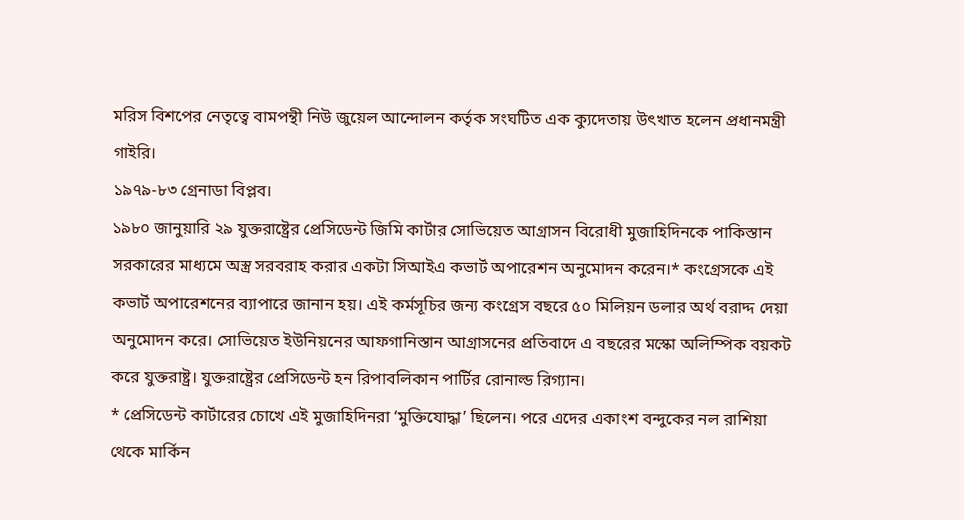মরিস বিশপের নেতৃত্বে বামপন্থী নিউ জুয়েল আন্দোলন কর্তৃক সংঘটিত এক ক্যুদেতায় উৎখাত হলেন প্রধানমন্ত্রী গাইরি।
১৯৭৯-৮৩ গ্রেনাডা বিপ্লব।
১৯৮০ জানুয়ারি ২৯ যুক্তরাষ্ট্রের প্রেসিডেন্ট জিমি কার্টার সোভিয়েত আগ্রাসন বিরোধী মুজাহিদিনকে পাকিস্তান সরকারের মাধ্যমে অস্ত্র সরবরাহ করার একটা সিআইএ কভার্ট অপারেশন অনুমোদন করেন।* কংগ্রেসকে এই কভার্ট অপারেশনের ব্যাপারে জানান হয়। এই কর্মসূচির জন্য কংগ্রেস বছরে ৫০ মিলিয়ন ডলার অর্থ বরাদ্দ দেয়া অনুমোদন করে। সোভিয়েত ইউনিয়নের আফগানিস্তান আগ্রাসনের প্রতিবাদে এ বছরের মস্কো অলিম্পিক বয়কট করে যুক্তরাষ্ট্র। যুক্তরাষ্ট্রের প্রেসিডেন্ট হন রিপাবলিকান পার্টির রোনাল্ড রিগ্যান।
* প্রেসিডেন্ট কার্টারের চোখে এই মুজাহিদিনরা ‘মুক্তিযোদ্ধা’ ছিলেন। পরে এদের একাংশ বন্দুকের নল রাশিয়া থেকে মার্কিন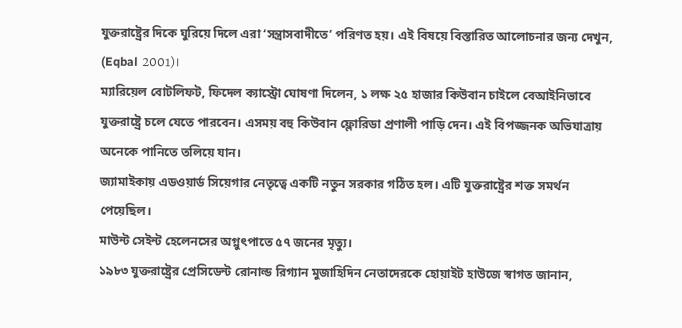যুক্তরাষ্ট্রের দিকে ঘুরিয়ে দিলে এরা ‘সন্ত্রাসবাদীতে’ পরিণত হয়। এই বিষয়ে বিস্তারিত আলোচনার জন্য দেখুন, (Eqbal 2001)।
ম্যারিয়েল বোটলিফট, ফিদেল ক্যাস্ট্রো ঘোষণা দিলেন, ১ লক্ষ ২৫ হাজার কিউবান চাইলে বেআইনিভাবে যুক্তরাষ্ট্রে চলে যেতে পারবেন। এসময় বহু কিউবান ফ্লোরিডা প্রণালী পাড়ি দেন। এই বিপজ্জনক অভিযাত্রায় অনেকে পানিতে তলিয়ে যান।
জ্যামাইকায় এডওয়ার্ড সিয়েগার নেতৃত্বে একটি নতুন সরকার গঠিত হল। এটি যুক্তরাষ্ট্রের শক্ত সমর্থন পেয়েছিল।
মাউন্ট সেইন্ট হেলেনসের অগ্নুৎপাতে ৫৭ জনের মৃত্যু।
১৯৮৩ যুক্তরাষ্ট্রের প্রেসিডেন্ট রোনাল্ড রিগ্যান মুজাহিদিন নেতাদেরকে হোয়াইট হাউজে স্বাগত জানান,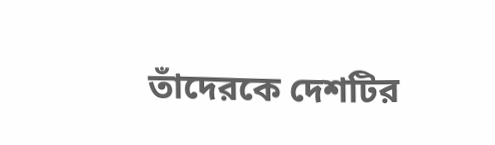তাঁদেরকে দেশটির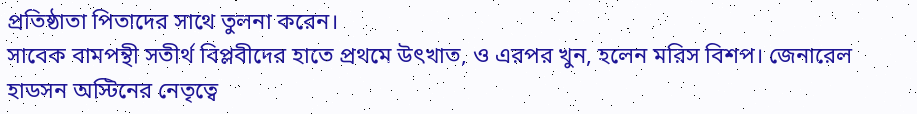প্রতিষ্ঠাতা পিতাদের সাথে তুলনা করেন।
সাবেক বামপন্থী সতীর্থ বিপ্লবীদের হাতে প্রথমে উৎখাত, ও এরপর খুন, হলেন মরিস বিশপ। জেনারেল হাডসন অস্টিনের নেতৃত্বে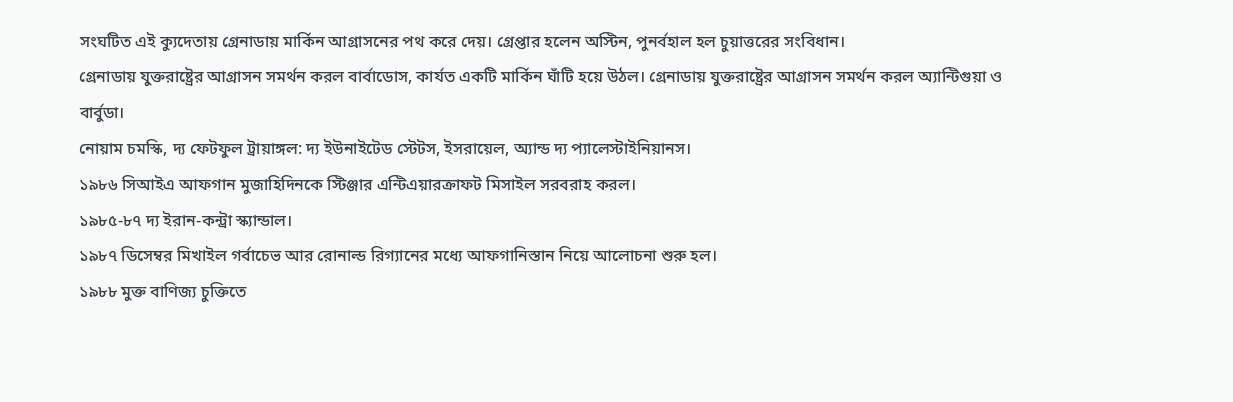সংঘটিত এই ক্যুদেতায় গ্রেনাডায় মার্কিন আগ্রাসনের পথ করে দেয়। গ্রেপ্তার হলেন অস্টিন, পুনর্বহাল হল চুয়াত্তরের সংবিধান।
গ্রেনাডায় যুক্তরাষ্ট্রের আগ্রাসন সমর্থন করল বার্বাডোস, কার্যত একটি মার্কিন ঘাঁটি হয়ে উঠল। গ্রেনাডায় যুক্তরাষ্ট্রের আগ্রাসন সমর্থন করল অ্যান্টিগুয়া ও বার্বুডা।
নোয়াম চমস্কি, দ্য ফেটফুল ট্রায়াঙ্গল: দ্য ইউনাইটেড স্টেটস, ইসরায়েল, অ্যান্ড দ্য প্যালেস্টাইনিয়ানস।
১৯৮৬ সিআইএ আফগান মুজাহিদিনকে স্টিঞ্জার এন্টিএয়ারক্রাফট মিসাইল সরবরাহ করল।
১৯৮৫-৮৭ দ্য ইরান-কন্ট্রা স্ক্যান্ডাল।
১৯৮৭ ডিসেম্বর মিখাইল গর্বাচেভ আর রোনাল্ড রিগ্যানের মধ্যে আফগানিস্তান নিয়ে আলোচনা শুরু হল।
১৯৮৮ মুক্ত বাণিজ্য চুক্তিতে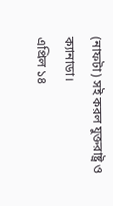(নাফটা) সই করল যুক্তরাষ্ট্র ও ক্যানাডা।
এপ্রিল ১৪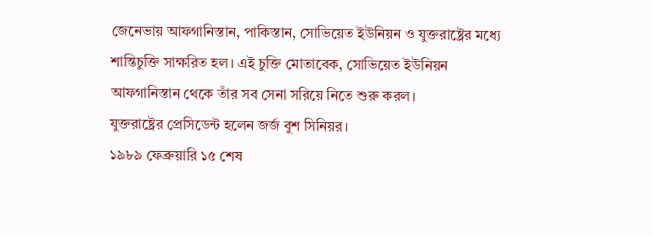জেনেভায় আফগানিস্তান, পাকিস্তান, সোভিয়েত ইউনিয়ন ও যুক্তরাষ্ট্রের মধ্যে শান্তিচুক্তি সাক্ষরিত হল। এই চুক্তি মোতাবেক, সোভিয়েত ইউনিয়ন আফগানিস্তান থেকে তাঁর সব সেনা সরিয়ে নিতে শুরু করল।
যুক্তরাষ্ট্রের প্রেসিডেন্ট হলেন জর্জ বুশ সিনিয়র।
১৯৮৯ ফেব্রুয়ারি ১৫ শেষ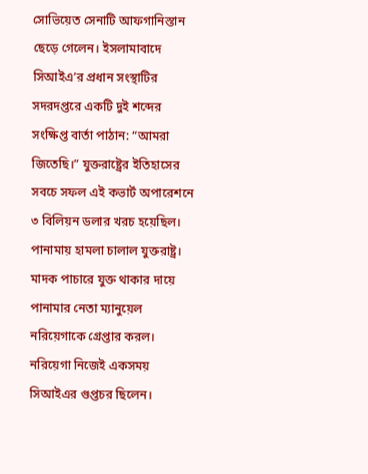সোভিয়েত সেনাটি আফগানিস্তান ছেড়ে গেলেন। ইসলামাবাদে সিআইএ’র প্রধান সংস্থাটির সদরদপ্তরে একটি দুই শব্দের সংক্ষিপ্ত বার্তা পাঠান: “আমরা জিতেছি।” যুক্তরাষ্ট্রের ইতিহাসের সবচে সফল এই কভার্ট অপারেশনে ৩ বিলিয়ন ডলার খরচ হয়েছিল।
পানামায় হামলা চালাল যুক্তরাষ্ট্র। মাদক পাচারে যুক্ত থাকার দায়ে পানামার নেতা ম্যানুয়েল নরিয়েগাকে গ্রেপ্তার করল। নরিয়েগা নিজেই একসময় সিআইএর গুপ্তচর ছিলেন।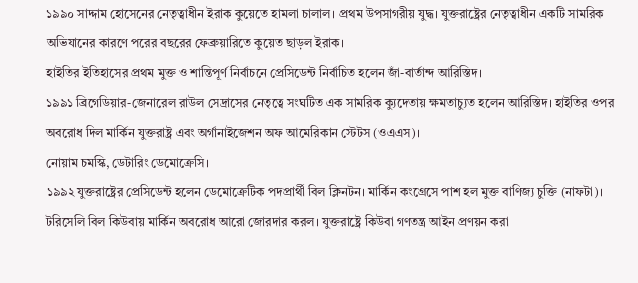১৯৯০ সাদ্দাম হোসেনের নেতৃত্বাধীন ইরাক কুয়েতে হামলা চালাল। প্রথম উপসাগরীয় যুদ্ধ। যুক্তরাষ্ট্রের নেতৃত্বাধীন একটি সামরিক অভিযানের কারণে পরের বছরের ফেব্রুয়ারিতে কুয়েত ছাড়ল ইরাক।
হাইতির ইতিহাসের প্রথম মুক্ত ও শান্তিপূর্ণ নির্বাচনে প্রেসিডেন্ট নির্বাচিত হলেন জাঁ-বার্তান্দ আরিস্তিদ।
১৯৯১ ব্রিগেডিয়ার-জেনারেল রাউল সেদ্রাসের নেতৃত্বে সংঘটিত এক সামরিক ক্যুদেতায় ক্ষমতাচ্যুত হলেন আরিস্তিদ। হাইতির ওপর অবরোধ দিল মার্কিন যুক্তরাষ্ট্র এবং অর্গানাইজেশন অফ আমেরিকান স্টেটস (ওএএস)।
নোয়াম চমস্কি, ডেটারিং ডেমোক্রেসি।
১৯৯২ যুক্তরাষ্ট্রের প্রেসিডেন্ট হলেন ডেমোক্রেটিক পদপ্রার্থী বিল ক্লিনটন। মার্কিন কংগ্রেসে পাশ হল মুক্ত বাণিজ্য চুক্তি (নাফটা)। টরিসেলি বিল কিউবায় মার্কিন অবরোধ আরো জোরদার করল। যুক্তরাষ্ট্রে কিউবা গণতন্ত্র আইন প্রণয়ন করা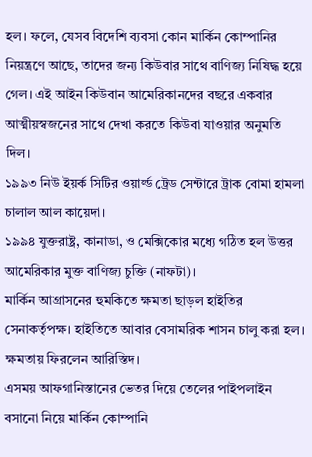হল। ফলে, যেসব বিদেশি ব্যবসা কোন মার্কিন কোম্পানির নিয়ন্ত্রণে আছে, তাদের জন্য কিউবার সাথে বাণিজ্য নিষিদ্ধ হয়ে গেল। এই আইন কিউবান আমেরিকানদের বছরে একবার আত্মীয়স্বজনের সাথে দেখা করতে কিউবা যাওয়ার অনুমতি দিল।
১৯৯৩ নিউ ইয়র্ক সিটির ওয়ার্ল্ড ট্রেড সেন্টারে ট্রাক বোমা হামলা চালাল আল কায়েদা।
১৯৯৪ যুক্তরাষ্ট্র, কানাডা, ও মেক্সিকোর মধ্যে গঠিত হল উত্তর আমেরিকার মুক্ত বাণিজ্য চুক্তি (নাফটা)।
মার্কিন আগ্রাসনের হুমকিতে ক্ষমতা ছাড়ল হাইতির সেনাকর্তৃপক্ষ। হাইতিতে আবার বেসামরিক শাসন চালু করা হল। ক্ষমতায় ফিরলেন আরিস্তিদ।
এসময় আফগানিস্তানের ভেতর দিয়ে তেলের পাইপলাইন বসানো নিয়ে মার্কিন কোম্পানি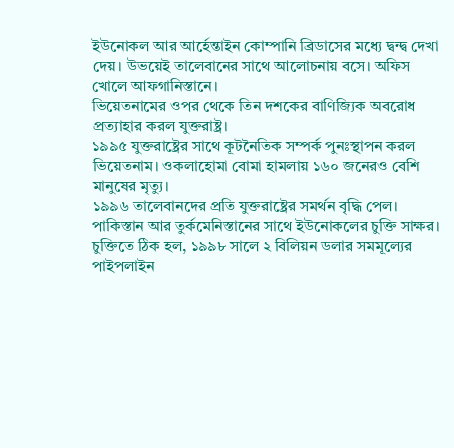ইউনোকল আর আর্হেন্তাইন কোম্পানি ব্রিডাসের মধ্যে দ্বন্দ্ব দেখা দেয়। উভয়েই তালেবানের সাথে আলোচনায় বসে। অফিস খোলে আফগানিস্তানে।
ভিয়েতনামের ওপর থেকে তিন দশকের বাণিজ্যিক অবরোধ প্রত্যাহার করল যুক্তরাষ্ট্র।
১৯৯৫ যুক্তরাষ্ট্রের সাথে কূটনৈতিক সম্পর্ক পুনঃস্থাপন করল ভিয়েতনাম। ওকলাহোমা বোমা হামলায় ১৬০ জনেরও বেশি মানুষের মৃত্যু।
১৯৯৬ তালেবানদের প্রতি যুক্তরাষ্ট্রের সমর্থন বৃদ্ধি পেল। পাকিস্তান আর তুর্কমেনিস্তানের সাথে ইউনোকলের চুক্তি সাক্ষর। চুক্তিতে ঠিক হল, ১৯৯৮ সালে ২ বিলিয়ন ডলার সমমূল্যের পাইপলাইন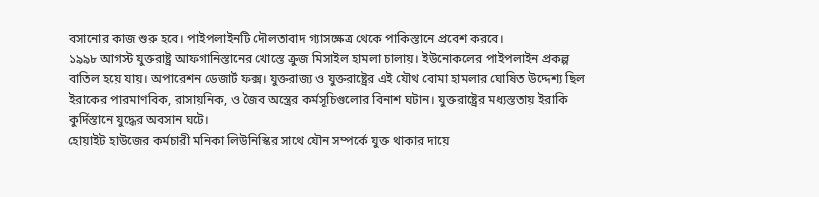বসানোর কাজ শুরু হবে। পাইপলাইনটি দৌলতাবাদ গ্যাসক্ষেত্র থেকে পাকিস্তানে প্রবেশ করবে।
১৯৯৮ আগস্ট যুক্তরাষ্ট্র আফগানিস্তানের খোস্তে ক্রুজ মিসাইল হামলা চালায়। ইউনোকলের পাইপলাইন প্রকল্প বাতিল হয়ে যায়। অপারেশন ডেজার্ট ফক্স। যুক্তরাজ্য ও যুক্তরাষ্ট্রের এই যৌথ বোমা হামলার ঘোষিত উদ্দেশ্য ছিল ইরাকের পারমাণবিক, রাসায়নিক, ও জৈব অস্ত্রের কর্মসূচিগুলোর বিনাশ ঘটান। যুক্তরাষ্ট্রের মধ্যস্ততায় ইরাকি কুর্দিস্তানে যুদ্ধের অবসান ঘটে।
হোয়াইট হাউজের কর্মচারী মনিকা লিউনিস্কির সাথে যৌন সম্পর্কে যুক্ত থাকার দায়ে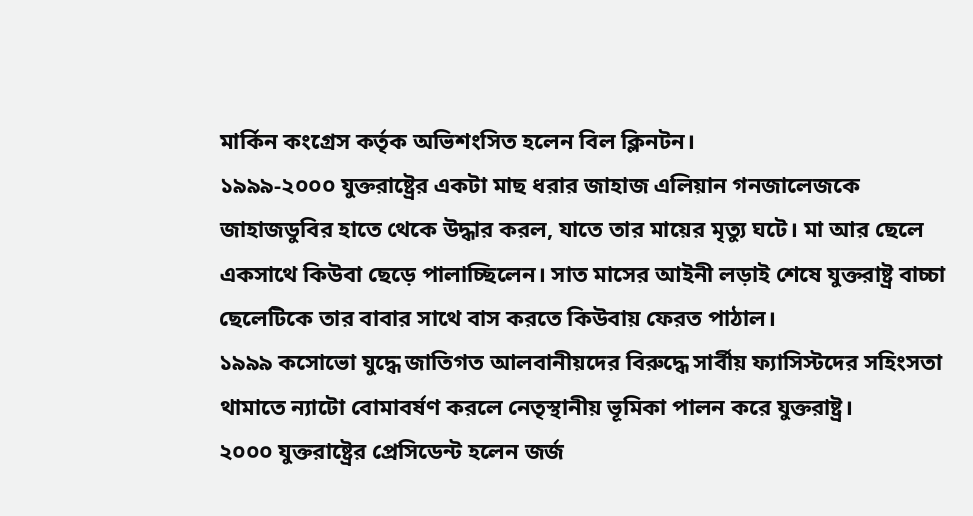মার্কিন কংগ্রেস কর্তৃক অভিশংসিত হলেন বিল ক্লিনটন।
১৯৯৯-২০০০ যুক্তরাষ্ট্রের একটা মাছ ধরার জাহাজ এলিয়ান গনজালেজকে জাহাজডুবির হাতে থেকে উদ্ধার করল, যাতে তার মায়ের মৃত্যু ঘটে। মা আর ছেলে একসাথে কিউবা ছেড়ে পালাচ্ছিলেন। সাত মাসের আইনী লড়াই শেষে যুক্তরাষ্ট্র বাচ্চা ছেলেটিকে তার বাবার সাথে বাস করতে কিউবায় ফেরত পাঠাল।
১৯৯৯ কসোভো যুদ্ধে জাতিগত আলবানীয়দের বিরুদ্ধে সার্বীয় ফ্যাসিস্টদের সহিংসতা থামাতে ন্যাটো বোমাবর্ষণ করলে নেতৃস্থানীয় ভূমিকা পালন করে যুক্তরাষ্ট্র।
২০০০ যুক্তরাষ্ট্রের প্রেসিডেন্ট হলেন জর্জ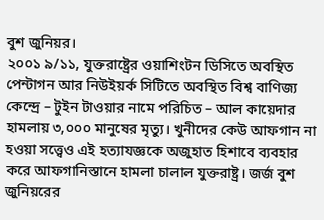বুশ জুনিয়র।
২০০১ ৯/১১, যুক্তরাষ্ট্রের ওয়াশিংটন ডিসিতে অবস্থিত পেন্টাগন আর নিউইয়র্ক সিটিতে অবস্থিত বিশ্ব বাণিজ্য কেন্দ্রে – টুইন টাওয়ার নামে পরিচিত – আল কায়েদার হামলায় ৩,০০০ মানুষের মৃত্যু। খুনীদের কেউ আফগান না হওয়া সত্ত্বেও এই হত্যাযজ্ঞকে অজুহাত হিশাবে ব্যবহার করে আফগানিস্তানে হামলা চালাল যুক্তরাষ্ট্র। জর্জ বুশ জুনিয়রের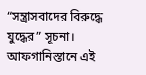“সন্ত্রাসবাদের বিরুদ্ধে যুদ্ধের” সূচনা। আফগানিস্তানে এই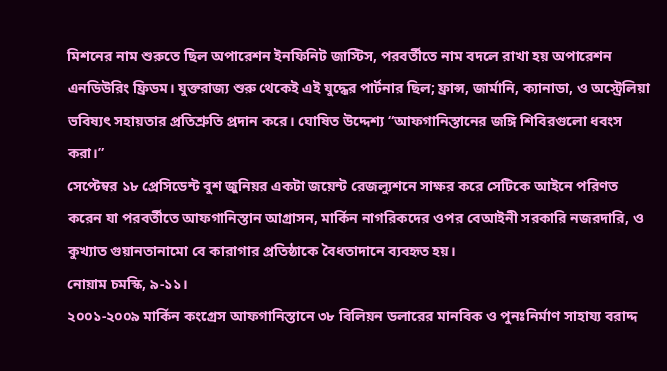মিশনের নাম শুরুতে ছিল অপারেশন ইনফিনিট জাস্টিস, পরবর্তীতে নাম বদলে রাখা হয় অপারেশন এনডিউরিং ফ্রিডম। যুক্তরাজ্য শুরু থেকেই এই যুদ্ধের পার্টনার ছিল; ফ্রান্স, জার্মানি, ক্যানাডা, ও অস্ট্রেলিয়া ভবিষ্যৎ সহায়তার প্রতিশ্রুতি প্রদান করে। ঘোষিত উদ্দেশ্য “আফগানিস্তানের জঙ্গি শিবিরগুলো ধবংস করা।”
সেপ্টেম্বর ১৮ প্রেসিডেন্ট বুশ জুনিয়র একটা জয়েন্ট রেজল্যুশনে সাক্ষর করে সেটিকে আইনে পরিণত করেন যা পরবর্তীতে আফগানিস্তান আগ্রাসন, মার্কিন নাগরিকদের ওপর বেআইনী সরকারি নজরদারি, ও কুখ্যাত গুয়ানতানামো বে কারাগার প্রতিষ্ঠাকে বৈধতাদানে ব্যবহৃত হয়।
নোয়াম চমস্কি, ৯-১১।
২০০১-২০০৯ মার্কিন কংগ্রেস আফগানিস্তানে ৩৮ বিলিয়ন ডলারের মানবিক ও পুনঃনির্মাণ সাহায্য বরাদ্দ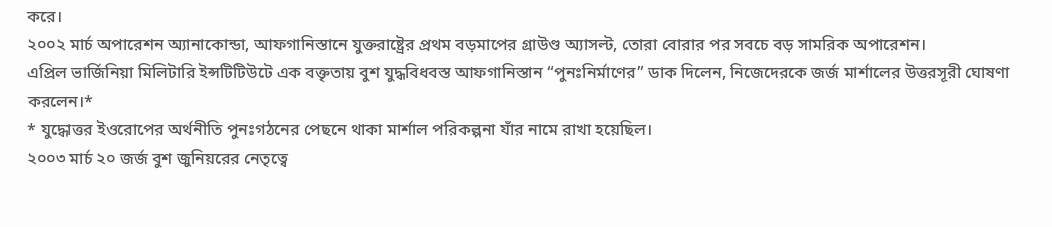করে।
২০০২ মার্চ অপারেশন অ্যানাকোন্ডা, আফগানিস্তানে যুক্তরাষ্ট্রের প্রথম বড়মাপের গ্রাউণ্ড অ্যাসল্ট, তোরা বোরার পর সবচে বড় সামরিক অপারেশন।
এপ্রিল ভার্জিনিয়া মিলিটারি ইন্সটিটিউটে এক বক্তৃতায় বুশ যুদ্ধবিধবস্ত আফগানিস্তান “পুনঃনির্মাণের” ডাক দিলেন, নিজেদেরকে জর্জ মার্শালের উত্তরসূরী ঘোষণা করলেন।*
* যুদ্ধোত্তর ইওরোপের অর্থনীতি পুনঃগঠনের পেছনে থাকা মার্শাল পরিকল্পনা যাঁর নামে রাখা হয়েছিল।
২০০৩ মার্চ ২০ জর্জ বুশ জুনিয়রের নেতৃত্বে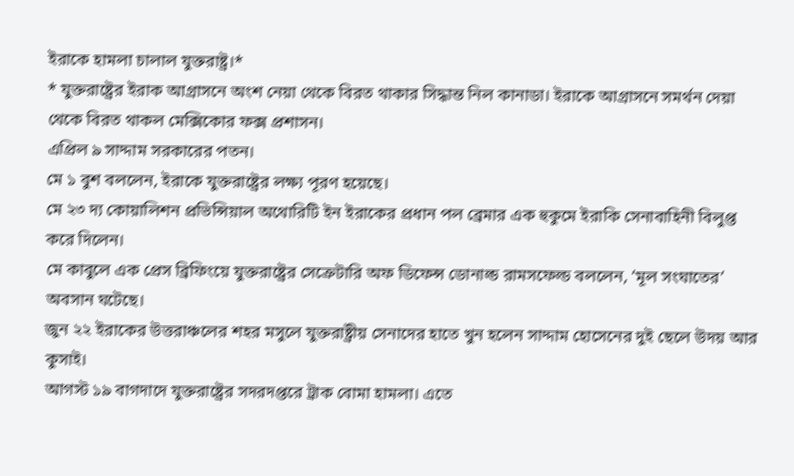ইরাকে হামলা চালাল যুক্তরাষ্ট্র।*
* যুক্তরাষ্ট্রের ইরাক আগ্রাসনে অংশ নেয়া থেকে বিরত থাকার সিদ্ধান্ত নিল কানাডা। ইরাকে আগ্রাসনে সমর্থন দেয়া থেকে বিরত থাকল মেক্সিকোর ফক্স প্রশাসন।
এপ্রিল ৯ সাদ্দাম সরকারের পতন।
মে ১ বুশ বললেন, ইরাকে যুক্তরাষ্ট্রের লক্ষ্য পূরণ হয়েছে।
মে ২৩ দ্য কোয়ালিশন প্রভিন্সিয়াল অথোরিটি ইন ইরাকের প্রধান পল ব্রেমার এক হুকুমে ইরাকি সেনাবাহিনী বিলুপ্ত করে দিলেন।
মে কাবুলে এক প্রেস ব্রিফিংয়ে যুক্তরাষ্ট্রের সেক্রেটারি অফ ডিফেন্স ডোনাল্ড রামসফেল্ড বললেন, ‘মূল সংঘাতের’ অবসান ঘটেছে।
জুন ২২ ইরাকের উত্তরাঞ্চলের শহর মসুলে যুক্তরাষ্ট্রীয় সেনাদের হাতে খুন হলেন সাদ্দাম হোসেনের দুই ছেলে উদয় আর কুসাই।
আগস্ট ১৯ বাগদাদে যুক্তরাষ্ট্রের সদরদপ্তরে ট্রাক বোমা হামলা। এতে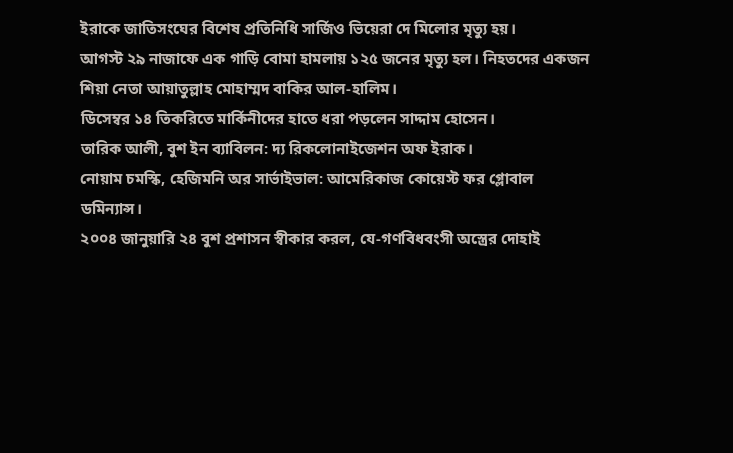ইরাকে জাতিসংঘের বিশেষ প্রতিনিধি সার্জিও ভিয়েরা দে মিলোর মৃত্যু হয়।
আগস্ট ২৯ নাজাফে এক গাড়ি বোমা হামলায় ১২৫ জনের মৃত্যু হল। নিহতদের একজন শিয়া নেতা আয়াতুল্লাহ মোহাম্মদ বাকির আল-হালিম।
ডিসেম্বর ১৪ তিকরিতে মার্কিনীদের হাতে ধরা পড়লেন সাদ্দাম হোসেন।
তারিক আলী, বুশ ইন ব্যাবিলন: দ্য রিকলোনাইজেশন অফ ইরাক।
নোয়াম চমস্কি, হেজিমনি অর সার্ভাইভাল: আমেরিকাজ কোয়েস্ট ফর গ্লোবাল ডমিন্যান্স।
২০০৪ জানুয়ারি ২৪ বুশ প্রশাসন স্বীকার করল, যে-গণবিধবংসী অস্ত্রের দোহাই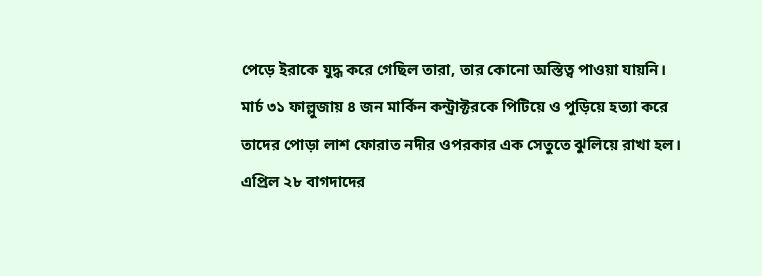পেড়ে ইরাকে যুদ্ধ করে গেছিল তারা, তার কোনো অস্তিত্ব পাওয়া যায়নি।
মার্চ ৩১ ফাল্লুজায় ৪ জন মার্কিন কন্ট্রাক্টরকে পিটিয়ে ও পুড়িয়ে হত্যা করে তাদের পোড়া লাশ ফোরাত নদীর ওপরকার এক সেতুতে ঝুলিয়ে রাখা হল।
এপ্রিল ২৮ বাগদাদের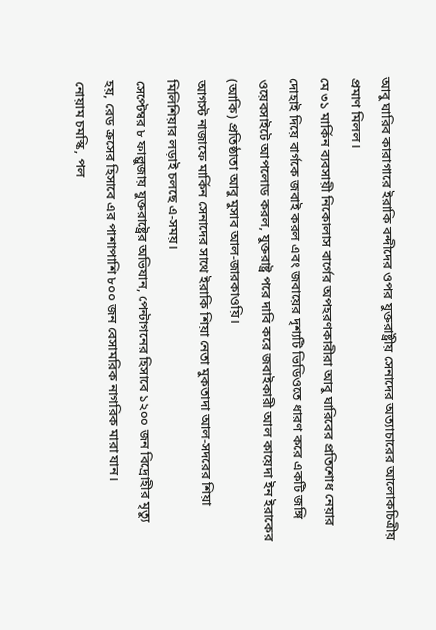আবু ঘারিব কারাগারে ইরাকি বন্দীদের ওপর যুক্তরাষ্ট্রীয় সেনাদের অত্যাচারের আলোকচিত্রীয় প্রমাণ মিলল।
মে ৩১ মার্কিন ব্যবসায়ী নিকোলাস বার্গের অপহরণকারীরা আবু ঘারিবের প্রতিশোধ নেয়ার দোহাই দিয়ে বার্গকে জবাই করল এবং জবায়ের দৃশ্যটি ভিডিওতে ধারণ করে একটি জঙ্গি ওয়েবসাইটে আপলোড করল, যুক্তরাষ্ট্র পরে দাবি করে জবাইকারী আল কায়েদা ইন ইরাকের (আকি) প্রতিষ্ঠাতা আবু মুসাব আল-জারকাওয়ি।
আগস্ট নাজাফে মার্কিন সেনাদের সাথে ইরাকি শিয়া নেতা মুকতাদা আল-সদরের শিয়া মিলিশিয়ার লড়াই চলছে এ-সময়।
সেপ্টেম্বর ৮ ফাল্লুজায় যুক্তরাষ্ট্রের অভিযান, পেন্টাগনের হিসাবে ১২০০ জন বিদ্রোহীর মৃত্যু হয়, রেড ক্রসের হিসাবে এর পাশাপাশি ৮০০ জন বেসামরিক নাগরিক মারা যান।
নোয়াম চমস্কি, পল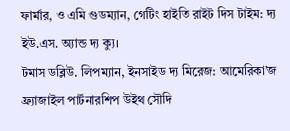ফার্মার, ও এমি গুডম্যান, গেটিং হাইতি রাইট দিস টাইম: দ্য ইউ.এস. অ্যান্ড দ্য ক্যু।
টমাস ডব্লিউ. লিপম্যান, ইনসাইড দ্য মিরেজ: আমেরিকা’জ ফ্র্যাজাইল পার্টনারশিপ উইথ সৌদি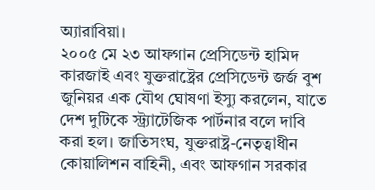অ্যারাবিয়া।
২০০৫ মে ২৩ আফগান প্রেসিডেন্ট হামিদ কারজাই এবং যুক্তরাষ্ট্রের প্রেসিডেন্ট জর্জ বুশ জুনিয়র এক যৌথ ঘোষণা ইস্যু করলেন, যাতে দেশ দুটিকে স্ট্র্যাটেজিক পার্টনার বলে দাবি করা হল। জাতিসংঘ, যুক্তরাষ্ট্র-নেতৃত্বাধীন কোয়ালিশন বাহিনী, এবং আফগান সরকার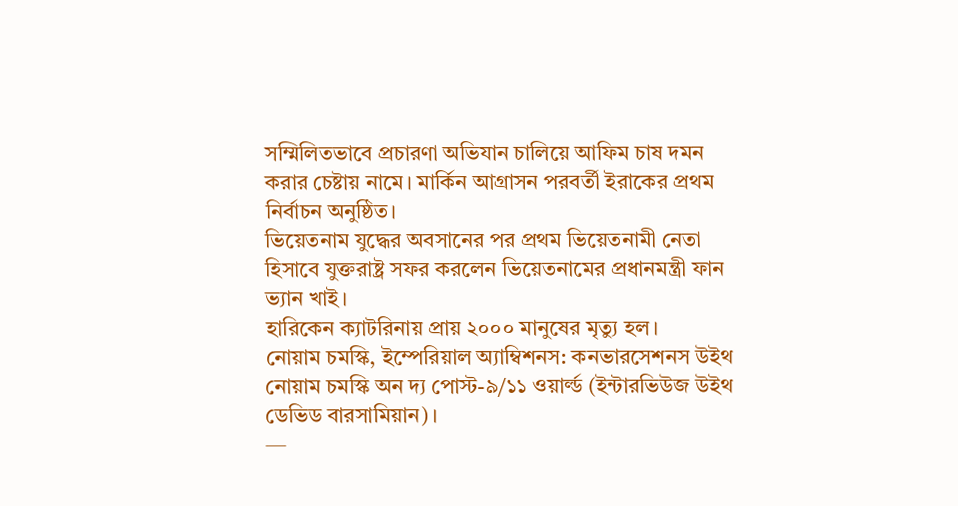সম্মিলিতভাবে প্রচারণা অভিযান চালিয়ে আফিম চাষ দমন করার চেষ্টায় নামে। মার্কিন আগ্রাসন পরবর্তী ইরাকের প্রথম নির্বাচন অনুষ্ঠিত।
ভিয়েতনাম যুদ্ধের অবসানের পর প্রথম ভিয়েতনামী নেতা হিসাবে যুক্তরাষ্ট্র সফর করলেন ভিয়েতনামের প্রধানমন্ত্রী ফান ভ্যান খাই।
হারিকেন ক্যাটরিনায় প্রায় ২০০০ মানুষের মৃত্যু হল।
নোয়াম চমস্কি, ইম্পেরিয়াল অ্যাম্বিশনস: কনভারসেশনস উইথ নোয়াম চমস্কি অন দ্য পোস্ট-৯/১১ ওয়ার্ল্ড (ইন্টারভিউজ উইথ ডেভিড বারসামিয়ান)।
—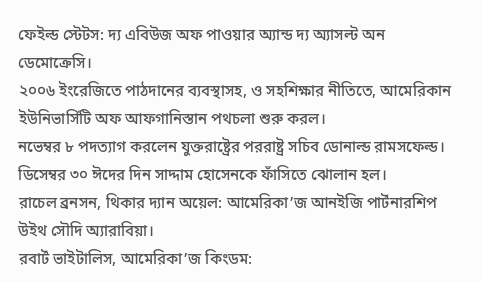ফেইল্ড স্টেটস: দ্য এবিউজ অফ পাওয়ার অ্যান্ড দ্য অ্যাসল্ট অন ডেমোক্রেসি।
২০০৬ ইংরেজিতে পাঠদানের ব্যবস্থাসহ, ও সহশিক্ষার নীতিতে, আমেরিকান ইউনিভার্সিটি অফ আফগানিস্তান পথচলা শুরু করল।
নভেম্বর ৮ পদত্যাগ করলেন যুক্তরাষ্ট্রের পররাষ্ট্র সচিব ডোনাল্ড রামসফেল্ড।
ডিসেম্বর ৩০ ঈদের দিন সাদ্দাম হোসেনকে ফাঁসিতে ঝোলান হল।
রাচেল ব্রনসন, থিকার দ্যান অয়েল: আমেরিকা’জ আনইজি পার্টনারশিপ উইথ সৌদি অ্যারাবিয়া।
রবার্ট ভাইটালিস, আমেরিকা’জ কিংডম: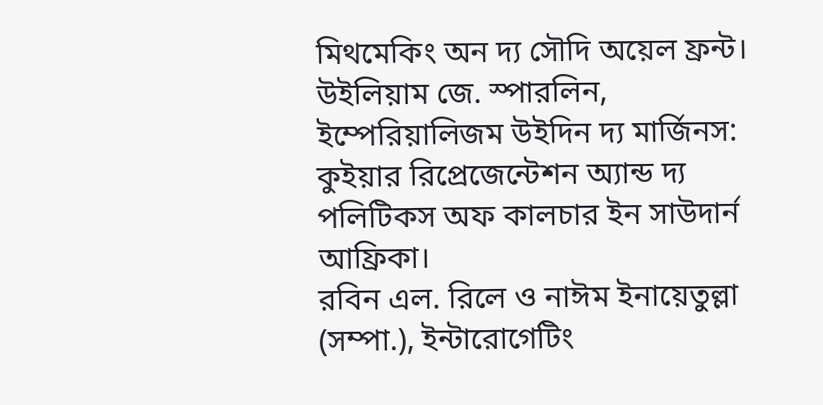মিথমেকিং অন দ্য সৌদি অয়েল ফ্রন্ট।
উইলিয়াম জে. স্পারলিন, ইম্পেরিয়ালিজম উইদিন দ্য মার্জিনস: কুইয়ার রিপ্রেজেন্টেশন অ্যান্ড দ্য পলিটিকস অফ কালচার ইন সাউদার্ন আফ্রিকা।
রবিন এল. রিলে ও নাঈম ইনায়েতুল্লা (সম্পা.), ইন্টারোগেটিং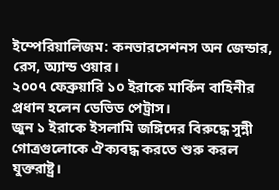ইম্পেরিয়ালিজম: কনভারসেশনস অন জেন্ডার, রেস, অ্যান্ড ওয়ার।
২০০৭ ফেব্রুয়ারি ১০ ইরাকে মার্কিন বাহিনীর প্রধান হলেন ডেভিড পেট্রাস।
জুন ১ ইরাকে ইসলামি জঙ্গিদের বিরুদ্ধে সুন্নী গোত্রগুলোকে ঐক্যবদ্ধ করতে শুরু করল যুক্তরাষ্ট্র।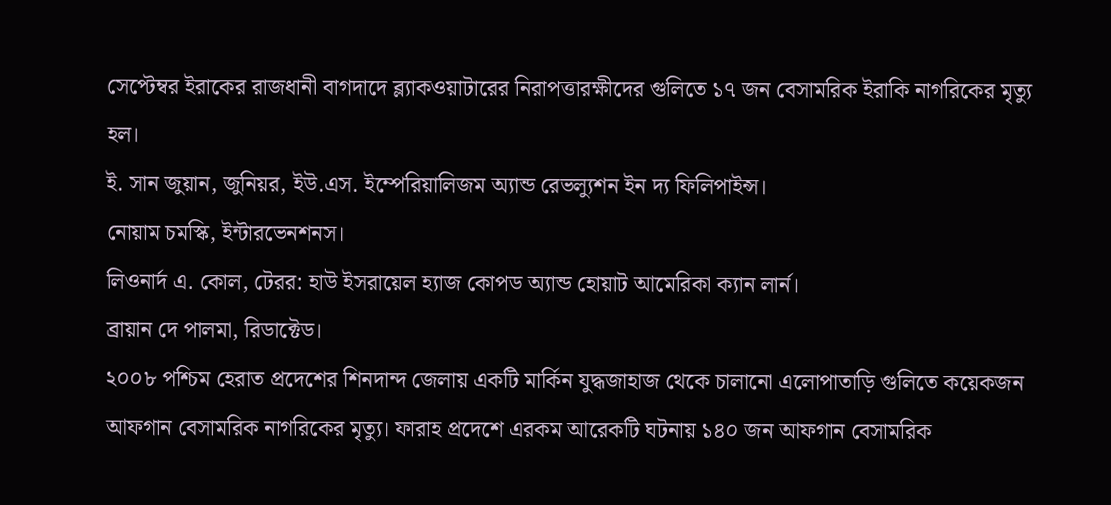সেপ্টেম্বর ইরাকের রাজধানী বাগদাদে ব্ল্যাকওয়াটারের নিরাপত্তারক্ষীদের গুলিতে ১৭ জন বেসামরিক ইরাকি নাগরিকের মৃত্যু হল।
ই. সান জুয়ান, জুনিয়র, ইউ.এস. ইম্পেরিয়ালিজম অ্যান্ড রেভল্যুশন ইন দ্য ফিলিপাইন্স।
নোয়াম চমস্কি, ইন্টারভেনশনস।
লিওনার্দ এ. কোল, টেরর: হাউ ইসরায়েল হ্যাজ কোপড অ্যান্ড হোয়াট আমেরিকা ক্যান লার্ন।
ব্রায়ান দে পালমা, রিডাক্টেড।
২০০৮ পশ্চিম হেরাত প্রদেশের শিনদান্দ জেলায় একটি মার্কিন যুদ্ধজাহাজ থেকে চালানো এলোপাতাড়ি গুলিতে কয়েকজন আফগান বেসামরিক নাগরিকের মৃত্যু। ফারাহ প্রদেশে এরকম আরেকটি ঘটনায় ১৪০ জন আফগান বেসামরিক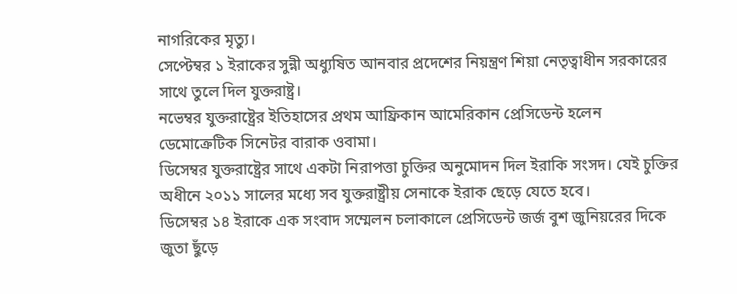নাগরিকের মৃত্যু।
সেপ্টেম্বর ১ ইরাকের সুন্নী অধ্যুষিত আনবার প্রদেশের নিয়ন্ত্রণ শিয়া নেতৃত্বাধীন সরকারের সাথে তুলে দিল যুক্তরাষ্ট্র।
নভেম্বর যুক্তরাষ্ট্রের ইতিহাসের প্রথম আফ্রিকান আমেরিকান প্রেসিডেন্ট হলেন ডেমোক্রেটিক সিনেটর বারাক ওবামা।
ডিসেম্বর যুক্তরাষ্ট্রের সাথে একটা নিরাপত্তা চুক্তির অনুমোদন দিল ইরাকি সংসদ। যেই চুক্তির অধীনে ২০১১ সালের মধ্যে সব যুক্তরাষ্ট্রীয় সেনাকে ইরাক ছেড়ে যেতে হবে।
ডিসেম্বর ১৪ ইরাকে এক সংবাদ সম্মেলন চলাকালে প্রেসিডেন্ট জর্জ বুশ জুনিয়রের দিকে জুতা ছুঁড়ে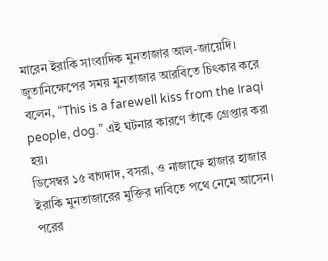মারেন ইরাকি সাংবাদিক মুনতাজার আল-জায়েদি। জুতানিক্ষেপের সময় মুনতাজার আরবিতে চিৎকার করে বলেন, “This is a farewell kiss from the Iraqi people, dog.” এই ঘটনার কারণে তাঁকে গ্রেপ্তার করা হয়।
ডিসেম্বর ১৫ বাগদাদ, বসরা, ও নাজাফে হাজার হাজার ইরাকি মুনতাজারের মুক্তির দাবিতে পথে নেমে আসেন। পরের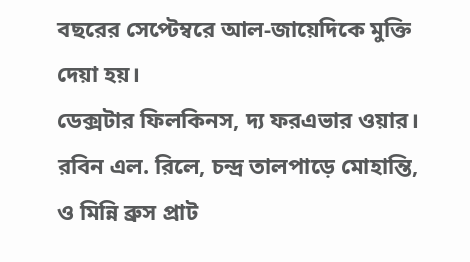বছরের সেপ্টেম্বরে আল-জায়েদিকে মুক্তি দেয়া হয়।
ডেক্সটার ফিলকিনস, দ্য ফরএভার ওয়ার।
রবিন এল. রিলে, চন্দ্র তালপাড়ে মোহান্তি, ও মিন্নি ব্রুস প্রাট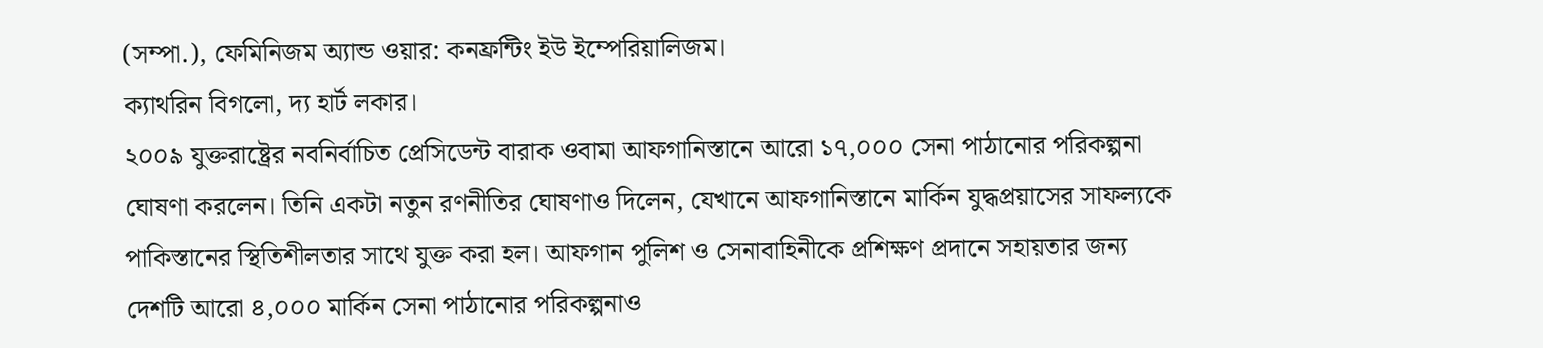(সম্পা.), ফেমিনিজম অ্যান্ড ওয়ার: কনফ্রন্টিং ইউ ইম্পেরিয়ালিজম।
ক্যাথরিন বিগলো, দ্য হার্ট লকার।
২০০৯ যুক্তরাষ্ট্রের নবনির্বাচিত প্রেসিডেন্ট বারাক ওবামা আফগানিস্তানে আরো ১৭,০০০ সেনা পাঠানোর পরিকল্পনা ঘোষণা করলেন। তিনি একটা নতুন রণনীতির ঘোষণাও দিলেন, যেখানে আফগানিস্তানে মার্কিন যুদ্ধপ্রয়াসের সাফল্যকে পাকিস্তানের স্থিতিশীলতার সাথে যুক্ত করা হল। আফগান পুলিশ ও সেনাবাহিনীকে প্রশিক্ষণ প্রদানে সহায়তার জন্য দেশটি আরো ৪,০০০ মার্কিন সেনা পাঠানোর পরিকল্পনাও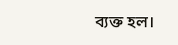ব্যক্ত হল।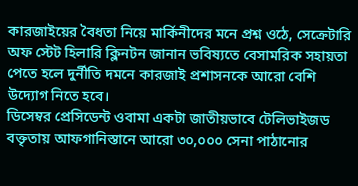কারজাইয়ের বৈধতা নিয়ে মার্কিনীদের মনে প্রশ্ন ওঠে, সেক্রেটারি অফ স্টেট হিলারি ক্লিনটন জানান ভবিষ্যতে বেসামরিক সহায়তা পেতে হলে দুর্নীতি দমনে কারজাই প্রশাসনকে আরো বেশি উদ্যোগ নিতে হবে।
ডিসেম্বর প্রেসিডেন্ট ওবামা একটা জাতীয়ভাবে টেলিভাইজড বক্তৃতায় আফগানিস্তানে আরো ৩০,০০০ সেনা পাঠানোর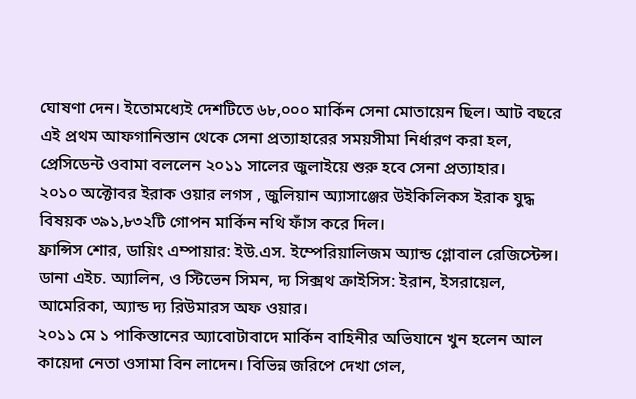ঘোষণা দেন। ইতোমধ্যেই দেশটিতে ৬৮,০০০ মার্কিন সেনা মোতায়েন ছিল। আট বছরে এই প্রথম আফগানিস্তান থেকে সেনা প্রত্যাহারের সময়সীমা নির্ধারণ করা হল, প্রেসিডেন্ট ওবামা বললেন ২০১১ সালের জুলাইয়ে শুরু হবে সেনা প্রত্যাহার।
২০১০ অক্টোবর ইরাক ওয়ার লগস , জুলিয়ান অ্যাসাঞ্জের উইকিলিকস ইরাক যুদ্ধ বিষয়ক ৩৯১,৮৩২টি গোপন মার্কিন নথি ফাঁস করে দিল।
ফ্রান্সিস শোর, ডায়িং এম্পায়ার: ইউ.এস. ইম্পেরিয়ালিজম অ্যান্ড গ্লোবাল রেজিস্টেন্স।
ডানা এইচ. অ্যালিন, ও স্টিভেন সিমন, দ্য সিক্সথ ক্রাইসিস: ইরান, ইসরায়েল, আমেরিকা, অ্যান্ড দ্য রিউমারস অফ ওয়ার।
২০১১ মে ১ পাকিস্তানের অ্যাবোটাবাদে মার্কিন বাহিনীর অভিযানে খুন হলেন আল কায়েদা নেতা ওসামা বিন লাদেন। বিভিন্ন জরিপে দেখা গেল,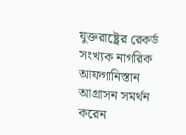যুক্তরাষ্ট্রের রেকর্ড সংখ্যক নাগরিক আফগানিস্তান আগ্রাসন সমর্থন করেন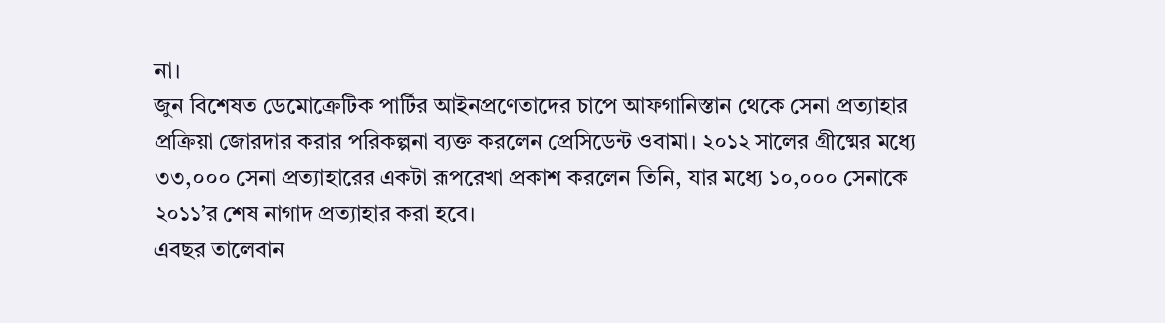না।
জুন বিশেষত ডেমোক্রেটিক পার্টির আইনপ্রণেতাদের চাপে আফগানিস্তান থেকে সেনা প্রত্যাহার প্রক্রিয়া জোরদার করার পরিকল্পনা ব্যক্ত করলেন প্রেসিডেন্ট ওবামা। ২০১২ সালের গ্রীষ্মের মধ্যে ৩৩,০০০ সেনা প্রত্যাহারের একটা রূপরেখা প্রকাশ করলেন তিনি, যার মধ্যে ১০,০০০ সেনাকে ২০১১’র শেষ নাগাদ প্রত্যাহার করা হবে।
এবছর তালেবান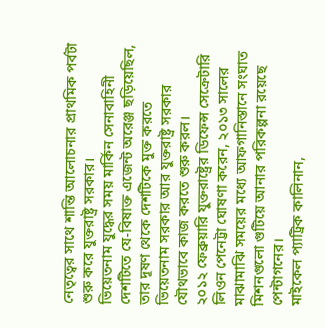নেতৃত্বের সাথে শান্তি আলোচনার প্রাথমিক পর্বটা শুরু করে যুক্তরাষ্ট্র সরকার।
ভিয়েতনাম যুদ্ধের সময় মার্কিন সেনাবাহিনী দেশটিতে যে-বিষাক্ত এজেন্ট অরেঞ্জ ছড়িয়েছিল, তার দূষণ থেকে দেশটিকে মুক্ত করতে ভিয়েতনাম সরকার আর যুক্তরাষ্ট্র সরকার যৌথভাবে কাজ করতে শুরু করল।
২০১২ ফেব্রুয়ারি যুক্তরাষ্ট্রের ডিফেন্স সেক্রেটারি লিওন পেনেট্টা ঘোষণা করেন, ২০১৩ সালের মাঝামাঝি সময়ের মধ্যে আফগানিস্তানে সংঘাত মিশনগুলো গুটিয়ে আনার পরিকল্পনা রয়েছে পেন্টাগনের।
মাইকেল প্যাট্রিক কালিনান,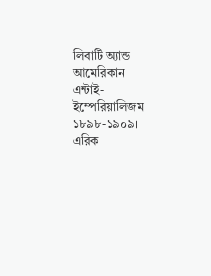লিবার্টি অ্যান্ড আমেরিকান এন্টাই-ইম্পেরিয়ালিজম ১৮৯৮-১৯০৯।
এরিক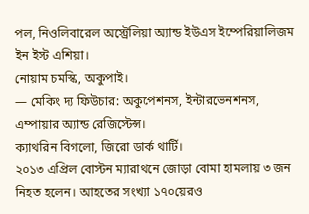পল, নিওলিবারেল অস্ট্রেলিয়া অ্যান্ড ইউএস ইম্পেরিয়ালিজম ইন ইস্ট এশিয়া।
নোয়াম চমস্কি, অকুপাই।
— মেকিং দ্য ফিউচার: অকুপেশনস, ইন্টারভেনশনস, এম্পায়ার অ্যান্ড রেজিস্টেন্স।
ক্যাথরিন বিগলো, জিরো ডার্ক থার্টি।
২০১৩ এপ্রিল বোস্টন ম্যারাথনে জোড়া বোমা হামলায় ৩ জন নিহত হলেন। আহতের সংখ্যা ১৭০য়েরও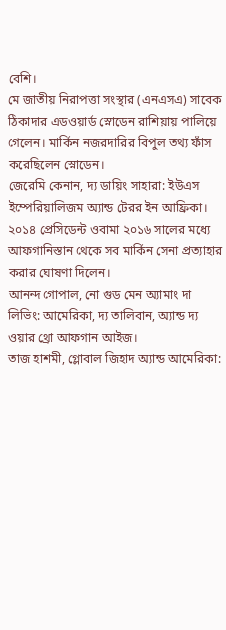বেশি।
মে জাতীয় নিরাপত্তা সংস্থার (এনএসএ) সাবেক ঠিকাদার এডওয়ার্ড স্নোডেন রাশিয়ায় পালিয়ে গেলেন। মার্কিন নজরদারির বিপুল তথ্য ফাঁস করেছিলেন স্নোডেন।
জেরেমি কেনান, দ্য ডায়িং সাহারা: ইউএস ইম্পেরিয়ালিজম অ্যান্ড টেরর ইন আফ্রিকা।
২০১৪ প্রেসিডেন্ট ওবামা ২০১৬ সালের মধ্যে আফগানিস্তান থেকে সব মার্কিন সেনা প্রত্যাহার করার ঘোষণা দিলেন।
আনন্দ গোপাল, নো গুড মেন অ্যামাং দা লিভিং: আমেরিকা, দ্য তালিবান, অ্যান্ড দ্য ওয়ার থ্রো আফগান আইজ।
তাজ হাশমী, গ্লোবাল জিহাদ অ্যান্ড আমেরিকা: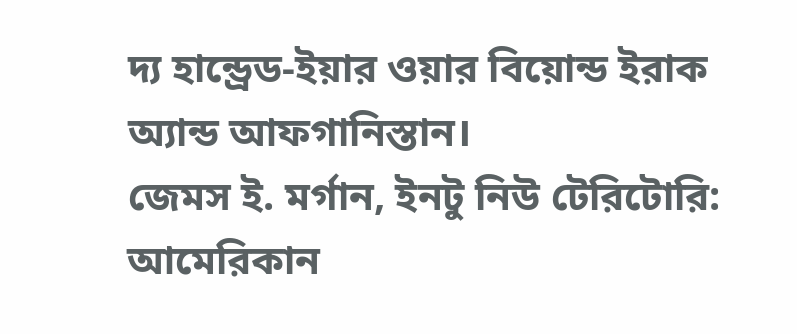দ্য হান্ড্রেড-ইয়ার ওয়ার বিয়োন্ড ইরাক অ্যান্ড আফগানিস্তান।
জেমস ই. মর্গান, ইনটু নিউ টেরিটোরি: আমেরিকান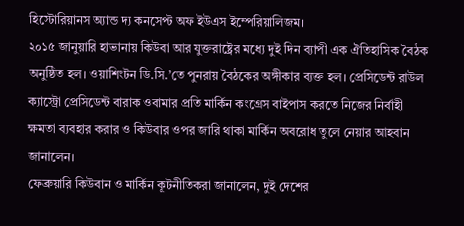হিস্টোরিয়ানস অ্যান্ড দ্য কনসেপ্ট অফ ইউএস ইম্পেরিয়ালিজম।
২০১৫ জানুয়ারি হাভানায় কিউবা আর যুক্তরাষ্ট্রের মধ্যে দুই দিন ব্যাপী এক ঐতিহাসিক বৈঠক অনুষ্ঠিত হল। ওয়াশিংটন ডি.সি.’তে পুনরায় বৈঠকের অঙ্গীকার ব্যক্ত হল। প্রেসিডেন্ট রাউল ক্যাস্ট্রো প্রেসিডেন্ট বারাক ওবামার প্রতি মার্কিন কংগ্রেস বাইপাস করতে নিজের নির্বাহী ক্ষমতা ব্যবহার করার ও কিউবার ওপর জারি থাকা মার্কিন অবরোধ তুলে নেয়ার আহবান জানালেন।
ফেব্রুয়ারি কিউবান ও মার্কিন কূটনীতিকরা জানালেন, দুই দেশের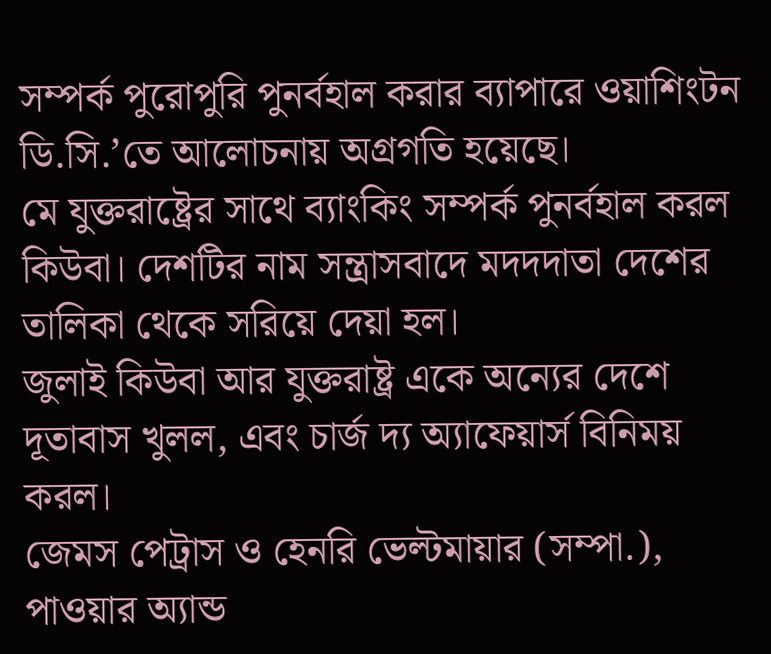সম্পর্ক পুরোপুরি পুনর্বহাল করার ব্যাপারে ওয়াশিংটন ডি.সি.’তে আলোচনায় অগ্রগতি হয়েছে।
মে যুক্তরাষ্ট্রের সাথে ব্যাংকিং সম্পর্ক পুনর্বহাল করল কিউবা। দেশটির নাম সন্ত্রাসবাদে মদদদাতা দেশের তালিকা থেকে সরিয়ে দেয়া হল।
জুলাই কিউবা আর যুক্তরাষ্ট্র একে অন্যের দেশে দূতাবাস খুলল, এবং চার্জ দ্য অ্যাফেয়ার্স বিনিময় করল।
জেমস পেট্রাস ও হেনরি ভেল্টমায়ার (সম্পা.), পাওয়ার অ্যান্ড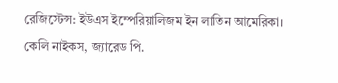রেজিস্টেন্স: ইউএস ইম্পেরিয়ালিজম ইন লাতিন আমেরিকা।
কেলি নাইকস, জ্যারেড পি.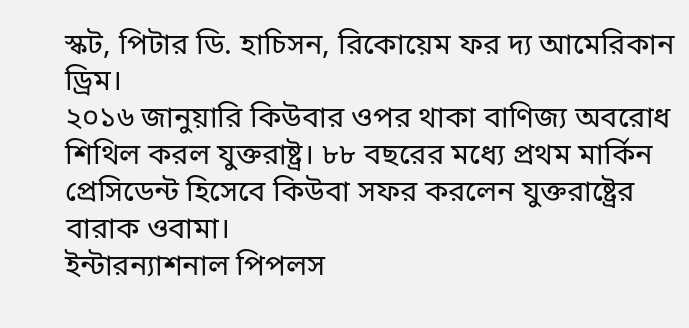স্কট, পিটার ডি. হাচিসন, রিকোয়েম ফর দ্য আমেরিকান ড্রিম।
২০১৬ জানুয়ারি কিউবার ওপর থাকা বাণিজ্য অবরোধ শিথিল করল যুক্তরাষ্ট্র। ৮৮ বছরের মধ্যে প্রথম মার্কিন প্রেসিডেন্ট হিসেবে কিউবা সফর করলেন যুক্তরাষ্ট্রের বারাক ওবামা।
ইন্টারন্যাশনাল পিপলস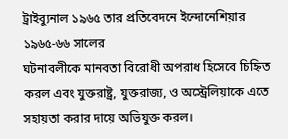ট্রাইব্যুনাল ১৯৬৫ তার প্রতিবেদনে ইন্দোনেশিয়ার ১৯৬৫-৬৬ সালের
ঘটনাবলীকে মানবতা বিরোধী অপরাধ হিসেবে চিহ্নিত করল এবং যুক্তরাষ্ট্র, যুক্তরাজ্য, ও অস্ট্রেলিয়াকে এতে সহায়তা করার দায়ে অভিযুক্ত করল।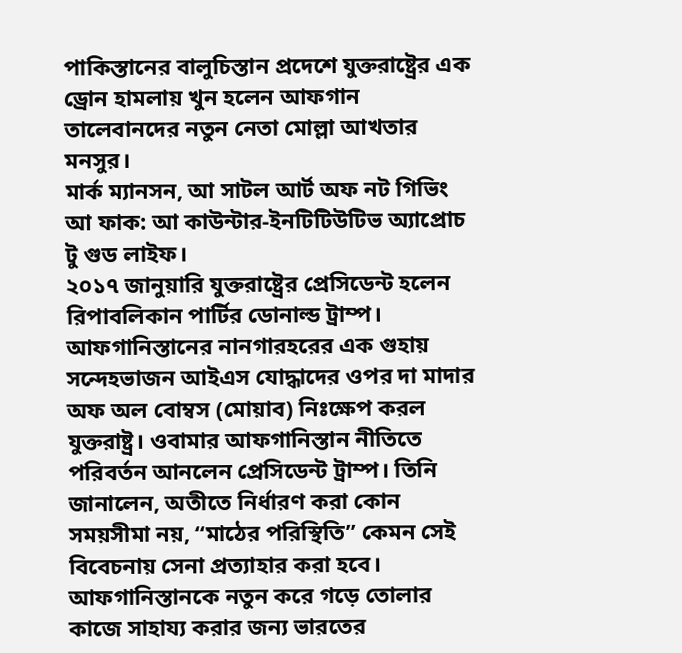পাকিস্তানের বালুচিস্তান প্রদেশে যুক্তরাষ্ট্রের এক ড্রোন হামলায় খুন হলেন আফগান তালেবানদের নতুন নেতা মোল্লা আখতার মনসুর।
মার্ক ম্যানসন, আ সাটল আর্ট অফ নট গিভিং আ ফাক: আ কাউন্টার-ইনটিটিউটিভ অ্যাপ্রোচ টু গুড লাইফ।
২০১৭ জানুয়ারি যুক্তরাষ্ট্রের প্রেসিডেন্ট হলেন রিপাবলিকান পার্টির ডোনাল্ড ট্রাম্প।
আফগানিস্তানের নানগারহরের এক গুহায় সন্দেহভাজন আইএস যোদ্ধাদের ওপর দা মাদার অফ অল বোম্বস (মোয়াব) নিঃক্ষেপ করল যুক্তরাষ্ট্র। ওবামার আফগানিস্তান নীতিতে পরিবর্তন আনলেন প্রেসিডেন্ট ট্রাম্প। তিনি জানালেন, অতীতে নির্ধারণ করা কোন সময়সীমা নয়, “মাঠের পরিস্থিতি” কেমন সেই বিবেচনায় সেনা প্রত্যাহার করা হবে। আফগানিস্তানকে নতুন করে গড়ে তোলার কাজে সাহায্য করার জন্য ভারতের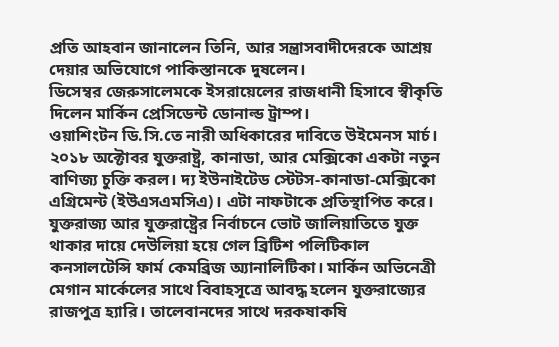প্রতি আহবান জানালেন তিনি, আর সন্ত্রাসবাদীদেরকে আশ্রয় দেয়ার অভিযোগে পাকিস্তানকে দুষলেন।
ডিসেম্বর জেরুসালেমকে ইসরায়েলের রাজধানী হিসাবে স্বীকৃতি দিলেন মার্কিন প্রেসিডেন্ট ডোনাল্ড ট্রাম্প।
ওয়াশিংটন ডি.সি.তে নারী অধিকারের দাবিতে উইমেনস মার্চ।
২০১৮ অক্টোবর যুক্তরাষ্ট্র, কানাডা, আর মেক্সিকো একটা নতুন বাণিজ্য চুক্তি করল। দ্য ইউনাইটেড স্টেটস-কানাডা-মেক্সিকো এগ্রিমেন্ট (ইউএসএমসিএ)। এটা নাফটাকে প্রতিস্থাপিত করে।
যুক্তরাজ্য আর যুক্তরাষ্ট্রের নির্বাচনে ভোট জালিয়াতিতে যুক্ত থাকার দায়ে দেউলিয়া হয়ে গেল ব্রিটিশ পলিটিকাল কনসালটেন্সি ফার্ম কেমব্রিজ অ্যানালিটিকা। মার্কিন অভিনেত্রী মেগান মার্কেলের সাথে বিবাহসূত্রে আবদ্ধ হলেন যুক্তরাজ্যের রাজপুত্র হ্যারি। তালেবানদের সাথে দরকষাকষি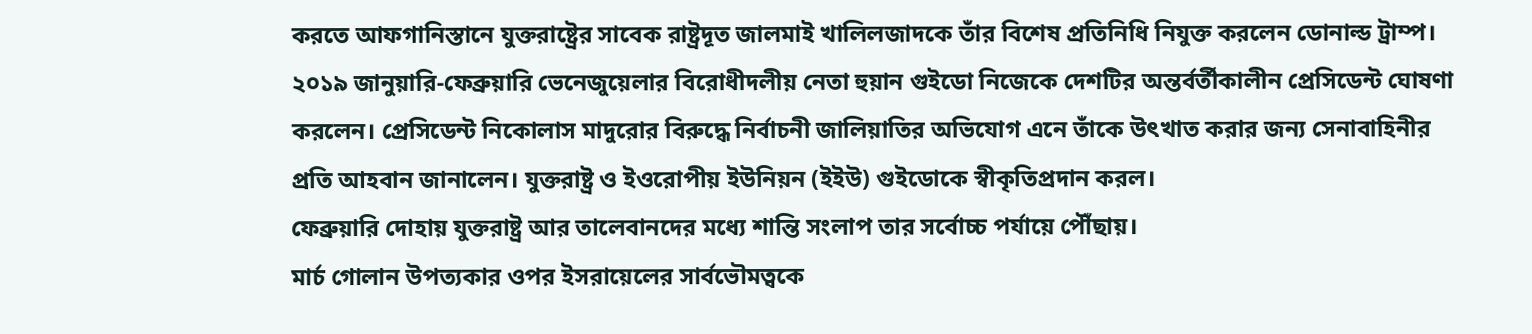করতে আফগানিস্তানে যুক্তরাষ্ট্রের সাবেক রাষ্ট্রদূত জালমাই খালিলজাদকে তাঁর বিশেষ প্রতিনিধি নিযুক্ত করলেন ডোনাল্ড ট্রাম্প।
২০১৯ জানুয়ারি-ফেব্রুয়ারি ভেনেজুয়েলার বিরোধীদলীয় নেতা হুয়ান গুইডো নিজেকে দেশটির অন্তর্বর্তীকালীন প্রেসিডেন্ট ঘোষণা করলেন। প্রেসিডেন্ট নিকোলাস মাদুরোর বিরুদ্ধে নির্বাচনী জালিয়াতির অভিযোগ এনে তাঁকে উৎখাত করার জন্য সেনাবাহিনীর প্রতি আহবান জানালেন। যুক্তরাষ্ট্র ও ইওরোপীয় ইউনিয়ন (ইইউ) গুইডোকে স্বীকৃতিপ্রদান করল।
ফেব্রুয়ারি দোহায় যুক্তরাষ্ট্র আর তালেবানদের মধ্যে শান্তি সংলাপ তার সর্বোচ্চ পর্যায়ে পৌঁছায়।
মার্চ গোলান উপত্যকার ওপর ইসরায়েলের সার্বভৌমত্বকে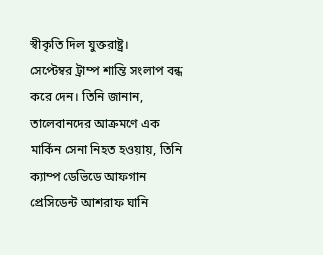স্বীকৃতি দিল যুক্তরাষ্ট্র।
সেপ্টেম্বর ট্রাম্প শান্তি সংলাপ বন্ধ করে দেন। তিনি জানান, তালেবানদের আক্রমণে এক মার্কিন সেনা নিহত হওয়ায়, তিনি ক্যাম্প ডেভিডে আফগান প্রেসিডেন্ট আশরাফ ঘানি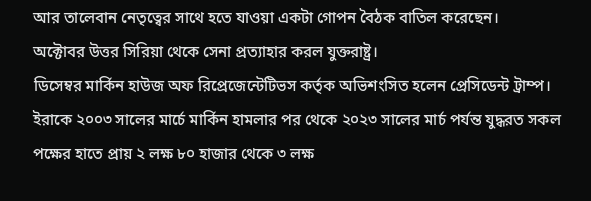আর তালেবান নেতৃত্বের সাথে হতে যাওয়া একটা গোপন বৈঠক বাতিল করেছেন।
অক্টোবর উত্তর সিরিয়া থেকে সেনা প্রত্যাহার করল যুক্তরাষ্ট্র।
ডিসেম্বর মার্কিন হাউজ অফ রিপ্রেজেন্টেটিভস কর্তৃক অভিশংসিত হলেন প্রেসিডেন্ট ট্রাম্প।
ইরাকে ২০০৩ সালের মার্চে মার্কিন হামলার পর থেকে ২০২৩ সালের মার্চ পর্যন্ত যুদ্ধরত সকল পক্ষের হাতে প্রায় ২ লক্ষ ৮০ হাজার থেকে ৩ লক্ষ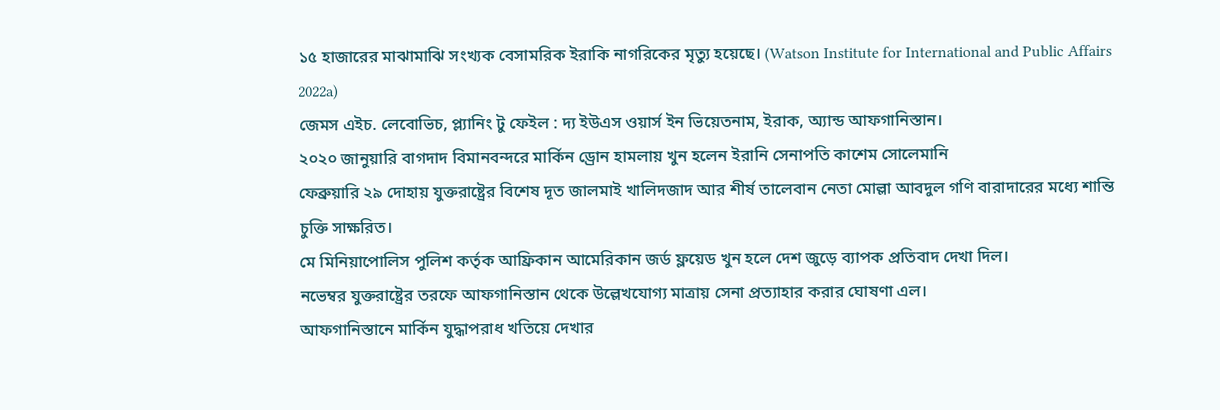১৫ হাজারের মাঝামাঝি সংখ্যক বেসামরিক ইরাকি নাগরিকের মৃত্যু হয়েছে। (Watson Institute for International and Public Affairs 2022a)
জেমস এইচ. লেবোভিচ, প্ল্যানিং টু ফেইল : দ্য ইউএস ওয়ার্স ইন ভিয়েতনাম, ইরাক, অ্যান্ড আফগানিস্তান।
২০২০ জানুয়ারি বাগদাদ বিমানবন্দরে মার্কিন ড্রোন হামলায় খুন হলেন ইরানি সেনাপতি কাশেম সোলেমানি
ফেব্রুয়ারি ২৯ দোহায় যুক্তরাষ্ট্রের বিশেষ দূত জালমাই খালিদজাদ আর শীর্ষ তালেবান নেতা মোল্লা আবদুল গণি বারাদারের মধ্যে শান্তি চুক্তি সাক্ষরিত।
মে মিনিয়াপোলিস পুলিশ কর্তৃক আফ্রিকান আমেরিকান জর্ড ফ্লয়েড খুন হলে দেশ জুড়ে ব্যাপক প্রতিবাদ দেখা দিল।
নভেম্বর যুক্তরাষ্ট্রের তরফে আফগানিস্তান থেকে উল্লেখযোগ্য মাত্রায় সেনা প্রত্যাহার করার ঘোষণা এল।
আফগানিস্তানে মার্কিন যুদ্ধাপরাধ খতিয়ে দেখার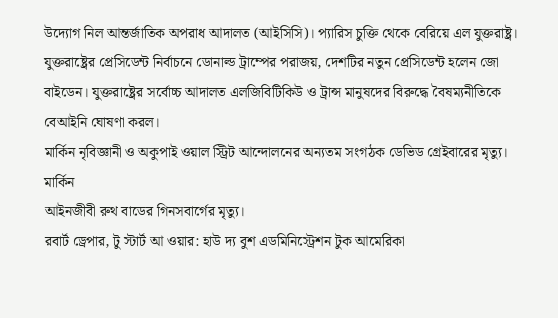উদ্যোগ নিল আন্তর্জাতিক অপরাধ আদালত (আইসিসি)। প্যারিস চুক্তি থেকে বেরিয়ে এল যুক্তরাষ্ট্র। যুক্তরাষ্ট্রের প্রেসিডেন্ট নির্বাচনে ডোনাল্ড ট্রাম্পের পরাজয়, দেশটির নতুন প্রেসিডেন্ট হলেন জো বাইডেন। যুক্তরাষ্ট্রের সর্বোচ্চ আদালত এলজিবিটিকিউ ও ট্রান্স মানুষদের বিরুদ্ধে বৈষম্যনীতিকে বেআইনি ঘোষণা করল।
মার্কিন নৃবিজ্ঞানী ও অকুপাই ওয়াল স্ট্রিট আন্দোলনের অন্যতম সংগঠক ডেভিড গ্রেইবারের মৃত্যু। মার্কিন
আইনজীবী রুথ বাডের গিনসবার্গের মৃত্যু।
রবার্ট ড্রেপার, টু স্টার্ট আ ওয়ার: হাউ দ্য বুশ এডমিনিস্ট্রেশন টুক আমেরিকা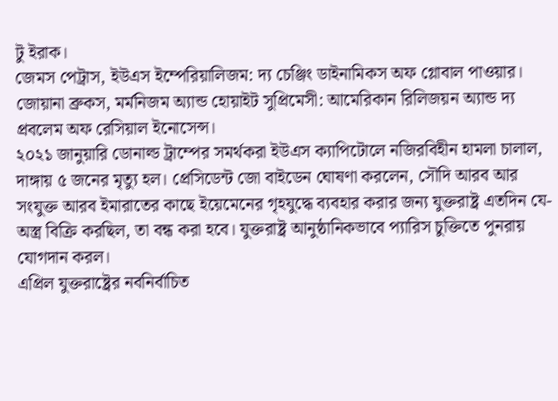টু ইরাক।
জেমস পেট্রাস, ইউএস ইম্পেরিয়ালিজম: দ্য চেঞ্জিং ডাইনামিকস অফ গ্লোবাল পাওয়ার।
জোয়ানা ব্রুকস, মর্মনিজম অ্যান্ড হোয়াইট সুপ্রিমেসী: আমেরিকান রিলিজয়ন অ্যান্ড দ্য প্রবলেম অফ রেসিয়াল ইনোসেন্স।
২০২১ জানুয়ারি ডোনাল্ড ট্রাম্পের সমর্থকরা ইউএস ক্যাপিটোলে নজিরবিহীন হামলা চালাল, দাঙ্গায় ৫ জনের মৃত্যু হল। প্রেসিডেন্ট জো বাইডেন ঘোষণা করলেন, সৌদি আরব আর সংযুক্ত আরব ইমারাতের কাছে ইয়েমেনের গৃহযুদ্ধে ব্যবহার করার জন্য যুক্তরাষ্ট্র এতদিন যে-অস্ত্র বিক্রি করছিল, তা বন্ধ করা হবে। যুক্তরাষ্ট্র আনুষ্ঠানিকভাবে প্যারিস চুক্তিতে পুনরায় যোগদান করল।
এপ্রিল যুক্তরাষ্ট্রের নবনির্বাচিত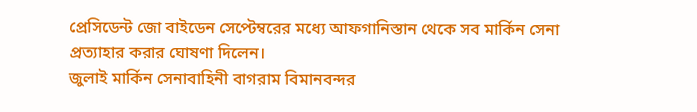প্রেসিডেন্ট জো বাইডেন সেপ্টেম্বরের মধ্যে আফগানিস্তান থেকে সব মার্কিন সেনা প্রত্যাহার করার ঘোষণা দিলেন।
জুলাই মার্কিন সেনাবাহিনী বাগরাম বিমানবন্দর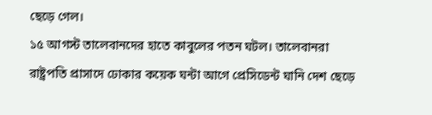ছেড়ে গেল।
১৫ আগস্ট তালেবানদের হাতে কাবুলের পতন ঘটল। তালেবানরা রাষ্ট্রপতি প্রাসাদে ঢোকার কয়েক ঘন্টা আগে প্রেসিডেন্ট ঘানি দেশ ছেড়ে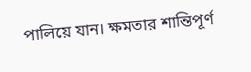পালিয়ে যান। ক্ষমতার শান্তিপূর্ণ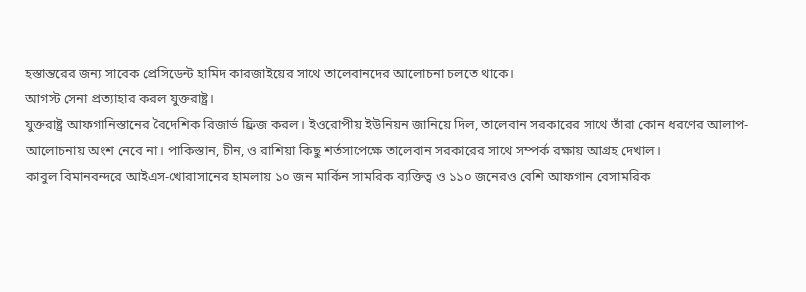হস্তান্তরের জন্য সাবেক প্রেসিডেন্ট হামিদ কারজাইয়ের সাথে তালেবানদের আলোচনা চলতে থাকে।
আগস্ট সেনা প্রত্যাহার করল যুক্তরাষ্ট্র।
যুক্তরাষ্ট্র আফগানিস্তানের বৈদেশিক রিজার্ভ ফ্রিজ করল। ইওরোপীয় ইউনিয়ন জানিয়ে দিল, তালেবান সরকারের সাথে তাঁরা কোন ধরণের আলাপ-আলোচনায় অংশ নেবে না। পাকিস্তান, চীন, ও রাশিয়া কিছু শর্তসাপেক্ষে তালেবান সরকারের সাথে সম্পর্ক রক্ষায় আগ্রহ দেখাল।
কাবুল বিমানবন্দরে আইএস-খোরাসানের হামলায় ১০ জন মার্কিন সামরিক ব্যক্তিত্ব ও ১১০ জনেরও বেশি আফগান বেসামরিক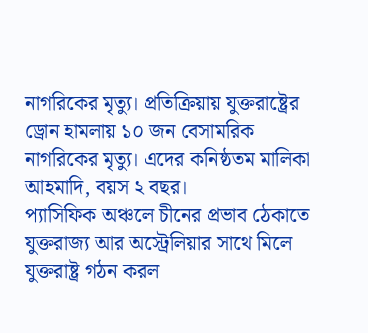নাগরিকের মৃত্যু। প্রতিক্রিয়ায় যুক্তরাষ্ট্রের ড্রোন হামলায় ১০ জন বেসামরিক নাগরিকের মৃত্যু। এদের কনিষ্ঠতম মালিকা আহমাদি, বয়স ২ বছর।
প্যাসিফিক অঞ্চলে চীনের প্রভাব ঠেকাতে যুক্তরাজ্য আর অস্ট্রেলিয়ার সাথে মিলে যুক্তরাষ্ট্র গঠন করল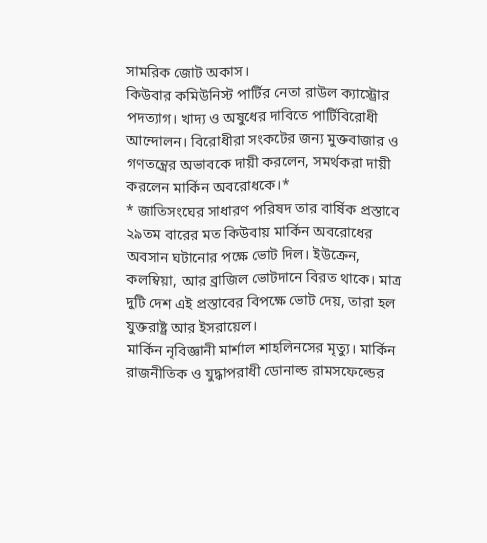সামরিক জোট অকাস।
কিউবার কমিউনিস্ট পার্টির নেতা রাউল ক্যাস্ট্রোর পদত্যাগ। খাদ্য ও অষুধের দাবিতে পার্টিবিরোধী আন্দোলন। বিরোধীরা সংকটের জন্য মুক্তবাজার ও গণতন্ত্রের অভাবকে দায়ী করলেন, সমর্থকরা দায়ী করলেন মার্কিন অবরোধকে।*
* জাতিসংঘের সাধারণ পরিষদ তার বার্ষিক প্রস্তাবে ২৯তম বারের মত কিউবায় মার্কিন অবরোধের অবসান ঘটানোর পক্ষে ভোট দিল। ইউক্রেন, কলম্বিয়া, আর ব্রাজিল ভোটদানে বিরত থাকে। মাত্র দুটি দেশ এই প্রস্তাবের বিপক্ষে ভোট দেয়, তারা হল যুক্তরাষ্ট্র আর ইসরায়েল।
মার্কিন নৃবিজ্ঞানী মার্শাল শাহলিনসের মৃত্যু। মার্কিন রাজনীতিক ও যুদ্ধাপরাধী ডোনাল্ড রামসফেল্ডের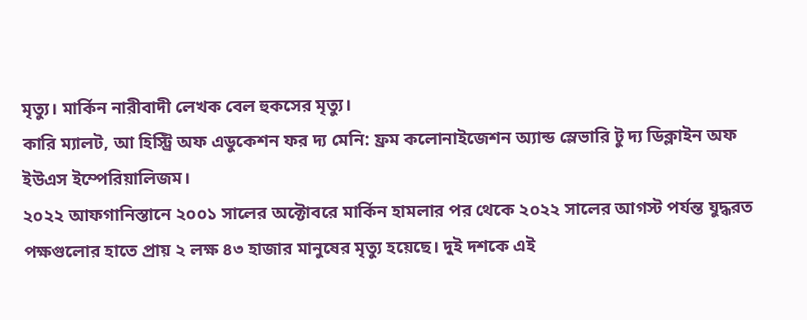মৃত্যু। মার্কিন নারীবাদী লেখক বেল হুকসের মৃত্যু।
কারি ম্যালট, আ হিস্ট্রি অফ এডুকেশন ফর দ্য মেনি: ফ্রম কলোনাইজেশন অ্যান্ড স্লেভারি টু দ্য ডিক্লাইন অফ ইউএস ইম্পেরিয়ালিজম।
২০২২ আফগানিস্তানে ২০০১ সালের অক্টোবরে মার্কিন হামলার পর থেকে ২০২২ সালের আগস্ট পর্যন্ত যুদ্ধরত পক্ষগুলোর হাতে প্রায় ২ লক্ষ ৪৩ হাজার মানুষের মৃত্যু হয়েছে। দুই দশকে এই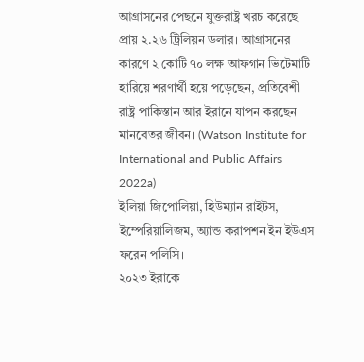আগ্রাসনের পেছনে যুক্তরাষ্ট্র খরচ করেছে প্রায় ২.২৬ ট্রিলিয়ন ডলার। আগ্রাসনের কারণে ২ কোটি ৭০ লক্ষ আফগান ভিটেমাটি হারিয়ে শরণার্থী হয়ে পড়েছেন, প্রতিবেশী রাষ্ট্র পাকিস্তান আর ইরানে যাপন করছেন মানবেতর জীবন। (Watson Institute for International and Public Affairs 2022a)
ইলিয়া জিপোলিয়া, হিউম্যান রাইটস, ইম্পেরিয়ালিজম, অ্যান্ড করাপশন ইন ইউএস ফরেন পলিসি।
২০২৩ ইরাকে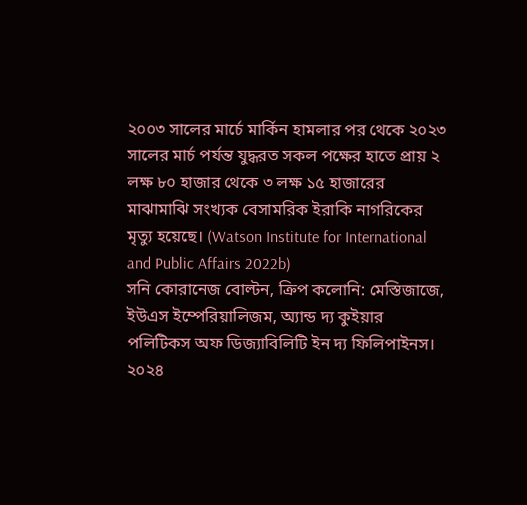২০০৩ সালের মার্চে মার্কিন হামলার পর থেকে ২০২৩ সালের মার্চ পর্যন্ত যুদ্ধরত সকল পক্ষের হাতে প্রায় ২ লক্ষ ৮০ হাজার থেকে ৩ লক্ষ ১৫ হাজারের মাঝামাঝি সংখ্যক বেসামরিক ইরাকি নাগরিকের মৃত্যু হয়েছে। (Watson Institute for International and Public Affairs 2022b)
সনি কোরানেজ বোল্টন, ক্রিপ কলোনি: মেস্তিজাজে, ইউএস ইম্পেরিয়ালিজম, অ্যান্ড দ্য কুইয়ার পলিটিকস অফ ডিজ্যাবিলিটি ইন দ্য ফিলিপাইনস।
২০২৪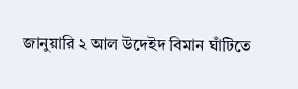জানুয়ারি ২ আল উদেইদ বিমান ঘাঁটিতে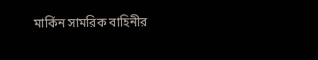মার্কিন সামরিক বাহিনীর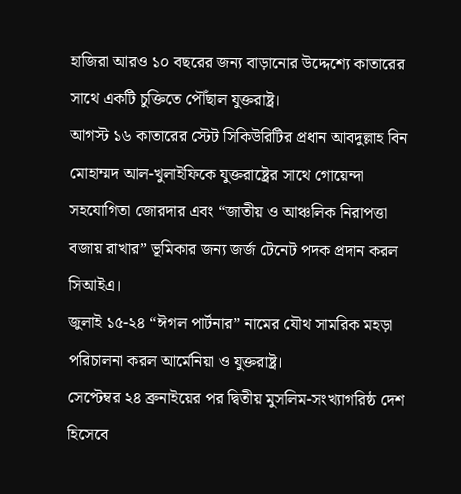হাজিরা আরও ১০ বছরের জন্য বাড়ানোর উদ্দেশ্যে কাতারের সাথে একটি চুক্তিতে পৌঁছাল যুক্তরাষ্ট্র।
আগস্ট ১৬ কাতারের স্টেট সিকিউরিটির প্রধান আবদুল্লাহ বিন মোহাম্মদ আল-খুলাইফিকে যুক্তরাষ্ট্রের সাথে গোয়েন্দা সহযোগিতা জোরদার এবং “জাতীয় ও আঞ্চলিক নিরাপত্তা বজায় রাখার” ভূমিকার জন্য জর্জ টেনেট পদক প্রদান করল সিআইএ।
জুলাই ১৫-২৪ “ঈগল পার্টনার” নামের যৌথ সামরিক মহড়া পরিচালনা করল আর্মেনিয়া ও যুক্তরাষ্ট্র।
সেপ্টেম্বর ২৪ ব্রুনাইয়ের পর দ্বিতীয় মুসলিম-সংখ্যাগরিষ্ঠ দেশ হিসেবে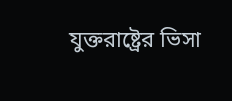যুক্তরাষ্ট্রের ভিসা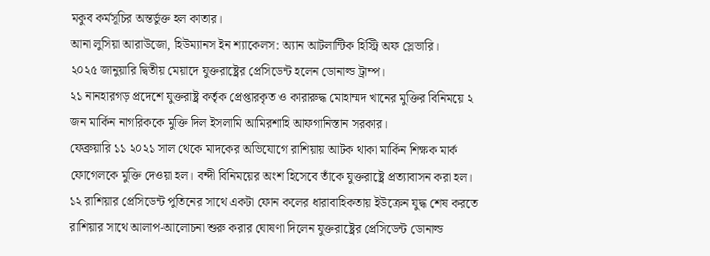মকুব কর্মসূচির অন্তর্ভুক্ত হল কাতার।
আনা লুসিয়া আরাউজো, হিউম্যানস ইন শ্যাকেলস: অ্যান আটলান্টিক হিস্ট্রি অফ স্লেভারি।
২০২৫ জানুয়ারি দ্বিতীয় মেয়াদে যুক্তরাষ্ট্রের প্রেসিডেন্ট হলেন ডোনাল্ড ট্রাম্প।
২১ নানহারগড় প্রদেশে যুক্তরাষ্ট্র কর্তৃক প্রেপ্তারকৃত ও কারারুদ্ধ মোহাম্মদ খানের মুক্তির বিনিময়ে ২ জন মার্কিন নাগরিককে মুক্তি দিল ইসলামি আমিরশাহি আফগানিস্তান সরকার।
ফেব্রুয়ারি ১১ ২০২১ সাল থেকে মাদকের অভিযোগে রাশিয়ায় আটক থাকা মার্কিন শিক্ষক মার্ক ফোগেলকে মুক্তি দেওয়া হল। বন্দী বিনিময়ের অংশ হিসেবে তাঁকে যুক্তরাষ্ট্রে প্রত্যাবাসন করা হল।
১২ রাশিয়ার প্রেসিডেন্ট পুতিনের সাথে একটা ফোন কলের ধারাবাহিকতায় ইউক্রেন যুদ্ধ শেষ করতে রাশিয়ার সাথে আলাপ-আলোচনা শুরু করার ঘোষণা দিলেন যুক্তরাষ্ট্রের প্রেসিডেন্ট ডোনাল্ড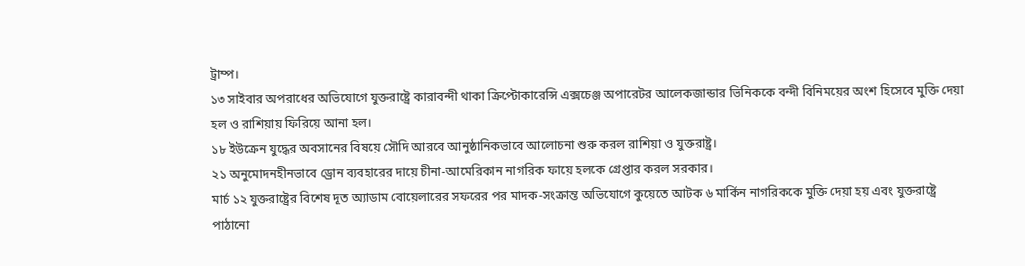ট্রাম্প।
১৩ সাইবার অপরাধের অভিযোগে যুক্তরাষ্ট্রে কারাবন্দী থাকা ক্রিপ্টোকারেন্সি এক্সচেঞ্জ অপারেটর আলেকজান্ডার ভিনিককে বন্দী বিনিময়ের অংশ হিসেবে মুক্তি দেয়া হল ও রাশিয়ায় ফিরিয়ে আনা হল।
১৮ ইউক্রেন যুদ্ধের অবসানের বিষয়ে সৌদি আরবে আনুষ্ঠানিকভাবে আলোচনা শুরু করল রাশিয়া ও যুক্তরাষ্ট্র।
২১ অনুমোদনহীনভাবে ড্রোন ব্যবহারের দায়ে চীনা-আমেরিকান নাগরিক ফায়ে হলকে গ্রেপ্তার করল সরকার।
মার্চ ১২ যুক্তরাষ্ট্রের বিশেষ দূত অ্যাডাম বোয়েলারের সফরের পর মাদক-সংক্রান্ত অভিযোগে কুয়েতে আটক ৬ মার্কিন নাগরিককে মুক্তি দেয়া হয় এবং যুক্তরাষ্ট্রে পাঠানো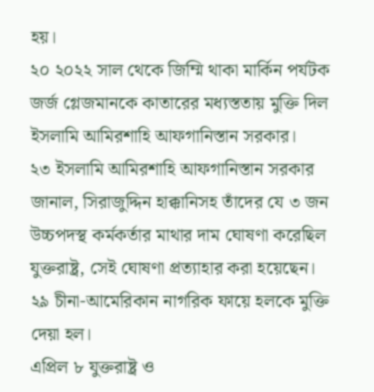হয়।
২০ ২০২২ সাল থেকে জিম্মি থাকা মার্কিন পর্যটক জর্জ গ্লেজমানকে কাতারের মধ্যস্ততায় মুক্তি দিল ইসলামি আমিরশাহি আফগানিস্তান সরকার।
২৩ ইসলামি আমিরশাহি আফগানিস্তান সরকার জানাল, সিরাজুদ্দিন হাক্কানিসহ তাঁদের যে ৩ জন উচ্চপদস্থ কর্মকর্তার মাথার দাম ঘোষণা করেছিল যুক্তরাষ্ট্র, সেই ঘোষণা প্রত্যাহার করা হয়েছেন।
২৯ চীনা-আমেরিকান নাগরিক ফায়ে হলকে মুক্তি দেয়া হল।
এপ্রিল ৮ যুক্তরাষ্ট্র ও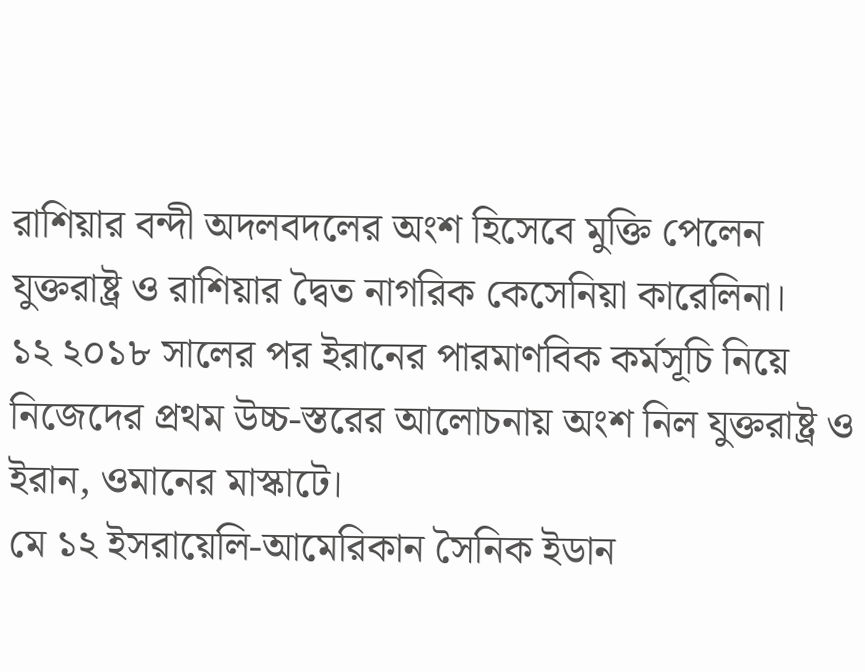রাশিয়ার বন্দী অদলবদলের অংশ হিসেবে মুক্তি পেলেন যুক্তরাষ্ট্র ও রাশিয়ার দ্বৈত নাগরিক কেসেনিয়া কারেলিনা।
১২ ২০১৮ সালের পর ইরানের পারমাণবিক কর্মসূচি নিয়ে নিজেদের প্রথম উচ্চ-স্তরের আলোচনায় অংশ নিল যুক্তরাষ্ট্র ও ইরান, ওমানের মাস্কাটে।
মে ১২ ইসরায়েলি-আমেরিকান সৈনিক ইডান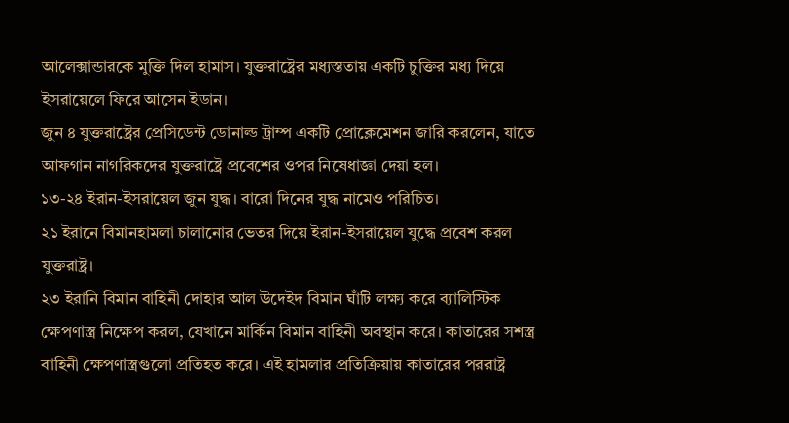আলেক্সান্ডারকে মুক্তি দিল হামাস। যুক্তরাষ্ট্রের মধ্যস্ততায় একটি চুক্তির মধ্য দিয়ে ইসরায়েলে ফিরে আসেন ইডান।
জুন ৪ যুক্তরাষ্ট্রের প্রেসিডেন্ট ডোনাল্ড ট্রাম্প একটি প্রোক্লেমেশন জারি করলেন, যাতে আফগান নাগরিকদের যুক্তরাষ্ট্রে প্রবেশের ওপর নিষেধাজ্ঞা দেয়া হল।
১৩-২৪ ইরান-ইসরায়েল জুন যুদ্ধ। বারো দিনের যুদ্ধ নামেও পরিচিত।
২১ ইরানে বিমানহামলা চালানোর ভেতর দিয়ে ইরান-ইসরায়েল যুদ্ধে প্রবেশ করল যুক্তরাষ্ট্র।
২৩ ইরানি বিমান বাহিনী দোহার আল উদেইদ বিমান ঘাঁটি লক্ষ্য করে ব্যালিস্টিক ক্ষেপণাস্ত্র নিক্ষেপ করল, যেখানে মার্কিন বিমান বাহিনী অবস্থান করে। কাতারের সশস্ত্র বাহিনী ক্ষেপণাস্ত্রগুলো প্রতিহত করে। এই হামলার প্রতিক্রিয়ায় কাতারের পররাষ্ট্র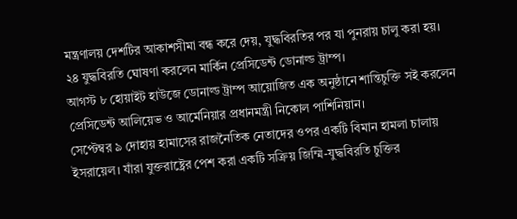মন্ত্রণালয় দেশটির আকাশসীমা বন্ধ করে দেয়, যুদ্ধবিরতির পর যা পুনরায় চালু করা হয়।
২৪ যুদ্ধবিরতি ঘোষণা করলেন মার্কিন প্রেসিডেন্ট ডোনাল্ড ট্রাম্প।
আগস্ট ৮ হোয়াইট হাউজে ডোনাল্ড ট্রাম্প আয়োজিত এক অনুষ্ঠানে শান্তিচুক্তি সই করলেন প্রেসিডেন্ট আলিয়েভ ও আর্মেনিয়ার প্রধানমন্ত্রী নিকোল পাশিনিয়ান।
সেপ্টেম্বর ৯ দোহায় হামাসের রাজনৈতিক নেতাদের ওপর একটি বিমান হামলা চালায় ইসরায়েল। যাঁরা যুক্তরাষ্ট্রের পেশ করা একটি সক্রিয় জিম্মি-যুদ্ধবিরতি চুক্তির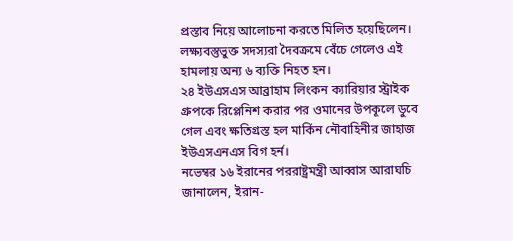প্রস্তাব নিয়ে আলোচনা করতে মিলিত হয়েছিলেন। লক্ষ্যবস্তুভুক্ত সদস্যরা দৈবক্রমে বেঁচে গেলেও এই হামলায় অন্য ৬ ব্যক্তি নিহত হন।
২৪ ইউএসএস আব্রাহাম লিংকন ক্যারিয়ার স্ট্রাইক গ্রুপকে রিপ্লেনিশ করার পর ওমানের উপকূলে ডুবে গেল এবং ক্ষতিগ্রস্ত হল মার্কিন নৌবাহিনীর জাহাজ ইউএসএনএস বিগ হর্ন।
নভেম্বর ১৬ ইরানের পররাষ্ট্রমন্ত্রী আব্বাস আরাঘচি জানালেন, ইরান-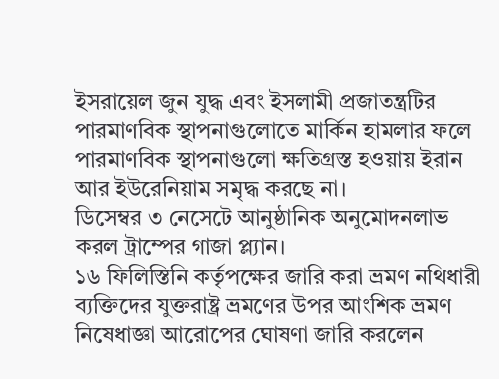ইসরায়েল জুন যুদ্ধ এবং ইসলামী প্রজাতন্ত্রটির পারমাণবিক স্থাপনাগুলোতে মার্কিন হামলার ফলে পারমাণবিক স্থাপনাগুলো ক্ষতিগ্রস্ত হওয়ায় ইরান আর ইউরেনিয়াম সমৃদ্ধ করছে না।
ডিসেম্বর ৩ নেসেটে আনুষ্ঠানিক অনুমোদনলাভ করল ট্রাম্পের গাজা প্ল্যান।
১৬ ফিলিস্তিনি কর্তৃপক্ষের জারি করা ভ্রমণ নথিধারী ব্যক্তিদের যুক্তরাষ্ট্র ভ্রমণের উপর আংশিক ভ্রমণ নিষেধাজ্ঞা আরোপের ঘোষণা জারি করলেন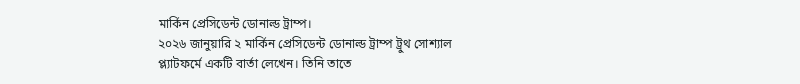মার্কিন প্রেসিডেন্ট ডোনাল্ড ট্রাম্প।
২০২৬ জানুয়ারি ২ মার্কিন প্রেসিডেন্ট ডোনাল্ড ট্রাম্প ট্রুথ সোশ্যাল প্ল্যাটফর্মে একটি বার্তা লেখেন। তিনি তাতে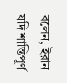বলেন, ইরান যদি শান্তিপূর্ণ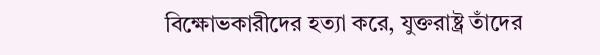বিক্ষোভকারীদের হত্যা করে, যুক্তরাষ্ট্র তাঁদের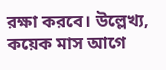রক্ষা করবে। উল্লেখ্য, কয়েক মাস আগে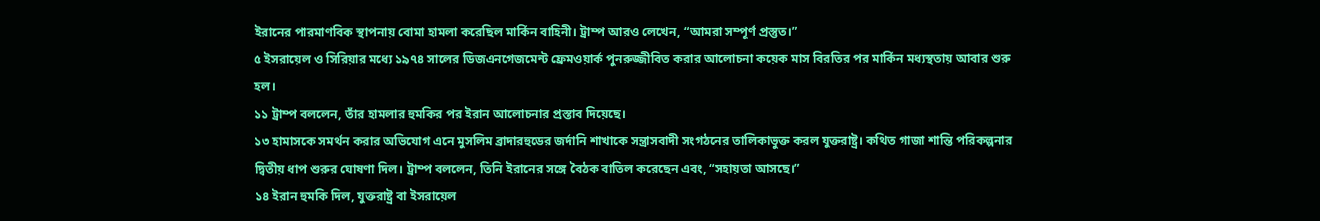ইরানের পারমাণবিক স্থাপনায় বোমা হামলা করেছিল মার্কিন বাহিনী। ট্রাম্প আরও লেখেন, “আমরা সম্পূর্ণ প্রস্তুত।”
৫ ইসরায়েল ও সিরিয়ার মধ্যে ১৯৭৪ সালের ডিজএনগেজমেন্ট ফ্রেমওয়ার্ক পুনরুজ্জীবিত করার আলোচনা কয়েক মাস বিরতির পর মার্কিন মধ্যস্থতায় আবার শুরু হল।
১১ ট্রাম্প বললেন, তাঁর হামলার হুমকির পর ইরান আলোচনার প্রস্তাব দিয়েছে।
১৩ হামাসকে সমর্থন করার অভিযোগ এনে মুসলিম ব্রাদারহুডের জর্দানি শাখাকে সন্ত্রাসবাদী সংগঠনের তালিকাভুক্ত করল যুক্তরাষ্ট্র। কথিত গাজা শান্তি পরিকল্পনার দ্বিতীয় ধাপ শুরুর ঘোষণা দিল। ট্রাম্প বললেন, তিনি ইরানের সঙ্গে বৈঠক বাতিল করেছেন এবং, “সহায়তা আসছে।”
১৪ ইরান হুমকি দিল, যুক্তরাষ্ট্র বা ইসরায়েল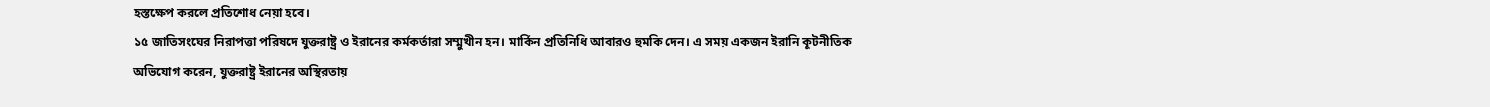হস্তক্ষেপ করলে প্রতিশোধ নেয়া হবে।
১৫ জাতিসংঘের নিরাপত্তা পরিষদে যুক্তরাষ্ট্র ও ইরানের কর্মকর্তারা সম্মুখীন হন। মার্কিন প্রতিনিধি আবারও হুমকি দেন। এ সময় একজন ইরানি কূটনীতিক অভিযোগ করেন, যুক্তরাষ্ট্র ইরানের অস্থিরতায়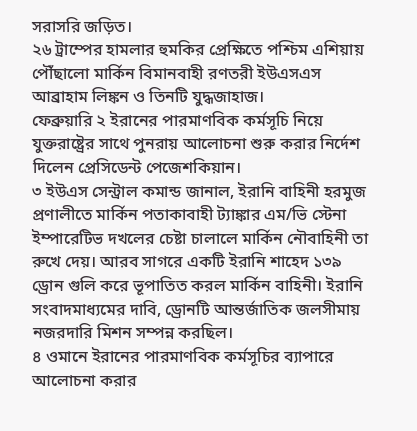সরাসরি জড়িত।
২৬ ট্রাম্পের হামলার হুমকির প্রেক্ষিতে পশ্চিম এশিয়ায় পৌঁছালো মার্কিন বিমানবাহী রণতরী ইউএসএস আব্রাহাম লিঙ্কন ও তিনটি যুদ্ধজাহাজ।
ফেব্রুয়ারি ২ ইরানের পারমাণবিক কর্মসূচি নিয়ে যুক্তরাষ্ট্রের সাথে পুনরায় আলোচনা শুরু করার নির্দেশ দিলেন প্রেসিডেন্ট পেজেশকিয়ান।
৩ ইউএস সেন্ট্রাল কমান্ড জানাল, ইরানি বাহিনী হরমুজ প্রণালীতে মার্কিন পতাকাবাহী ট্যাঙ্কার এম/ভি স্টেনা ইম্পারেটিভ দখলের চেষ্টা চালালে মার্কিন নৌবাহিনী তা রুখে দেয়। আরব সাগরে একটি ইরানি শাহেদ ১৩৯ ড্রোন গুলি করে ভূপাতিত করল মার্কিন বাহিনী। ইরানি সংবাদমাধ্যমের দাবি, ড্রোনটি আন্তর্জাতিক জলসীমায় নজরদারি মিশন সম্পন্ন করছিল।
৪ ওমানে ইরানের পারমাণবিক কর্মসূচির ব্যাপারে আলোচনা করার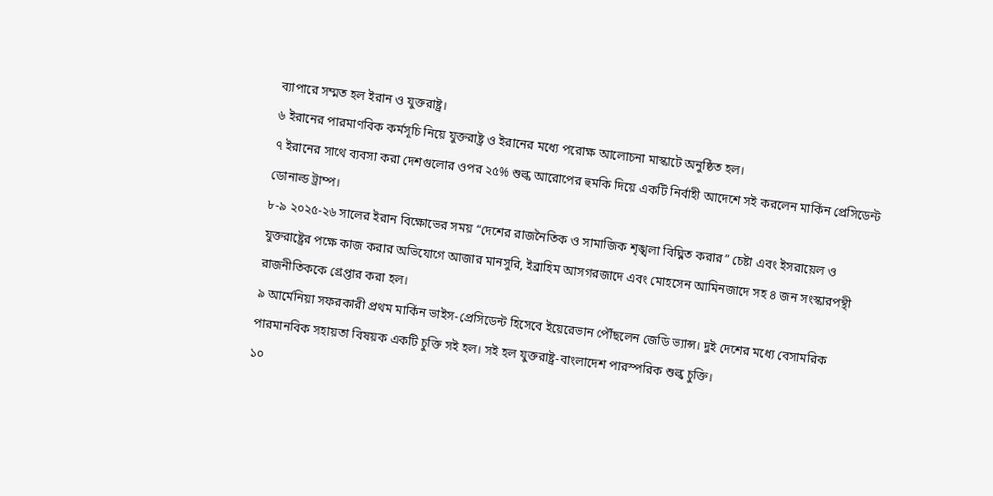ব্যাপারে সম্মত হল ইরান ও যুক্তরাষ্ট্র।
৬ ইরানের পারমাণবিক কর্মসূচি নিয়ে যুক্তরাষ্ট্র ও ইরানের মধ্যে পরোক্ষ আলোচনা মাস্কাটে অনুষ্ঠিত হল।
৭ ইরানের সাথে ব্যবসা করা দেশগুলোর ওপর ২৫% শুল্ক আরোপের হুমকি দিয়ে একটি নির্বাহী আদেশে সই করলেন মার্কিন প্রেসিডেন্ট ডোনাল্ড ট্রাম্প।
৮-৯ ২০২৫-২৬ সালের ইরান বিক্ষোভের সময় “দেশের রাজনৈতিক ও সামাজিক শৃঙ্খলা বিঘ্নিত করার” চেষ্টা এবং ইসরায়েল ও যুক্তরাষ্ট্রের পক্ষে কাজ করার অভিযোগে আজার মানসুরি, ইব্রাহিম আসগরজাদে এবং মোহসেন আমিনজাদে সহ ৪ জন সংস্কারপন্থী রাজনীতিককে গ্রেপ্তার করা হল।
৯ আর্মেনিয়া সফরকারী প্রথম মার্কিন ভাইস-প্রেসিডেন্ট হিসেবে ইয়েরেভান পৌঁছলেন জেডি ভ্যান্স। দুই দেশের মধ্যে বেসামরিক পারমানবিক সহায়তা বিষয়ক একটি চুক্তি সই হল। সই হল যুক্তরাষ্ট্র-বাংলাদেশ পারস্পরিক শুল্ক চুক্তি।
১০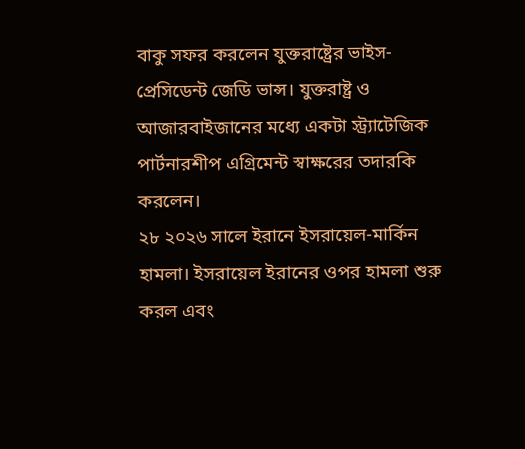বাকু সফর করলেন যুক্তরাষ্ট্রের ভাইস-প্রেসিডেন্ট জেডি ভান্স। যুক্তরাষ্ট্র ও আজারবাইজানের মধ্যে একটা স্ট্র্যাটেজিক পার্টনারশীপ এগ্রিমেন্ট স্বাক্ষরের তদারকি করলেন।
২৮ ২০২৬ সালে ইরানে ইসরায়েল-মার্কিন হামলা। ইসরায়েল ইরানের ওপর হামলা শুরু করল এবং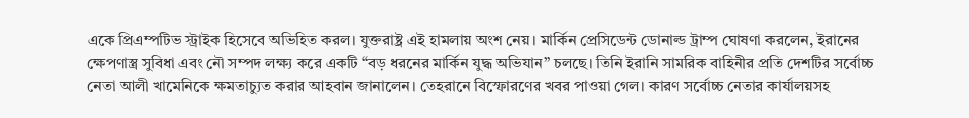একে প্রিএম্পটিভ স্ট্রাইক হিসেবে অভিহিত করল। যুক্তরাষ্ট্র এই হামলায় অংশ নেয়। মার্কিন প্রেসিডেন্ট ডোনাল্ড ট্রাম্প ঘোষণা করলেন, ইরানের ক্ষেপণাস্ত্র সুবিধা এবং নৌ সম্পদ লক্ষ্য করে একটি “বড় ধরনের মার্কিন যুদ্ধ অভিযান” চলছে। তিনি ইরানি সামরিক বাহিনীর প্রতি দেশটির সর্বোচ্চ নেতা আলী খামেনিকে ক্ষমতাচ্যুত করার আহবান জানালেন। তেহরানে বিস্ফোরণের খবর পাওয়া গেল। কারণ সর্বোচ্চ নেতার কার্যালয়সহ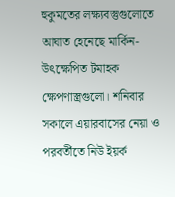হুকুমতের লক্ষ্যবস্তুগুলোতে আঘাত হেনেছে মার্কিন-উৎক্ষেপিত টমাহক ক্ষেপণাস্ত্রগুলো। শনিবার সকালে এয়ারবাসের নেয়া ও পরবর্তীতে নিউ ইয়র্ক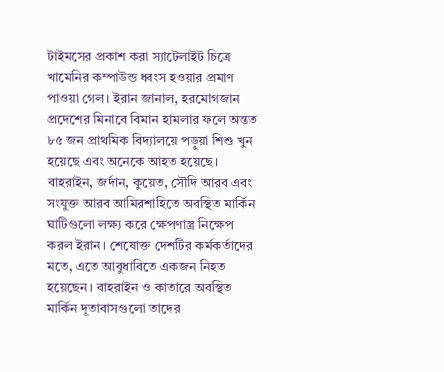টাইমসের প্রকাশ করা স্যাটেলাইট চিত্রে খামেনির কম্পাউন্ড ধ্বংস হওয়ার প্রমাণ পাওয়া গেল। ইরান জানাল, হরমোগজান প্রদেশের মিনাবে বিমান হামলার ফলে অন্তত ৮৫ জন প্রাথমিক বিদ্যালয়ে পড়ুয়া শিশু খুন হয়েছে এবং অনেকে আহত হয়েছে। বাহরাইন, জর্দান, কুয়েত, সৌদি আরব এবং সংযুক্ত আরব আমিরশাহিতে অবস্থিত মার্কিন ঘাটিগুলো লক্ষ্য করে ক্ষেপণাস্ত্র নিক্ষেপ করল ইরান। শেষোক্ত দেশটির কর্মকর্তাদের মতে, এতে আবুধাবিতে একজন নিহত হয়েছেন। বাহরাইন ও কাতারে অবস্থিত মার্কিন দূতাবাসগুলো তাদের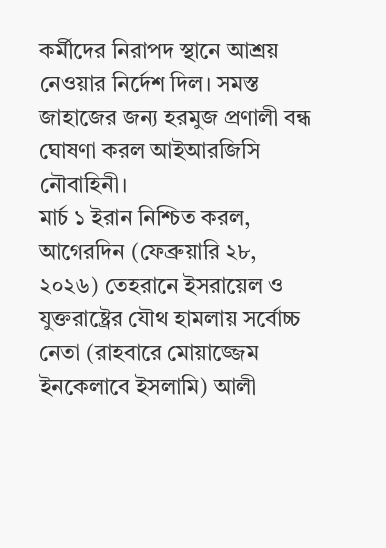কর্মীদের নিরাপদ স্থানে আশ্রয় নেওয়ার নির্দেশ দিল। সমস্ত জাহাজের জন্য হরমুজ প্রণালী বন্ধ ঘোষণা করল আইআরজিসি নৌবাহিনী।
মার্চ ১ ইরান নিশ্চিত করল, আগেরদিন (ফেব্রুয়ারি ২৮, ২০২৬) তেহরানে ইসরায়েল ও যুক্তরাষ্ট্রের যৌথ হামলায় সর্বোচ্চ নেতা (রাহবারে মোয়াজ্জেম ইনকেলাবে ইসলামি) আলী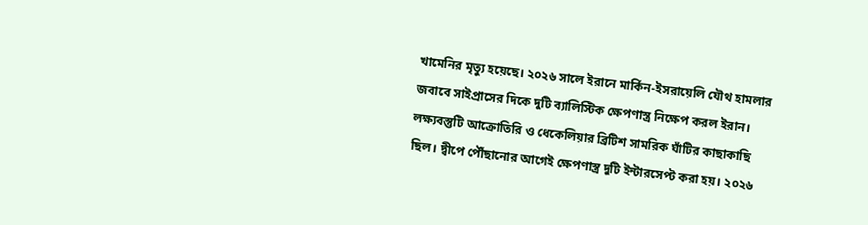খামেনির মৃত্যু হয়েছে। ২০২৬ সালে ইরানে মার্কিন-ইসরায়েলি যৌথ হামলার জবাবে সাইপ্রাসের দিকে দুটি ব্যালিস্টিক ক্ষেপণাস্ত্র নিক্ষেপ করল ইরান। লক্ষ্যবস্তুটি আক্রোতিরি ও ধেকেলিয়ার ব্রিটিশ সামরিক ঘাঁটির কাছাকাছি ছিল। দ্বীপে পৌঁছানোর আগেই ক্ষেপণাস্ত্র দুটি ইন্টারসেপ্ট করা হয়। ২০২৬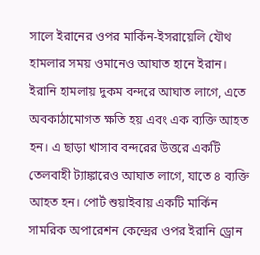সালে ইরানের ওপর মার্কিন-ইসরায়েলি যৌথ হামলার সময় ওমানেও আঘাত হানে ইরান। ইরানি হামলায় দুকম বন্দরে আঘাত লাগে, এতে অবকাঠামোগত ক্ষতি হয় এবং এক ব্যক্তি আহত হন। এ ছাড়া খাসাব বন্দরের উত্তরে একটি তেলবাহী ট্যাঙ্কারেও আঘাত লাগে, যাতে ৪ ব্যক্তি আহত হন। পোর্ট শুয়াইবায় একটি মার্কিন সামরিক অপারেশন কেন্দ্রের ওপর ইরানি ড্রোন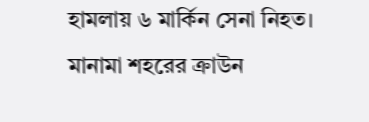হামলায় ৬ মার্কিন সেনা নিহত। মানামা শহরের ক্রাউন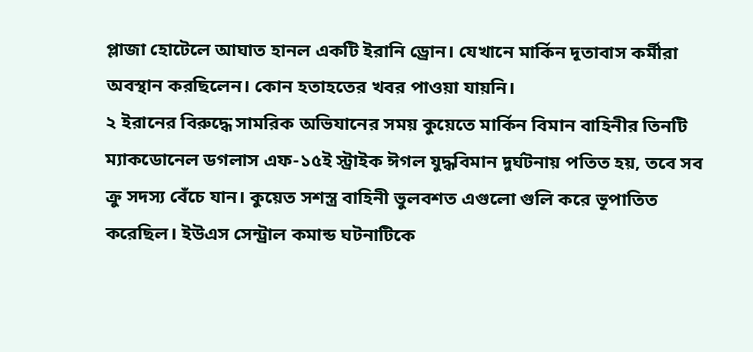প্লাজা হোটেলে আঘাত হানল একটি ইরানি ড্রোন। যেখানে মার্কিন দূতাবাস কর্মীরা অবস্থান করছিলেন। কোন হতাহতের খবর পাওয়া যায়নি।
২ ইরানের বিরুদ্ধে সামরিক অভিযানের সময় কুয়েতে মার্কিন বিমান বাহিনীর তিনটি ম্যাকডোনেল ডগলাস এফ-১৫ই স্ট্রাইক ঈগল যুদ্ধবিমান দুর্ঘটনায় পতিত হয়, তবে সব ক্রু সদস্য বেঁচে যান। কুয়েত সশস্ত্র বাহিনী ভুলবশত এগুলো গুলি করে ভূপাতিত করেছিল। ইউএস সেন্ট্রাল কমান্ড ঘটনাটিকে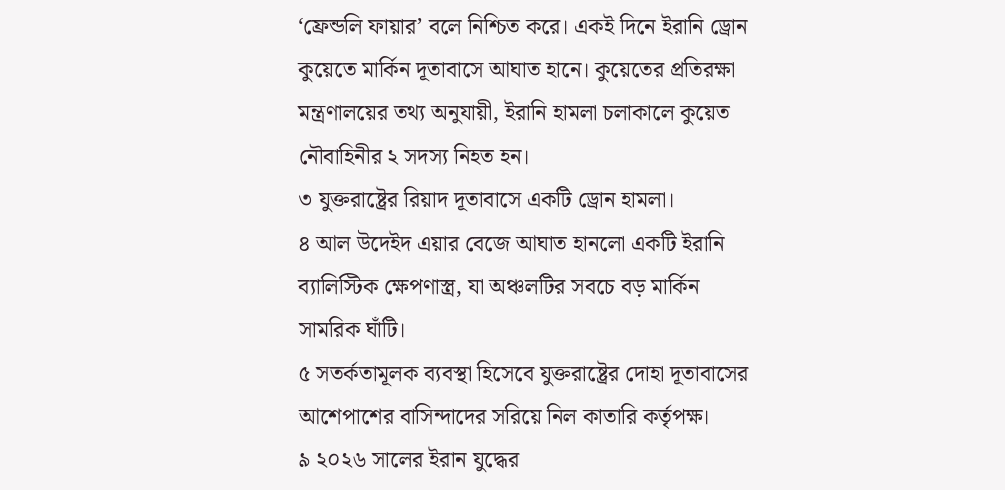‘ফ্রেন্ডলি ফায়ার’ বলে নিশ্চিত করে। একই দিনে ইরানি ড্রোন কুয়েতে মার্কিন দূতাবাসে আঘাত হানে। কুয়েতের প্রতিরক্ষা মন্ত্রণালয়ের তথ্য অনুযায়ী, ইরানি হামলা চলাকালে কুয়েত নৌবাহিনীর ২ সদস্য নিহত হন।
৩ যুক্তরাষ্ট্রের রিয়াদ দূতাবাসে একটি ড্রোন হামলা।
৪ আল উদেইদ এয়ার বেজে আঘাত হানলো একটি ইরানি ব্যালিস্টিক ক্ষেপণাস্ত্র, যা অঞ্চলটির সবচে বড় মার্কিন সামরিক ঘাঁটি।
৫ সতর্কতামূলক ব্যবস্থা হিসেবে যুক্তরাষ্ট্রের দোহা দূতাবাসের আশেপাশের বাসিন্দাদের সরিয়ে নিল কাতারি কর্তৃপক্ষ।
৯ ২০২৬ সালের ইরান যুদ্ধের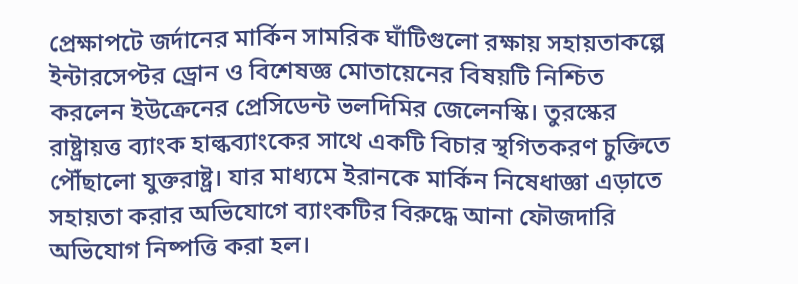প্রেক্ষাপটে জর্দানের মার্কিন সামরিক ঘাঁটিগুলো রক্ষায় সহায়তাকল্পে ইন্টারসেপ্টর ড্রোন ও বিশেষজ্ঞ মোতায়েনের বিষয়টি নিশ্চিত করলেন ইউক্রেনের প্রেসিডেন্ট ভলদিমির জেলেনস্কি। তুরস্কের রাষ্ট্রায়ত্ত ব্যাংক হাল্কব্যাংকের সাথে একটি বিচার স্থগিতকরণ চুক্তিতে পৌঁছালো যুক্তরাষ্ট্র। যার মাধ্যমে ইরানকে মার্কিন নিষেধাজ্ঞা এড়াতে সহায়তা করার অভিযোগে ব্যাংকটির বিরুদ্ধে আনা ফৌজদারি অভিযোগ নিষ্পত্তি করা হল।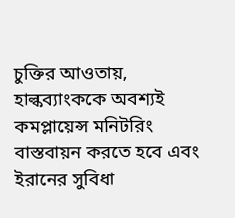চুক্তির আওতায়, হাল্কব্যাংককে অবশ্যই কমপ্লায়েন্স মনিটরিং বাস্তবায়ন করতে হবে এবং ইরানের সুবিধা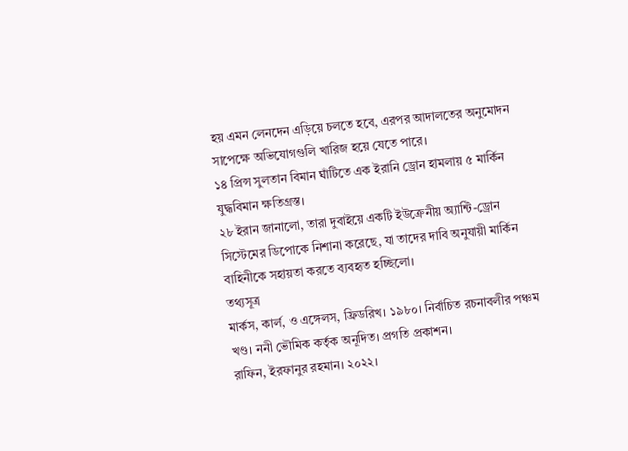হয় এমন লেনদেন এড়িয়ে চলতে হবে, এরপর আদালতের অনুমোদন সাপেক্ষে অভিযোগগুলি খারিজ হয়ে যেতে পারে।
১৪ প্রিন্স সুলতান বিমান ঘাঁটিতে এক ইরানি ড্রোন হামলায় ৫ মার্কিন যুদ্ধবিমান ক্ষতিগ্রস্ত।
২৮ ইরান জানালো, তারা দুবাইয়ে একটি ইউক্রেনীয় অ্যান্টি-ড্রোন সিস্টেমের ডিপোকে নিশানা করেছে, যা তাদের দাবি অনুযায়ী মার্কিন বাহিনীকে সহায়তা করতে ব্যবহৃত হচ্ছিলো।
তথ্যসূত্র
মার্কস, কার্ল, ও এঙ্গেলস, ফ্রিডরিখ। ১৯৮০। নির্বাচিত রচনাবলীর পঞ্চম খণ্ড। ননী ভৌমিক কর্তৃক অনূদিত। প্রগতি প্রকাশন।
রাফিন, ইরফানুর রহমান। ২০২২।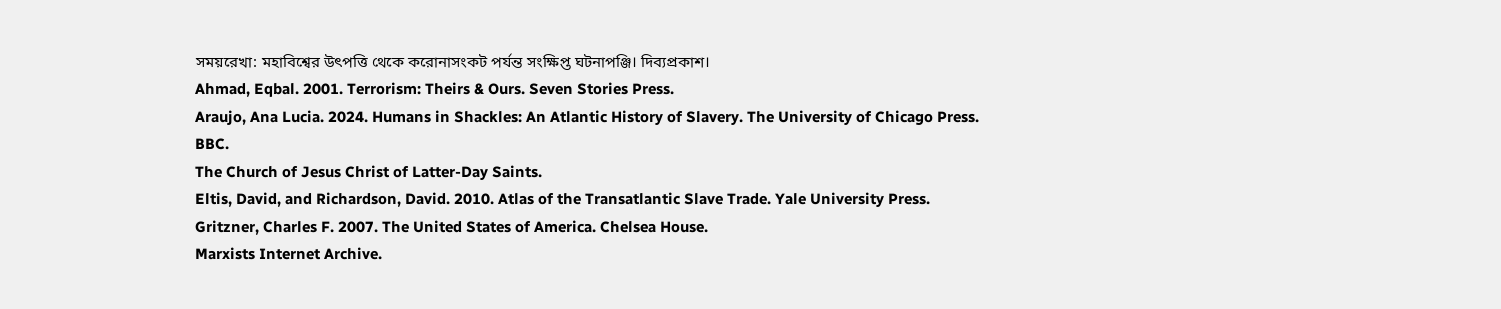সময়রেখা: মহাবিশ্বের উৎপত্তি থেকে করোনাসংকট পর্যন্ত সংক্ষিপ্ত ঘটনাপঞ্জি। দিব্যপ্রকাশ।
Ahmad, Eqbal. 2001. Terrorism: Theirs & Ours. Seven Stories Press.
Araujo, Ana Lucia. 2024. Humans in Shackles: An Atlantic History of Slavery. The University of Chicago Press.
BBC.
The Church of Jesus Christ of Latter-Day Saints.
Eltis, David, and Richardson, David. 2010. Atlas of the Transatlantic Slave Trade. Yale University Press.
Gritzner, Charles F. 2007. The United States of America. Chelsea House.
Marxists Internet Archive.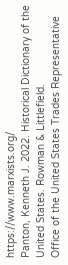https://www.marxists.org/
Panton, Kenneth J. 2022. Historical Dictionary of the United States. Rowman & Littlefield.
Office of the United States Trades Representative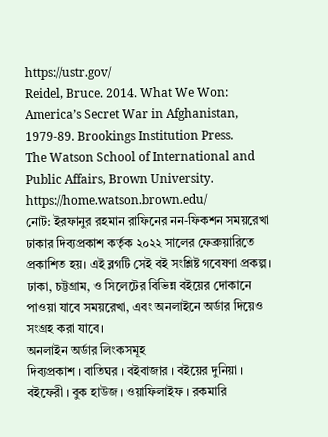https://ustr.gov/
Reidel, Bruce. 2014. What We Won: America’s Secret War in Afghanistan, 1979-89. Brookings Institution Press.
The Watson School of International and Public Affairs, Brown University.
https://home.watson.brown.edu/
নোট: ইরফানুর রহমান রাফিনের নন-ফিকশন সময়রেখা ঢাকার দিব্যপ্রকাশ কর্তৃক ২০২২ সালের ফেব্রুয়ারিতে প্রকাশিত হয়। এই ব্লগটি সেই বই সংশ্লিষ্ট গবেষণা প্রকল্প। ঢাকা, চট্টগ্রাম, ও সিলেটের বিভিন্ন বইয়ের দোকানে পাওয়া যাবে সময়রেখা, এবং অনলাইনে অর্ডার দিয়েও সংগ্রহ করা যাবে।
অনলাইন অর্ডার লিংকসমূহ
দিব্যপ্রকাশ । বাতিঘর । বইবাজার । বইয়ের দুনিয়া । বইফেরী । বুক হাউজ । ওয়াফিলাইফ । রকমারি